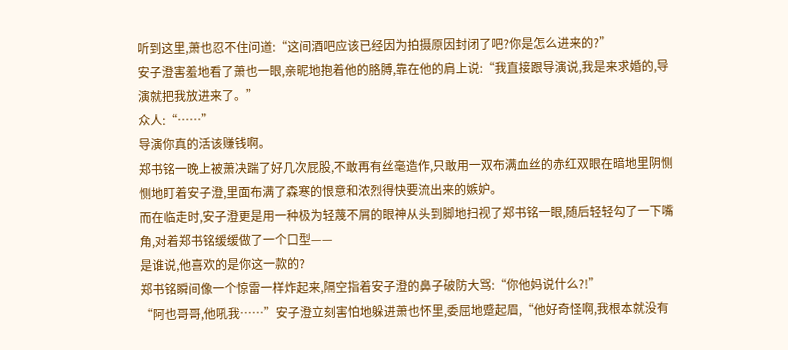听到这里,萧也忍不住问道:“这间酒吧应该已经因为拍摄原因封闭了吧?你是怎么进来的?”
安子澄害羞地看了萧也一眼,亲昵地抱着他的胳膊,靠在他的肩上说:“我直接跟导演说,我是来求婚的,导演就把我放进来了。”
众人:“……”
导演你真的活该赚钱啊。
郑书铭一晚上被萧决踹了好几次屁股,不敢再有丝毫造作,只敢用一双布满血丝的赤红双眼在暗地里阴恻恻地盯着安子澄,里面布满了森寒的恨意和浓烈得快要流出来的嫉妒。
而在临走时,安子澄更是用一种极为轻蔑不屑的眼神从头到脚地扫视了郑书铭一眼,随后轻轻勾了一下嘴角,对着郑书铭缓缓做了一个口型——
是谁说,他喜欢的是你这一款的?
郑书铭瞬间像一个惊雷一样炸起来,隔空指着安子澄的鼻子破防大骂:“你他妈说什么?!”
“阿也哥哥,他吼我……”安子澄立刻害怕地躲进萧也怀里,委屈地蹙起眉,“他好奇怪啊,我根本就没有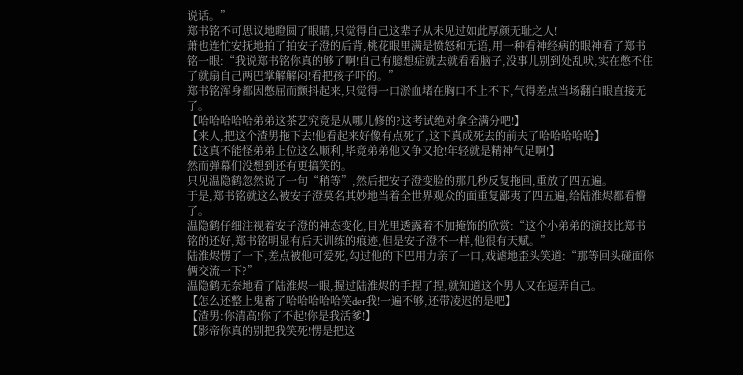说话。”
郑书铭不可思议地瞪圆了眼睛,只觉得自己这辈子从未见过如此厚颜无耻之人!
萧也连忙安抚地拍了拍安子澄的后背,桃花眼里满是愤怒和无语,用一种看神经病的眼神看了郑书铭一眼:“我说郑书铭你真的够了啊!自己有臆想症就去就看看脑子,没事儿别到处乱吠,实在憋不住了就扇自己两巴掌解解闷!看把孩子吓的。”
郑书铭浑身都因憋屈而颤抖起来,只觉得一口淤血堵在胸口不上不下,气得差点当场翻白眼直接无了。
【哈哈哈哈哈弟弟这茶艺究竟是从哪儿修的?这考试绝对拿全满分吧!】
【来人,把这个渣男拖下去!他看起来好像有点死了,这下真成死去的前夫了哈哈哈哈哈】
【这真不能怪弟弟上位这么顺利,毕竟弟弟他又争又抢!年轻就是精神气足啊!】
然而弹幕们没想到还有更搞笑的。
只见温隐鹤忽然说了一句“稍等”,然后把安子澄变脸的那几秒反复拖回,重放了四五遍。
于是,郑书铭就这么被安子澄莫名其妙地当着全世界观众的面重复鄙夷了四五遍,给陆淮烬都看懵了。
温隐鹤仔细注视着安子澄的神态变化,目光里透露着不加掩饰的欣赏:“这个小弟弟的演技比郑书铭的还好,郑书铭明显有后天训练的痕迹,但是安子澄不一样,他很有天赋。”
陆淮烬愣了一下,差点被他可爱死,勾过他的下巴用力亲了一口,戏谑地歪头笑道:“那等回头碰面你俩交流一下?”
温隐鹤无奈地看了陆淮烬一眼,握过陆淮烬的手捏了捏,就知道这个男人又在逗弄自己。
【怎么还整上鬼畜了哈哈哈哈哈笑der我!一遍不够,还带凌迟的是吧】
【渣男:你清高!你了不起!你是我活爹!】
【影帝你真的别把我笑死!愣是把这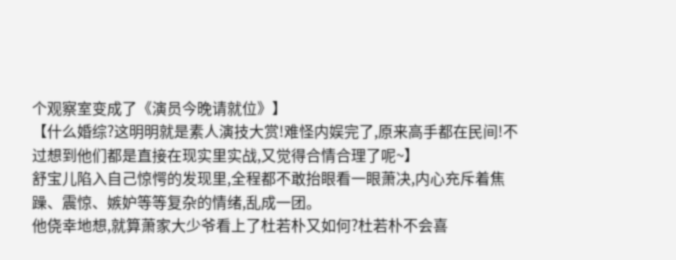个观察室变成了《演员今晚请就位》】
【什么婚综?这明明就是素人演技大赏!难怪内娱完了,原来高手都在民间!不过想到他们都是直接在现实里实战,又觉得合情合理了呢~】
舒宝儿陷入自己惊愕的发现里,全程都不敢抬眼看一眼萧决,内心充斥着焦躁、震惊、嫉妒等等复杂的情绪,乱成一团。
他侥幸地想,就算萧家大少爷看上了杜若朴又如何?杜若朴不会喜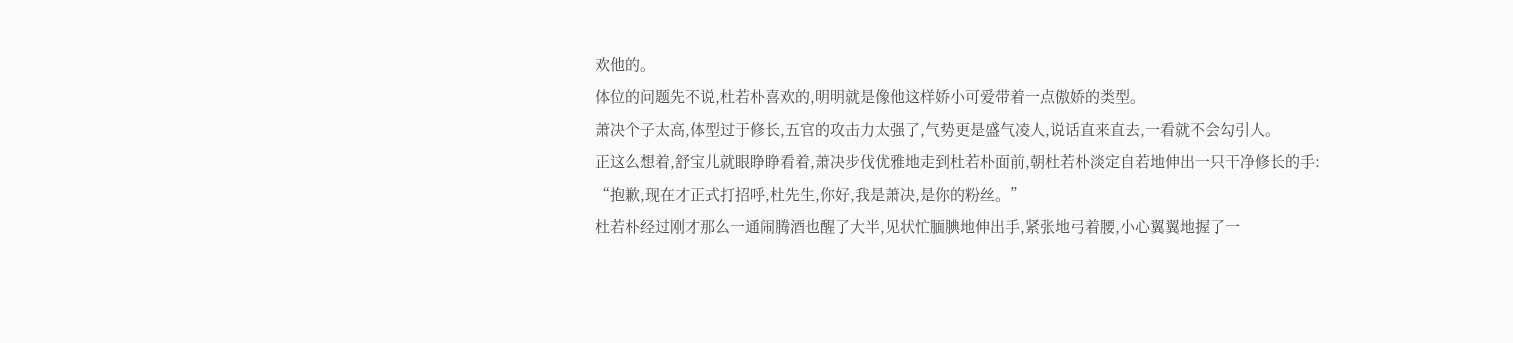欢他的。
体位的问题先不说,杜若朴喜欢的,明明就是像他这样娇小可爱带着一点傲娇的类型。
萧决个子太高,体型过于修长,五官的攻击力太强了,气势更是盛气凌人,说话直来直去,一看就不会勾引人。
正这么想着,舒宝儿就眼睁睁看着,萧决步伐优雅地走到杜若朴面前,朝杜若朴淡定自若地伸出一只干净修长的手:
“抱歉,现在才正式打招呼,杜先生,你好,我是萧决,是你的粉丝。”
杜若朴经过刚才那么一通闹腾酒也醒了大半,见状忙腼腆地伸出手,紧张地弓着腰,小心翼翼地握了一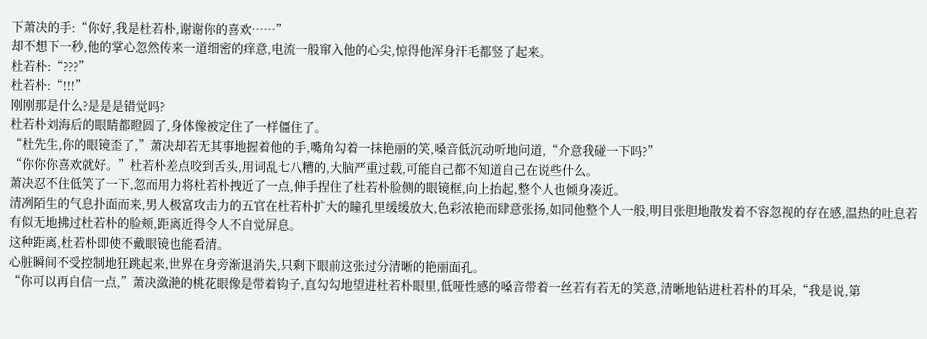下萧决的手:“你好,我是杜若朴,谢谢你的喜欢……”
却不想下一秒,他的掌心忽然传来一道细密的痒意,电流一般窜入他的心尖,惊得他浑身汗毛都竖了起来。
杜若朴:“???”
杜若朴:“!!!”
刚刚那是什么?是是是错觉吗?
杜若朴刘海后的眼睛都瞪圆了,身体像被定住了一样僵住了。
“杜先生,你的眼镜歪了,”萧决却若无其事地握着他的手,嘴角勾着一抹艳丽的笑,嗓音低沉动听地问道,“介意我碰一下吗?”
“你你你喜欢就好。”杜若朴差点咬到舌头,用词乱七八糟的,大脑严重过载,可能自己都不知道自己在说些什么。
萧决忍不住低笑了一下,忽而用力将杜若朴拽近了一点,伸手捏住了杜若朴脸侧的眼镜框,向上抬起,整个人也倾身凑近。
清冽陌生的气息扑面而来,男人极富攻击力的五官在杜若朴扩大的瞳孔里缓缓放大,色彩浓艳而肆意张扬,如同他整个人一般,明目张胆地散发着不容忽视的存在感,温热的吐息若有似无地拂过杜若朴的脸颊,距离近得令人不自觉屏息。
这种距离,杜若朴即使不戴眼镜也能看清。
心脏瞬间不受控制地狂跳起来,世界在身旁渐退消失,只剩下眼前这张过分清晰的艳丽面孔。
“你可以再自信一点,”萧决潋滟的桃花眼像是带着钩子,直勾勾地望进杜若朴眼里,低哑性感的嗓音带着一丝若有若无的笑意,清晰地钻进杜若朴的耳朵,“我是说,第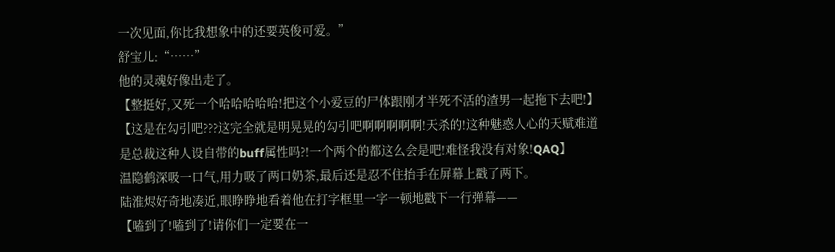一次见面,你比我想象中的还要英俊可爱。”
舒宝儿:“……”
他的灵魂好像出走了。
【整挺好,又死一个哈哈哈哈哈!把这个小爱豆的尸体跟刚才半死不活的渣男一起拖下去吧!】
【这是在勾引吧???这完全就是明晃晃的勾引吧啊啊啊啊啊!天杀的!这种魅惑人心的天赋难道是总裁这种人设自带的buff属性吗?!一个两个的都这么会是吧!难怪我没有对象!QAQ】
温隐鹤深吸一口气,用力吸了两口奶茶,最后还是忍不住抬手在屏幕上戳了两下。
陆淮烬好奇地凑近,眼睁睁地看着他在打字框里一字一顿地戳下一行弹幕——
【嗑到了!嗑到了!请你们一定要在一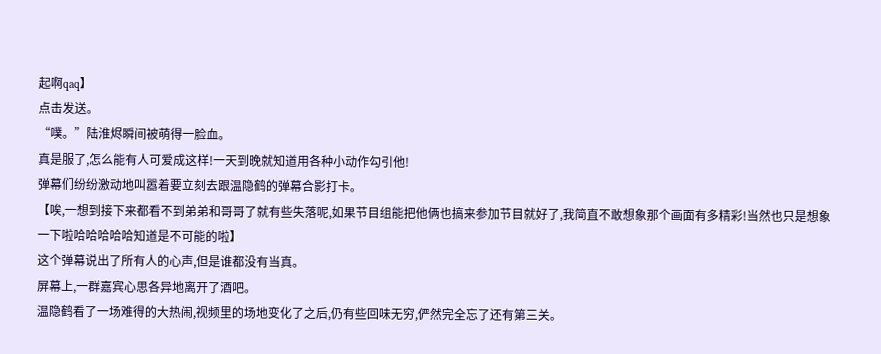起啊qaq】
点击发送。
“噗。”陆淮烬瞬间被萌得一脸血。
真是服了,怎么能有人可爱成这样!一天到晚就知道用各种小动作勾引他!
弹幕们纷纷激动地叫嚣着要立刻去跟温隐鹤的弹幕合影打卡。
【唉,一想到接下来都看不到弟弟和哥哥了就有些失落呢,如果节目组能把他俩也搞来参加节目就好了,我简直不敢想象那个画面有多精彩!当然也只是想象一下啦哈哈哈哈哈知道是不可能的啦】
这个弹幕说出了所有人的心声,但是谁都没有当真。
屏幕上,一群嘉宾心思各异地离开了酒吧。
温隐鹤看了一场难得的大热闹,视频里的场地变化了之后,仍有些回味无穷,俨然完全忘了还有第三关。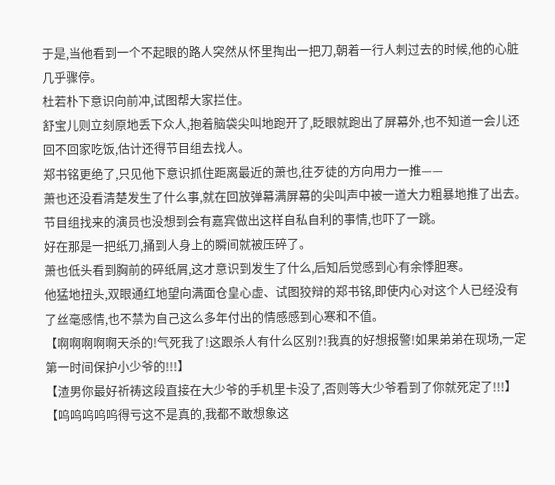于是,当他看到一个不起眼的路人突然从怀里掏出一把刀,朝着一行人刺过去的时候,他的心脏几乎骤停。
杜若朴下意识向前冲,试图帮大家拦住。
舒宝儿则立刻原地丢下众人,抱着脑袋尖叫地跑开了,眨眼就跑出了屏幕外,也不知道一会儿还回不回家吃饭,估计还得节目组去找人。
郑书铭更绝了,只见他下意识抓住距离最近的萧也,往歹徒的方向用力一推——
萧也还没看清楚发生了什么事,就在回放弹幕满屏幕的尖叫声中被一道大力粗暴地推了出去。
节目组找来的演员也没想到会有嘉宾做出这样自私自利的事情,也吓了一跳。
好在那是一把纸刀,捅到人身上的瞬间就被压碎了。
萧也低头看到胸前的碎纸屑,这才意识到发生了什么,后知后觉感到心有余悸胆寒。
他猛地扭头,双眼通红地望向满面仓皇心虚、试图狡辩的郑书铭,即使内心对这个人已经没有了丝毫感情,也不禁为自己这么多年付出的情感感到心寒和不值。
【啊啊啊啊啊天杀的!气死我了!这跟杀人有什么区别?!我真的好想报警!如果弟弟在现场,一定第一时间保护小少爷的!!!】
【渣男你最好祈祷这段直接在大少爷的手机里卡没了,否则等大少爷看到了你就死定了!!!】
【呜呜呜呜呜得亏这不是真的,我都不敢想象这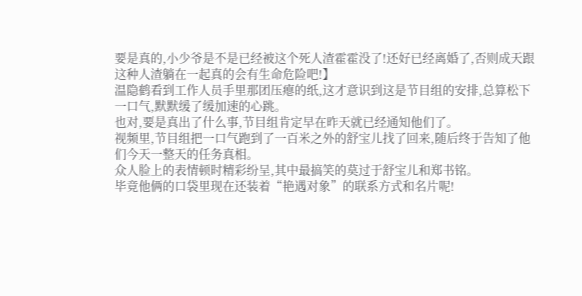要是真的,小少爷是不是已经被这个死人渣霍霍没了!还好已经离婚了,否则成天跟这种人渣躺在一起真的会有生命危险吧!】
温隐鹤看到工作人员手里那团压瘪的纸,这才意识到这是节目组的安排,总算松下一口气,默默缓了缓加速的心跳。
也对,要是真出了什么事,节目组肯定早在昨天就已经通知他们了。
视频里,节目组把一口气跑到了一百米之外的舒宝儿找了回来,随后终于告知了他们今天一整天的任务真相。
众人脸上的表情顿时精彩纷呈,其中最搞笑的莫过于舒宝儿和郑书铭。
毕竟他俩的口袋里现在还装着“艳遇对象”的联系方式和名片呢!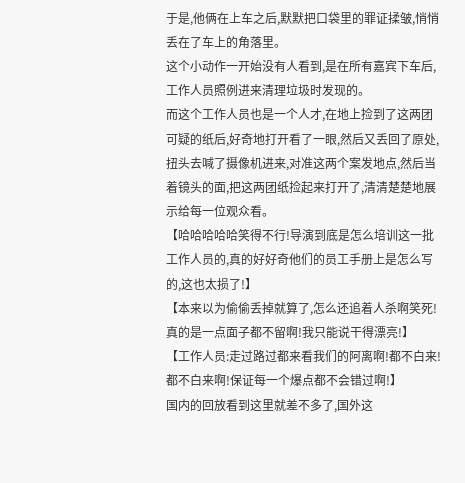于是,他俩在上车之后,默默把口袋里的罪证揉皱,悄悄丢在了车上的角落里。
这个小动作一开始没有人看到,是在所有嘉宾下车后,工作人员照例进来清理垃圾时发现的。
而这个工作人员也是一个人才,在地上捡到了这两团可疑的纸后,好奇地打开看了一眼,然后又丢回了原处,扭头去喊了摄像机进来,对准这两个案发地点,然后当着镜头的面,把这两团纸捡起来打开了,清清楚楚地展示给每一位观众看。
【哈哈哈哈哈笑得不行!导演到底是怎么培训这一批工作人员的,真的好好奇他们的员工手册上是怎么写的,这也太损了!】
【本来以为偷偷丢掉就算了,怎么还追着人杀啊笑死!真的是一点面子都不留啊!我只能说干得漂亮!】
【工作人员:走过路过都来看我们的阿离啊!都不白来!都不白来啊!保证每一个爆点都不会错过啊!】
国内的回放看到这里就差不多了,国外这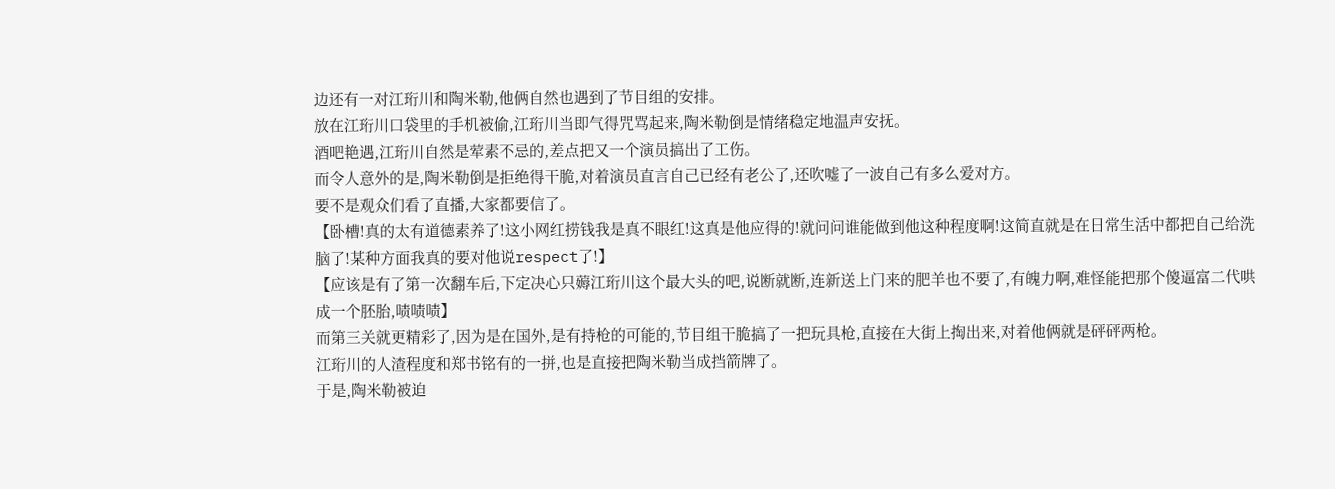边还有一对江珩川和陶米勒,他俩自然也遇到了节目组的安排。
放在江珩川口袋里的手机被偷,江珩川当即气得咒骂起来,陶米勒倒是情绪稳定地温声安抚。
酒吧艳遇,江珩川自然是荤素不忌的,差点把又一个演员搞出了工伤。
而令人意外的是,陶米勒倒是拒绝得干脆,对着演员直言自己已经有老公了,还吹嘘了一波自己有多么爱对方。
要不是观众们看了直播,大家都要信了。
【卧槽!真的太有道德素养了!这小网红捞钱我是真不眼红!这真是他应得的!就问问谁能做到他这种程度啊!这简直就是在日常生活中都把自己给洗脑了!某种方面我真的要对他说respect了!】
【应该是有了第一次翻车后,下定决心只薅江珩川这个最大头的吧,说断就断,连新送上门来的肥羊也不要了,有魄力啊,难怪能把那个傻逼富二代哄成一个胚胎,啧啧啧】
而第三关就更精彩了,因为是在国外,是有持枪的可能的,节目组干脆搞了一把玩具枪,直接在大街上掏出来,对着他俩就是砰砰两枪。
江珩川的人渣程度和郑书铭有的一拼,也是直接把陶米勒当成挡箭牌了。
于是,陶米勒被迫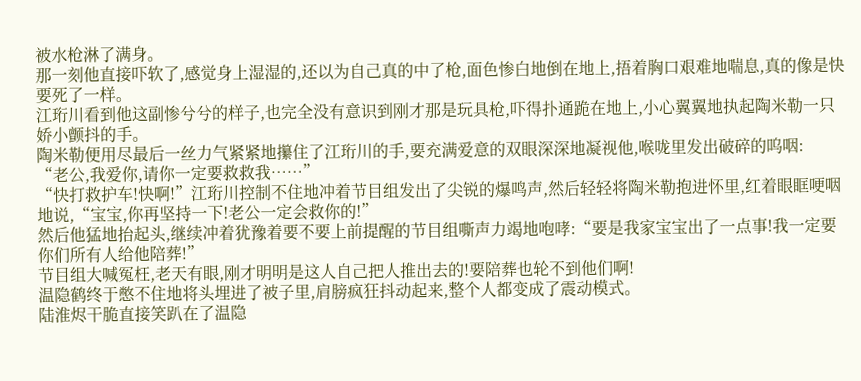被水枪淋了满身。
那一刻他直接吓软了,感觉身上湿湿的,还以为自己真的中了枪,面色惨白地倒在地上,捂着胸口艰难地喘息,真的像是快要死了一样。
江珩川看到他这副惨兮兮的样子,也完全没有意识到刚才那是玩具枪,吓得扑通跪在地上,小心翼翼地执起陶米勒一只娇小颤抖的手。
陶米勒便用尽最后一丝力气紧紧地攥住了江珩川的手,要充满爱意的双眼深深地凝视他,喉咙里发出破碎的呜咽:
“老公,我爱你,请你一定要救救我……”
“快打救护车!快啊!”江珩川控制不住地冲着节目组发出了尖锐的爆鸣声,然后轻轻将陶米勒抱进怀里,红着眼眶哽咽地说,“宝宝,你再坚持一下!老公一定会救你的!”
然后他猛地抬起头,继续冲着犹豫着要不要上前提醒的节目组嘶声力竭地咆哮:“要是我家宝宝出了一点事!我一定要你们所有人给他陪葬!”
节目组大喊冤枉,老天有眼,刚才明明是这人自己把人推出去的!要陪葬也轮不到他们啊!
温隐鹤终于憋不住地将头埋进了被子里,肩膀疯狂抖动起来,整个人都变成了震动模式。
陆淮烬干脆直接笑趴在了温隐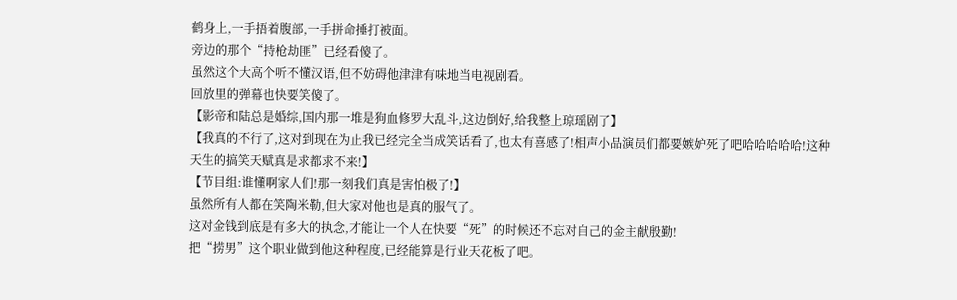鹤身上,一手捂着腹部,一手拼命捶打被面。
旁边的那个“持枪劫匪”已经看傻了。
虽然这个大高个听不懂汉语,但不妨碍他津津有味地当电视剧看。
回放里的弹幕也快要笑傻了。
【影帝和陆总是婚综,国内那一堆是狗血修罗大乱斗,这边倒好,给我整上琼瑶剧了】
【我真的不行了,这对到现在为止我已经完全当成笑话看了,也太有喜感了!相声小品演员们都要嫉妒死了吧哈哈哈哈哈!这种天生的搞笑天赋真是求都求不来!】
【节目组:谁懂啊家人们!那一刻我们真是害怕极了!】
虽然所有人都在笑陶米勒,但大家对他也是真的服气了。
这对金钱到底是有多大的执念,才能让一个人在快要“死”的时候还不忘对自己的金主献殷勤!
把“捞男”这个职业做到他这种程度,已经能算是行业天花板了吧。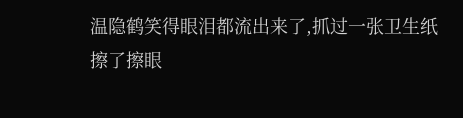温隐鹤笑得眼泪都流出来了,抓过一张卫生纸擦了擦眼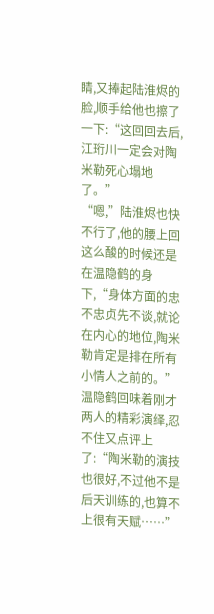睛,又捧起陆淮烬的脸,顺手给他也擦了一下:“这回回去后,江珩川一定会对陶米勒死心塌地了。”
“嗯,”陆淮烬也快不行了,他的腰上回这么酸的时候还是在温隐鹤的身下,“身体方面的忠不忠贞先不谈,就论在内心的地位,陶米勒肯定是排在所有小情人之前的。”
温隐鹤回味着刚才两人的精彩演绎,忍不住又点评上了:“陶米勒的演技也很好,不过他不是后天训练的,也算不上很有天赋……”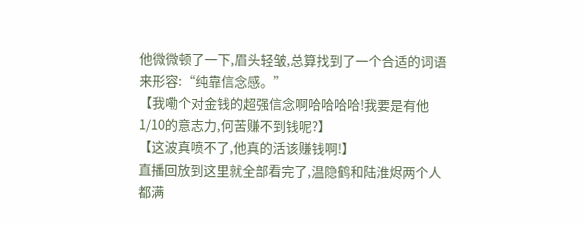他微微顿了一下,眉头轻皱,总算找到了一个合适的词语来形容:“纯靠信念感。”
【我嘞个对金钱的超强信念啊哈哈哈哈!我要是有他1/10的意志力,何苦赚不到钱呢?】
【这波真喷不了,他真的活该赚钱啊!】
直播回放到这里就全部看完了,温隐鹤和陆淮烬两个人都满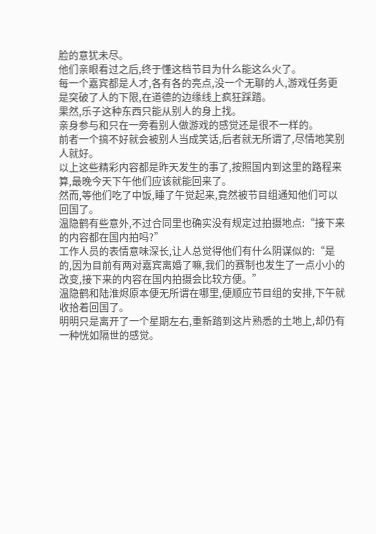脸的意犹未尽。
他们亲眼看过之后,终于懂这档节目为什么能这么火了。
每一个嘉宾都是人才,各有各的亮点,没一个无聊的人,游戏任务更是突破了人的下限,在道德的边缘线上疯狂踩踏。
果然,乐子这种东西只能从别人的身上找。
亲身参与和只在一旁看别人做游戏的感觉还是很不一样的。
前者一个搞不好就会被别人当成笑话,后者就无所谓了,尽情地笑别人就好。
以上这些精彩内容都是昨天发生的事了,按照国内到这里的路程来算,最晚今天下午他们应该就能回来了。
然而,等他们吃了中饭,睡了午觉起来,竟然被节目组通知他们可以回国了。
温隐鹤有些意外,不过合同里也确实没有规定过拍摄地点:“接下来的内容都在国内拍吗?”
工作人员的表情意味深长,让人总觉得他们有什么阴谋似的:“是的,因为目前有两对嘉宾离婚了嘛,我们的赛制也发生了一点小小的改变,接下来的内容在国内拍摄会比较方便。”
温隐鹤和陆淮烬原本便无所谓在哪里,便顺应节目组的安排,下午就收拾着回国了。
明明只是离开了一个星期左右,重新踏到这片熟悉的土地上,却仍有一种恍如隔世的感觉。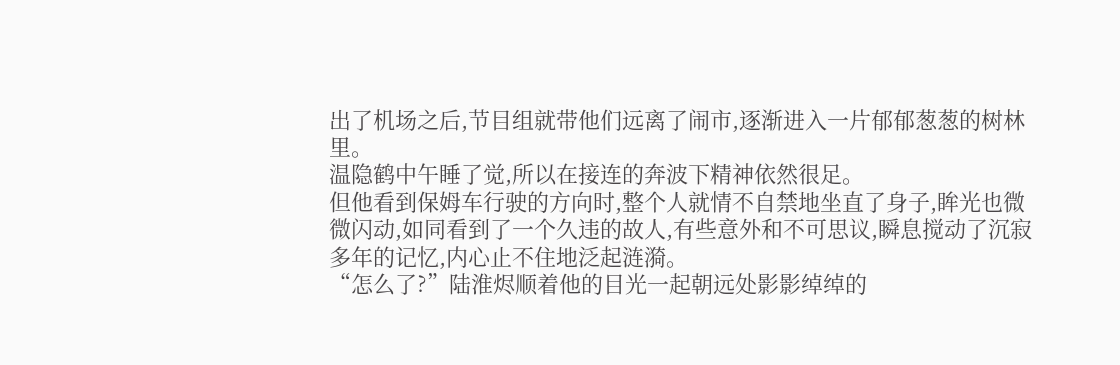出了机场之后,节目组就带他们远离了闹市,逐渐进入一片郁郁葱葱的树林里。
温隐鹤中午睡了觉,所以在接连的奔波下精神依然很足。
但他看到保姆车行驶的方向时,整个人就情不自禁地坐直了身子,眸光也微微闪动,如同看到了一个久违的故人,有些意外和不可思议,瞬息搅动了沉寂多年的记忆,内心止不住地泛起涟漪。
“怎么了?”陆淮烬顺着他的目光一起朝远处影影绰绰的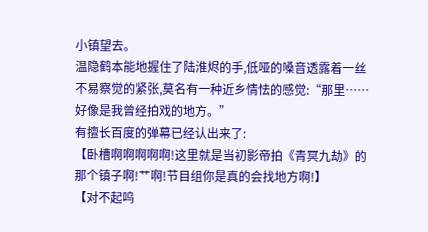小镇望去。
温隐鹤本能地握住了陆淮烬的手,低哑的嗓音透露着一丝不易察觉的紧张,莫名有一种近乡情怯的感觉:“那里……好像是我曾经拍戏的地方。”
有擅长百度的弹幕已经认出来了:
【卧槽啊啊啊啊啊!这里就是当初影帝拍《青冥九劫》的那个镇子啊!艹啊!节目组你是真的会找地方啊!】
【对不起呜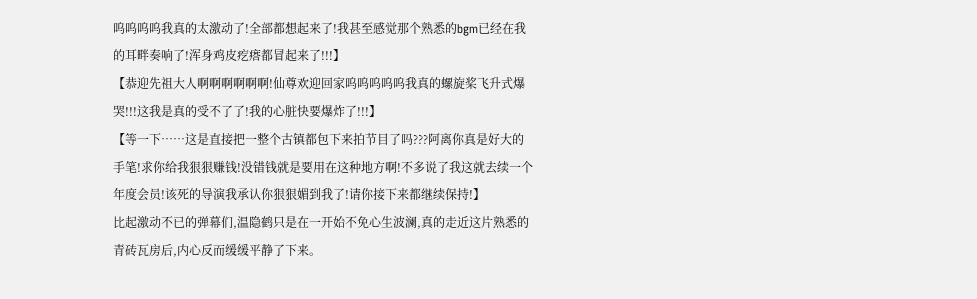呜呜呜呜我真的太激动了!全部都想起来了!我甚至感觉那个熟悉的bgm已经在我的耳畔奏响了!浑身鸡皮疙瘩都冒起来了!!!】
【恭迎先祖大人啊啊啊啊啊啊!仙尊欢迎回家呜呜呜呜呜我真的螺旋桨飞升式爆哭!!!这我是真的受不了了!我的心脏快要爆炸了!!!】
【等一下……这是直接把一整个古镇都包下来拍节目了吗???阿离你真是好大的手笔!求你给我狠狠赚钱!没错钱就是要用在这种地方啊!不多说了我这就去续一个年度会员!该死的导演我承认你狠狠媚到我了!请你接下来都继续保持!】
比起激动不已的弹幕们,温隐鹤只是在一开始不免心生波澜,真的走近这片熟悉的青砖瓦房后,内心反而缓缓平静了下来。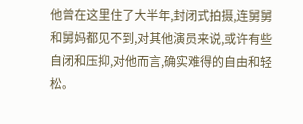他曾在这里住了大半年,封闭式拍摄,连舅舅和舅妈都见不到,对其他演员来说,或许有些自闭和压抑,对他而言,确实难得的自由和轻松。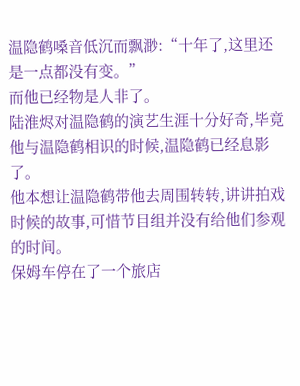温隐鹤嗓音低沉而飘渺:“十年了,这里还是一点都没有变。”
而他已经物是人非了。
陆淮烬对温隐鹤的演艺生涯十分好奇,毕竟他与温隐鹤相识的时候,温隐鹤已经息影了。
他本想让温隐鹤带他去周围转转,讲讲拍戏时候的故事,可惜节目组并没有给他们参观的时间。
保姆车停在了一个旅店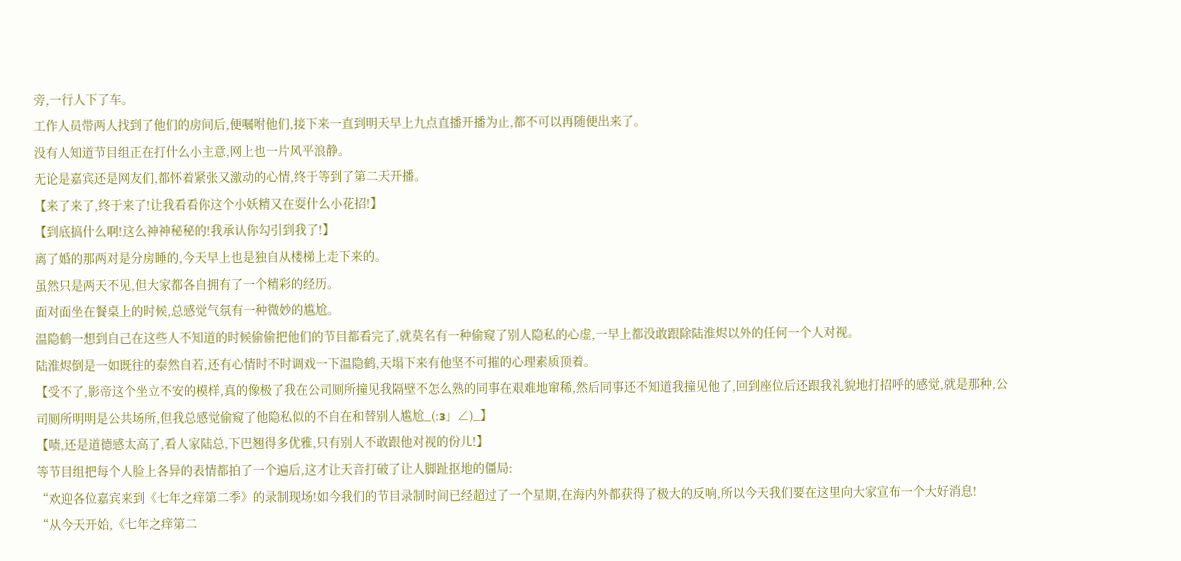旁,一行人下了车。
工作人员带两人找到了他们的房间后,便嘱咐他们,接下来一直到明天早上九点直播开播为止,都不可以再随便出来了。
没有人知道节目组正在打什么小主意,网上也一片风平浪静。
无论是嘉宾还是网友们,都怀着紧张又激动的心情,终于等到了第二天开播。
【来了来了,终于来了!让我看看你这个小妖精又在耍什么小花招!】
【到底搞什么啊!这么神神秘秘的!我承认你勾引到我了!】
离了婚的那两对是分房睡的,今天早上也是独自从楼梯上走下来的。
虽然只是两天不见,但大家都各自拥有了一个精彩的经历。
面对面坐在餐桌上的时候,总感觉气氛有一种微妙的尴尬。
温隐鹤一想到自己在这些人不知道的时候偷偷把他们的节目都看完了,就莫名有一种偷窥了别人隐私的心虚,一早上都没敢跟除陆淮烬以外的任何一个人对视。
陆淮烬倒是一如既往的泰然自若,还有心情时不时调戏一下温隐鹤,天塌下来有他坚不可摧的心理素质顶着。
【受不了,影帝这个坐立不安的模样,真的像极了我在公司厕所撞见我隔壁不怎么熟的同事在艰难地窜稀,然后同事还不知道我撞见他了,回到座位后还跟我礼貌地打招呼的感觉,就是那种,公司厕所明明是公共场所,但我总感觉偷窥了他隐私似的不自在和替别人尴尬_(:з」∠)_】
【啧,还是道德感太高了,看人家陆总,下巴翘得多优雅,只有别人不敢跟他对视的份儿!】
等节目组把每个人脸上各异的表情都拍了一个遍后,这才让天音打破了让人脚趾抠地的僵局:
“欢迎各位嘉宾来到《七年之痒第二季》的录制现场!如今我们的节目录制时间已经超过了一个星期,在海内外都获得了极大的反响,所以今天我们要在这里向大家宣布一个大好消息!
“从今天开始,《七年之痒第二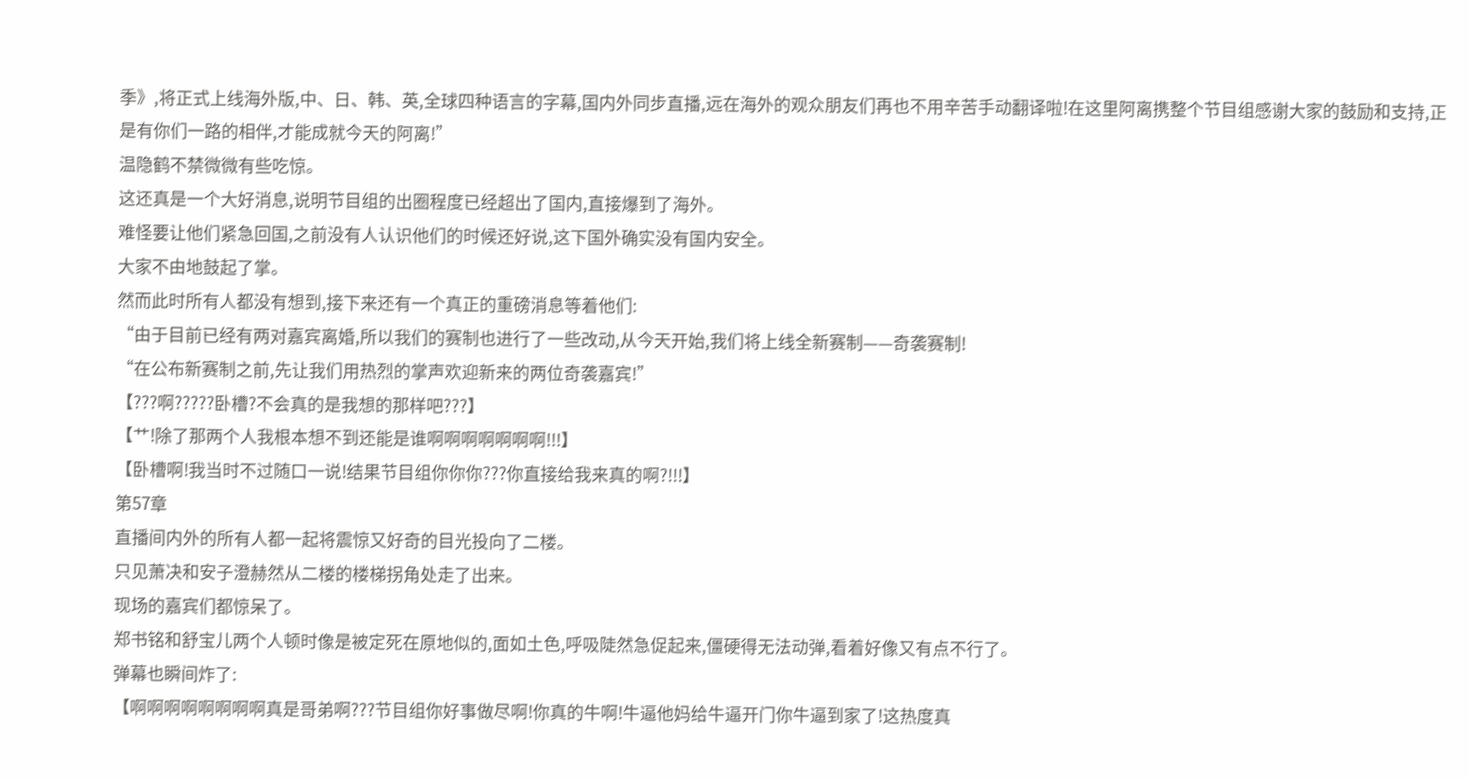季》,将正式上线海外版,中、日、韩、英,全球四种语言的字幕,国内外同步直播,远在海外的观众朋友们再也不用辛苦手动翻译啦!在这里阿离携整个节目组感谢大家的鼓励和支持,正是有你们一路的相伴,才能成就今天的阿离!”
温隐鹤不禁微微有些吃惊。
这还真是一个大好消息,说明节目组的出圈程度已经超出了国内,直接爆到了海外。
难怪要让他们紧急回国,之前没有人认识他们的时候还好说,这下国外确实没有国内安全。
大家不由地鼓起了掌。
然而此时所有人都没有想到,接下来还有一个真正的重磅消息等着他们:
“由于目前已经有两对嘉宾离婚,所以我们的赛制也进行了一些改动,从今天开始,我们将上线全新赛制——奇袭赛制!
“在公布新赛制之前,先让我们用热烈的掌声欢迎新来的两位奇袭嘉宾!”
【???啊?????卧槽?不会真的是我想的那样吧???】
【艹!除了那两个人我根本想不到还能是谁啊啊啊啊啊啊啊!!!】
【卧槽啊!我当时不过随口一说!结果节目组你你你???你直接给我来真的啊?!!!】
第57章
直播间内外的所有人都一起将震惊又好奇的目光投向了二楼。
只见萧决和安子澄赫然从二楼的楼梯拐角处走了出来。
现场的嘉宾们都惊呆了。
郑书铭和舒宝儿两个人顿时像是被定死在原地似的,面如土色,呼吸陡然急促起来,僵硬得无法动弹,看着好像又有点不行了。
弹幕也瞬间炸了:
【啊啊啊啊啊啊啊啊真是哥弟啊???节目组你好事做尽啊!你真的牛啊!牛逼他妈给牛逼开门你牛逼到家了!这热度真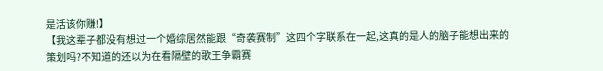是活该你赚!】
【我这辈子都没有想过一个婚综居然能跟“奇袭赛制”这四个字联系在一起,这真的是人的脑子能想出来的策划吗?不知道的还以为在看隔壁的歌王争霸赛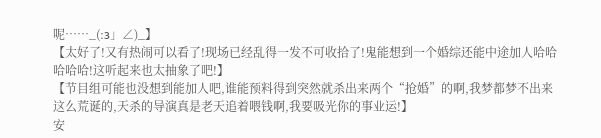呢……_(:з」∠)_】
【太好了!又有热闹可以看了!现场已经乱得一发不可收拾了!鬼能想到一个婚综还能中途加人哈哈哈哈哈!这听起来也太抽象了吧!】
【节目组可能也没想到能加人吧,谁能预料得到突然就杀出来两个“抢婚”的啊,我梦都梦不出来这么荒诞的,天杀的导演真是老天追着喂钱啊,我要吸光你的事业运!】
安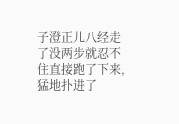子澄正儿八经走了没两步就忍不住直接跑了下来,猛地扑进了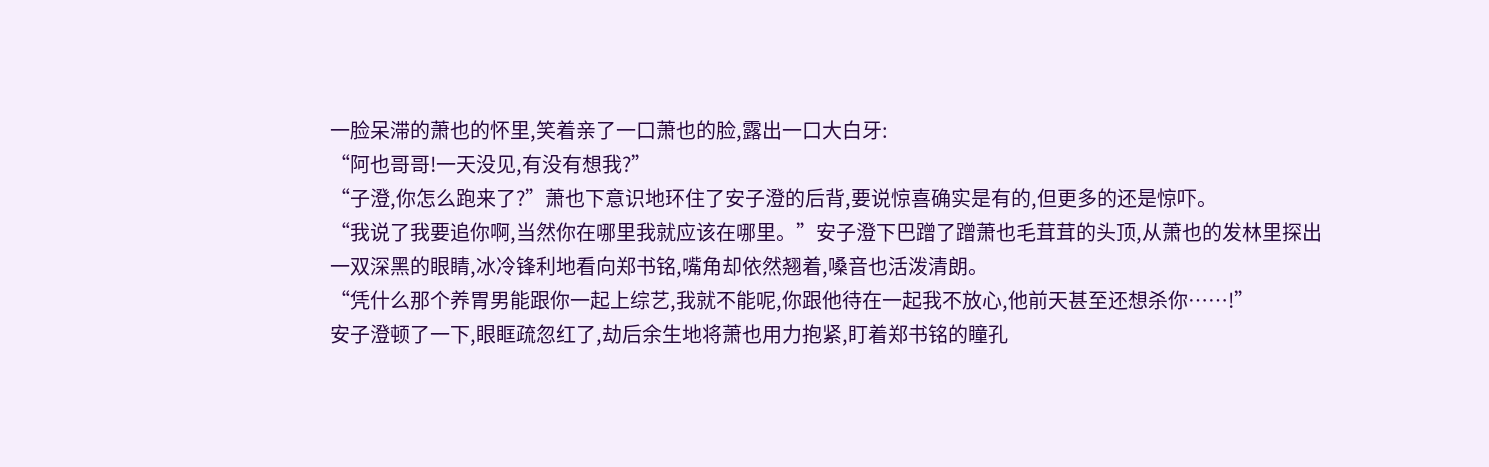一脸呆滞的萧也的怀里,笑着亲了一口萧也的脸,露出一口大白牙:
“阿也哥哥!一天没见,有没有想我?”
“子澄,你怎么跑来了?”萧也下意识地环住了安子澄的后背,要说惊喜确实是有的,但更多的还是惊吓。
“我说了我要追你啊,当然你在哪里我就应该在哪里。”安子澄下巴蹭了蹭萧也毛茸茸的头顶,从萧也的发林里探出一双深黑的眼睛,冰冷锋利地看向郑书铭,嘴角却依然翘着,嗓音也活泼清朗。
“凭什么那个养胃男能跟你一起上综艺,我就不能呢,你跟他待在一起我不放心,他前天甚至还想杀你……!”
安子澄顿了一下,眼眶疏忽红了,劫后余生地将萧也用力抱紧,盯着郑书铭的瞳孔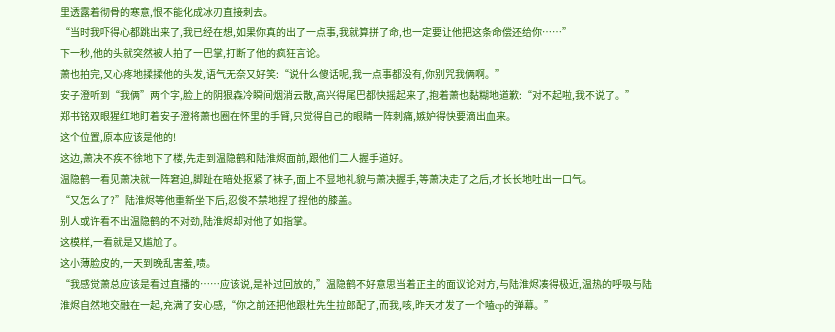里透露着彻骨的寒意,恨不能化成冰刃直接刺去。
“当时我吓得心都跳出来了,我已经在想,如果你真的出了一点事,我就算拼了命,也一定要让他把这条命偿还给你……”
下一秒,他的头就突然被人拍了一巴掌,打断了他的疯狂言论。
萧也拍完,又心疼地揉揉他的头发,语气无奈又好笑:“说什么傻话呢,我一点事都没有,你别咒我俩啊。”
安子澄听到“我俩”两个字,脸上的阴狠森冷瞬间烟消云散,高兴得尾巴都快摇起来了,抱着萧也黏糊地道歉:“对不起啦,我不说了。”
郑书铭双眼猩红地盯着安子澄将萧也圈在怀里的手臂,只觉得自己的眼睛一阵刺痛,嫉妒得快要滴出血来。
这个位置,原本应该是他的!
这边,萧决不疾不徐地下了楼,先走到温隐鹤和陆淮烬面前,跟他们二人握手道好。
温隐鹤一看见萧决就一阵窘迫,脚趾在暗处抠紧了袜子,面上不显地礼貌与萧决握手,等萧决走了之后,才长长地吐出一口气。
“又怎么了?”陆淮烬等他重新坐下后,忍俊不禁地捏了捏他的膝盖。
别人或许看不出温隐鹤的不对劲,陆淮烬却对他了如指掌。
这模样,一看就是又尴尬了。
这小薄脸皮的,一天到晚乱害羞,啧。
“我感觉萧总应该是看过直播的……应该说,是补过回放的,”温隐鹤不好意思当着正主的面议论对方,与陆淮烬凑得极近,温热的呼吸与陆淮烬自然地交融在一起,充满了安心感,“你之前还把他跟杜先生拉郎配了,而我,咳,昨天才发了一个嗑cp的弹幕。”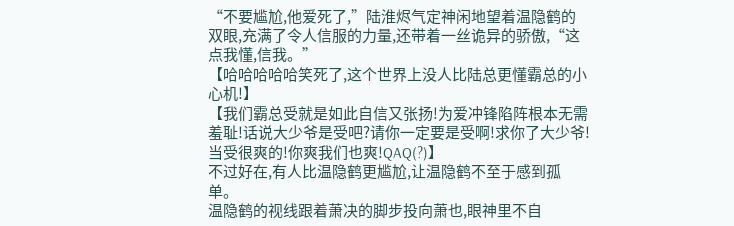“不要尴尬,他爱死了,”陆淮烬气定神闲地望着温隐鹤的双眼,充满了令人信服的力量,还带着一丝诡异的骄傲,“这点我懂,信我。”
【哈哈哈哈哈笑死了,这个世界上没人比陆总更懂霸总的小心机!】
【我们霸总受就是如此自信又张扬!为爱冲锋陷阵根本无需羞耻!话说大少爷是受吧?请你一定要是受啊!求你了大少爷!当受很爽的!你爽我们也爽!QAQ(?)】
不过好在,有人比温隐鹤更尴尬,让温隐鹤不至于感到孤单。
温隐鹤的视线跟着萧决的脚步投向萧也,眼神里不自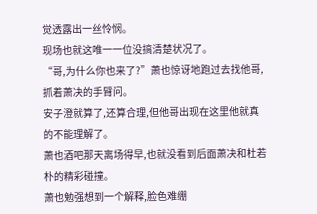觉透露出一丝怜悯。
现场也就这唯一一位没搞清楚状况了。
“哥,为什么你也来了?”萧也惊讶地跑过去找他哥,抓着萧决的手臂问。
安子澄就算了,还算合理,但他哥出现在这里他就真的不能理解了。
萧也酒吧那天离场得早,也就没看到后面萧决和杜若朴的精彩碰撞。
萧也勉强想到一个解释,脸色难绷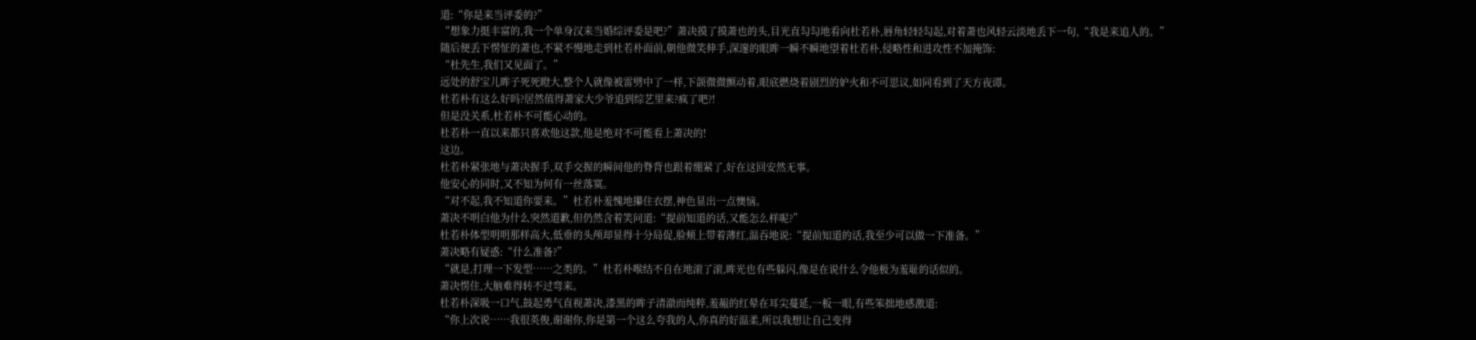道:“你是来当评委的?”
“想象力挺丰富的,我一个单身汉来当婚综评委是吧?”萧决摸了摸萧也的头,目光直勾勾地看向杜若朴,唇角轻轻勾起,对着萧也风轻云淡地丢下一句,“我是来追人的。”
随后便丢下愣怔的萧也,不紧不慢地走到杜若朴面前,朝他微笑伸手,深邃的眼眸一瞬不瞬地望着杜若朴,侵略性和进攻性不加掩饰:
“杜先生,我们又见面了。”
远处的舒宝儿眸子死死瞪大,整个人就像被雷劈中了一样,下颌微微颤动着,眼底燃烧着剧烈的妒火和不可思议,如同看到了天方夜谭。
杜若朴有这么好吗?居然值得萧家大少爷追到综艺里来?疯了吧?!
但是没关系,杜若朴不可能心动的。
杜若朴一直以来都只喜欢他这款,他是绝对不可能看上萧决的!
这边。
杜若朴紧张地与萧决握手,双手交握的瞬间他的脊背也跟着绷紧了,好在这回安然无事。
他安心的同时,又不知为何有一丝落寞。
“对不起,我不知道你要来。”杜若朴羞愧地攥住衣摆,神色显出一点懊恼。
萧决不明白他为什么突然道歉,但仍然含着笑问道:“提前知道的话,又能怎么样呢?”
杜若朴体型明明那样高大,低垂的头颅却显得十分局促,脸颊上带着薄红,温吞地说:“提前知道的话,我至少可以做一下准备。”
萧决略有疑惑:“什么准备?”
“就是,打理一下发型……之类的。”杜若朴喉结不自在地滚了滚,眸光也有些躲闪,像是在说什么令他极为羞耻的话似的。
萧决愣住,大脑难得转不过弯来。
杜若朴深吸一口气,鼓起勇气直视萧决,漆黑的眸子清澈而纯粹,羞赧的红晕在耳尖蔓延,一板一眼,有些笨拙地感激道:
“你上次说……我很英俊,谢谢你,你是第一个这么夸我的人,你真的好温柔,所以我想让自己变得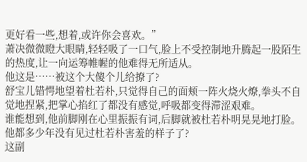更好看一些,想着,或许你会喜欢。”
萧决微微瞪大眼睛,轻轻吸了一口气,脸上不受控制地升腾起一股陌生的热度,让一向运筹帷幄的他难得无所适从。
他这是……被这个大傻个儿给撩了?
舒宝儿错愕地望着杜若朴,只觉得自己的面颊一阵火烧火燎,拳头不自觉地捏紧,把掌心掐红了都没有感觉,呼吸都变得滞涩艰难。
谁能想到,他前脚刚在心里振振有词,后脚就被杜若朴明晃晃地打脸。
他都多少年没有见过杜若朴害羞的样子了?
这副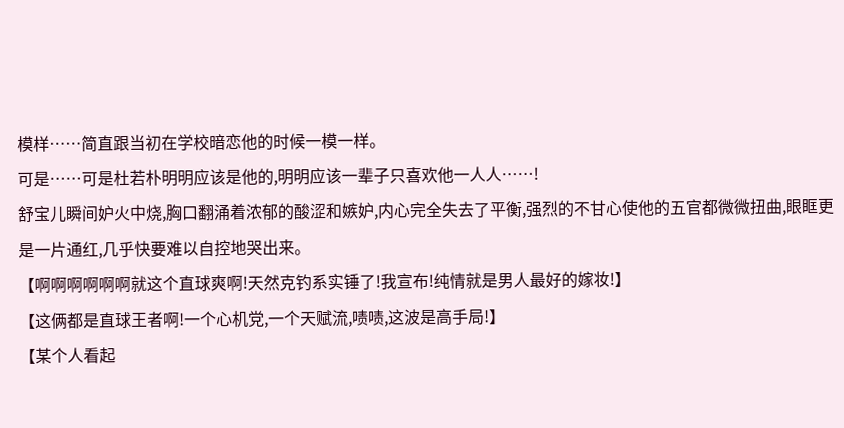模样……简直跟当初在学校暗恋他的时候一模一样。
可是……可是杜若朴明明应该是他的,明明应该一辈子只喜欢他一人人……!
舒宝儿瞬间妒火中烧,胸口翻涌着浓郁的酸涩和嫉妒,内心完全失去了平衡,强烈的不甘心使他的五官都微微扭曲,眼眶更是一片通红,几乎快要难以自控地哭出来。
【啊啊啊啊啊啊就这个直球爽啊!天然克钓系实锤了!我宣布!纯情就是男人最好的嫁妆!】
【这俩都是直球王者啊!一个心机党,一个天赋流,啧啧,这波是高手局!】
【某个人看起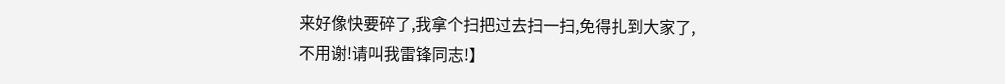来好像快要碎了,我拿个扫把过去扫一扫,免得扎到大家了,不用谢!请叫我雷锋同志!】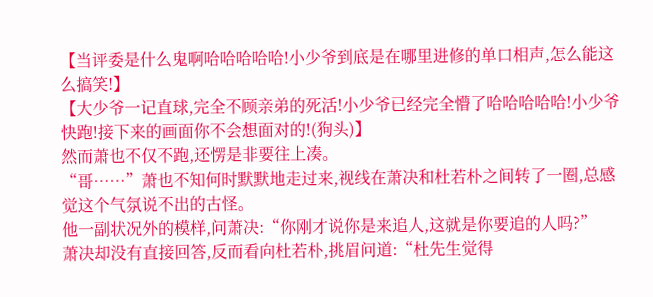【当评委是什么鬼啊哈哈哈哈哈!小少爷到底是在哪里进修的单口相声,怎么能这么搞笑!】
【大少爷一记直球,完全不顾亲弟的死活!小少爷已经完全懵了哈哈哈哈哈!小少爷快跑!接下来的画面你不会想面对的!(狗头)】
然而萧也不仅不跑,还愣是非要往上凑。
“哥……”萧也不知何时默默地走过来,视线在萧决和杜若朴之间转了一圈,总感觉这个气氛说不出的古怪。
他一副状况外的模样,问萧决:“你刚才说你是来追人,这就是你要追的人吗?”
萧决却没有直接回答,反而看向杜若朴,挑眉问道:“杜先生觉得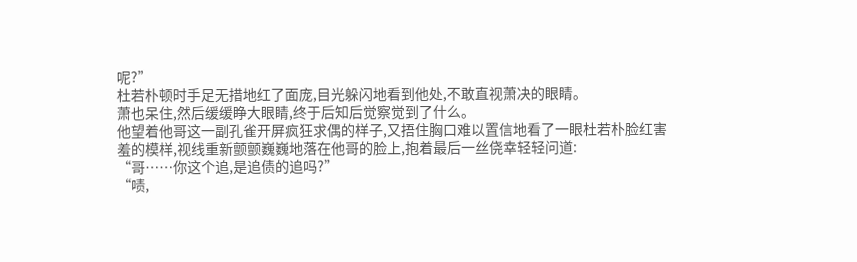呢?”
杜若朴顿时手足无措地红了面庞,目光躲闪地看到他处,不敢直视萧决的眼睛。
萧也呆住,然后缓缓睁大眼睛,终于后知后觉察觉到了什么。
他望着他哥这一副孔雀开屏疯狂求偶的样子,又捂住胸口难以置信地看了一眼杜若朴脸红害羞的模样,视线重新颤颤巍巍地落在他哥的脸上,抱着最后一丝侥幸轻轻问道:
“哥……你这个追,是追债的追吗?”
“啧,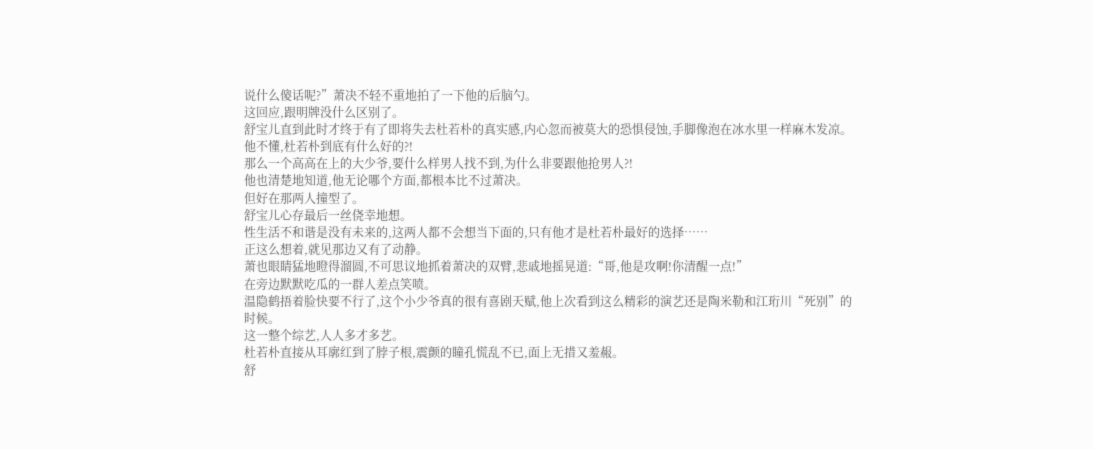说什么傻话呢?”萧决不轻不重地拍了一下他的后脑勺。
这回应,跟明牌没什么区别了。
舒宝儿直到此时才终于有了即将失去杜若朴的真实感,内心忽而被莫大的恐惧侵蚀,手脚像泡在冰水里一样麻木发凉。
他不懂,杜若朴到底有什么好的?!
那么一个高高在上的大少爷,要什么样男人找不到,为什么非要跟他抢男人?!
他也清楚地知道,他无论哪个方面,都根本比不过萧决。
但好在那两人撞型了。
舒宝儿心存最后一丝侥幸地想。
性生活不和谐是没有未来的,这两人都不会想当下面的,只有他才是杜若朴最好的选择……
正这么想着,就见那边又有了动静。
萧也眼睛猛地瞪得溜圆,不可思议地抓着萧决的双臂,悲戚地摇晃道:“哥,他是攻啊!你清醒一点!”
在旁边默默吃瓜的一群人差点笑喷。
温隐鹤捂着脸快要不行了,这个小少爷真的很有喜剧天赋,他上次看到这么精彩的演艺还是陶米勒和江珩川“死别”的时候。
这一整个综艺,人人多才多艺。
杜若朴直接从耳廓红到了脖子根,震颤的瞳孔慌乱不已,面上无措又羞赧。
舒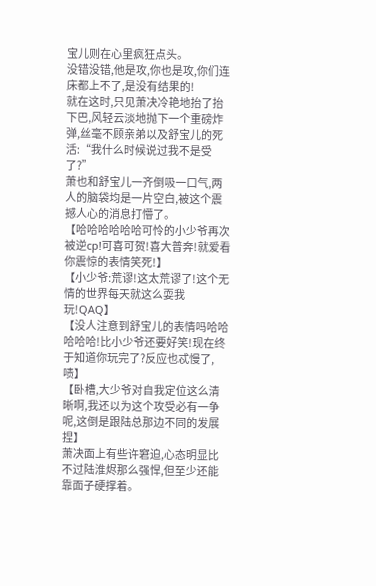宝儿则在心里疯狂点头。
没错没错,他是攻,你也是攻,你们连床都上不了,是没有结果的!
就在这时,只见萧决冷艳地抬了抬下巴,风轻云淡地抛下一个重磅炸弹,丝毫不顾亲弟以及舒宝儿的死活:“我什么时候说过我不是受了?”
萧也和舒宝儿一齐倒吸一口气,两人的脑袋均是一片空白,被这个震撼人心的消息打懵了。
【哈哈哈哈哈哈可怜的小少爷再次被逆cp!可喜可贺!喜大普奔!就爱看你震惊的表情笑死!】
【小少爷:荒谬!这太荒谬了!这个无情的世界每天就这么耍我玩!QAQ】
【没人注意到舒宝儿的表情吗哈哈哈哈哈!比小少爷还要好笑!现在终于知道你玩完了?反应也忒慢了,啧】
【卧槽,大少爷对自我定位这么清晰啊,我还以为这个攻受必有一争呢,这倒是跟陆总那边不同的发展捏】
萧决面上有些许窘迫,心态明显比不过陆淮烬那么强悍,但至少还能靠面子硬撑着。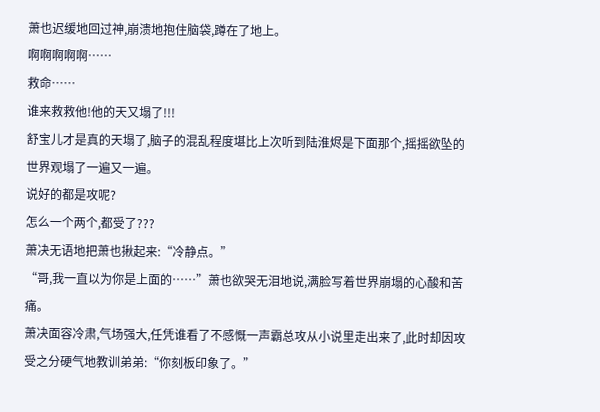萧也迟缓地回过神,崩溃地抱住脑袋,蹲在了地上。
啊啊啊啊啊……
救命……
谁来救救他!他的天又塌了!!!
舒宝儿才是真的天塌了,脑子的混乱程度堪比上次听到陆淮烬是下面那个,摇摇欲坠的世界观塌了一遍又一遍。
说好的都是攻呢?
怎么一个两个,都受了???
萧决无语地把萧也揪起来:“冷静点。”
“哥,我一直以为你是上面的……”萧也欲哭无泪地说,满脸写着世界崩塌的心酸和苦痛。
萧决面容冷肃,气场强大,任凭谁看了不感慨一声霸总攻从小说里走出来了,此时却因攻受之分硬气地教训弟弟:“你刻板印象了。”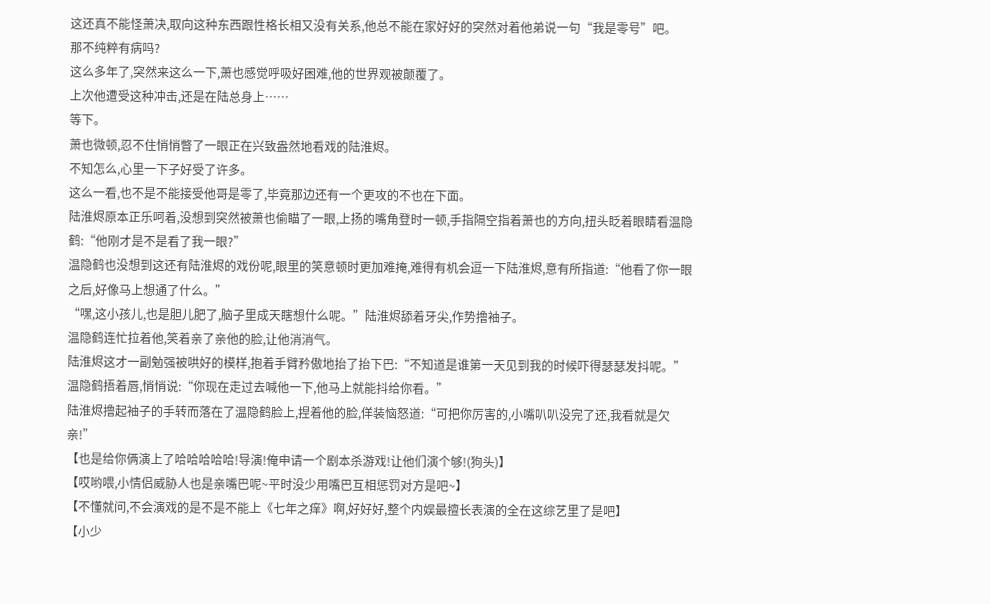这还真不能怪萧决,取向这种东西跟性格长相又没有关系,他总不能在家好好的突然对着他弟说一句“我是零号”吧。
那不纯粹有病吗?
这么多年了,突然来这么一下,萧也感觉呼吸好困难,他的世界观被颠覆了。
上次他遭受这种冲击,还是在陆总身上……
等下。
萧也微顿,忍不住悄悄瞥了一眼正在兴致盎然地看戏的陆淮烬。
不知怎么,心里一下子好受了许多。
这么一看,也不是不能接受他哥是零了,毕竟那边还有一个更攻的不也在下面。
陆淮烬原本正乐呵着,没想到突然被萧也偷瞄了一眼,上扬的嘴角登时一顿,手指隔空指着萧也的方向,扭头眨着眼睛看温隐鹤:“他刚才是不是看了我一眼?”
温隐鹤也没想到这还有陆淮烬的戏份呢,眼里的笑意顿时更加难掩,难得有机会逗一下陆淮烬,意有所指道:“他看了你一眼之后,好像马上想通了什么。”
“嘿,这小孩儿,也是胆儿肥了,脑子里成天瞎想什么呢。”陆淮烬舔着牙尖,作势撸袖子。
温隐鹤连忙拉着他,笑着亲了亲他的脸,让他消消气。
陆淮烬这才一副勉强被哄好的模样,抱着手臂矜傲地抬了抬下巴:“不知道是谁第一天见到我的时候吓得瑟瑟发抖呢。”
温隐鹤捂着唇,悄悄说:“你现在走过去喊他一下,他马上就能抖给你看。”
陆淮烬撸起袖子的手转而落在了温隐鹤脸上,捏着他的脸,佯装恼怒道:“可把你厉害的,小嘴叭叭没完了还,我看就是欠亲!”
【也是给你俩演上了哈哈哈哈哈!导演!俺申请一个剧本杀游戏!让他们演个够!(狗头)】
【哎哟喂,小情侣威胁人也是亲嘴巴呢~平时没少用嘴巴互相惩罚对方是吧~】
【不懂就问,不会演戏的是不是不能上《七年之痒》啊,好好好,整个内娱最擅长表演的全在这综艺里了是吧】
【小少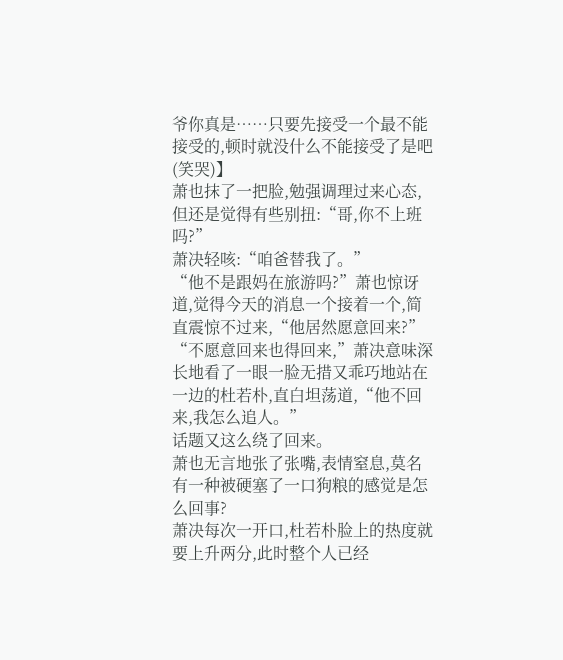爷你真是……只要先接受一个最不能接受的,顿时就没什么不能接受了是吧(笑哭)】
萧也抹了一把脸,勉强调理过来心态,但还是觉得有些别扭:“哥,你不上班吗?”
萧决轻咳:“咱爸替我了。”
“他不是跟妈在旅游吗?”萧也惊讶道,觉得今天的消息一个接着一个,简直震惊不过来,“他居然愿意回来?”
“不愿意回来也得回来,”萧决意味深长地看了一眼一脸无措又乖巧地站在一边的杜若朴,直白坦荡道,“他不回来,我怎么追人。”
话题又这么绕了回来。
萧也无言地张了张嘴,表情窒息,莫名有一种被硬塞了一口狗粮的感觉是怎么回事?
萧决每次一开口,杜若朴脸上的热度就要上升两分,此时整个人已经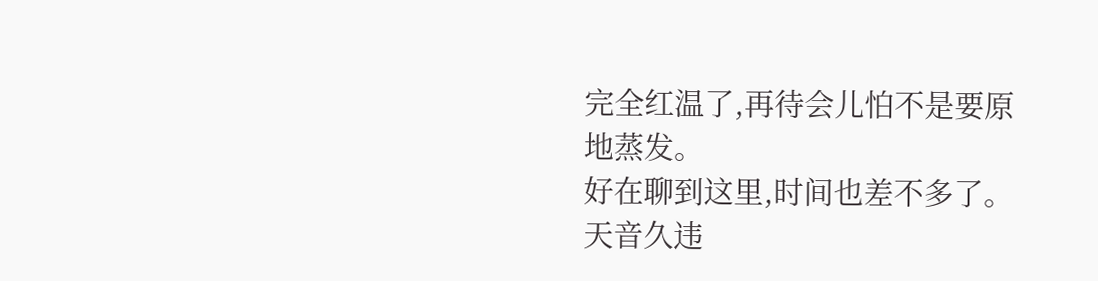完全红温了,再待会儿怕不是要原地蒸发。
好在聊到这里,时间也差不多了。
天音久违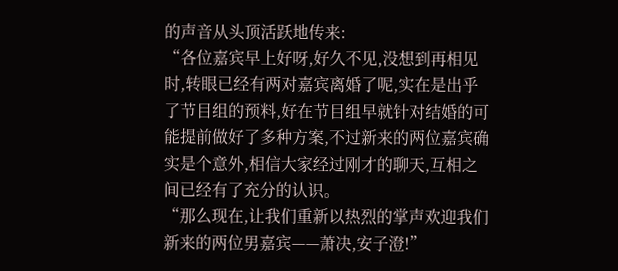的声音从头顶活跃地传来:
“各位嘉宾早上好呀,好久不见,没想到再相见时,转眼已经有两对嘉宾离婚了呢,实在是出乎了节目组的预料,好在节目组早就针对结婚的可能提前做好了多种方案,不过新来的两位嘉宾确实是个意外,相信大家经过刚才的聊天,互相之间已经有了充分的认识。
“那么现在,让我们重新以热烈的掌声欢迎我们新来的两位男嘉宾——萧决,安子澄!”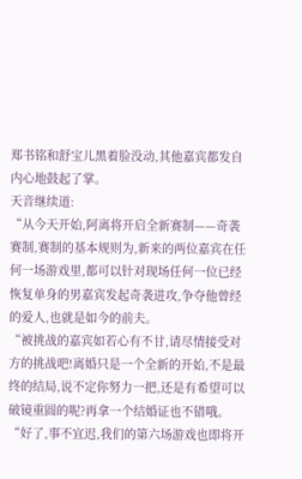郑书铭和舒宝儿黑着脸没动,其他嘉宾都发自内心地鼓起了掌。
天音继续道:
“从今天开始,阿离将开启全新赛制——奇袭赛制,赛制的基本规则为,新来的两位嘉宾在任何一场游戏里,都可以针对现场任何一位已经恢复单身的男嘉宾发起奇袭进攻,争夺他曾经的爱人,也就是如今的前夫。
“被挑战的嘉宾如若心有不甘,请尽情接受对方的挑战吧!离婚只是一个全新的开始,不是最终的结局,说不定你努力一把,还是有希望可以破镜重圆的呢?再拿一个结婚证也不错哦。
“好了,事不宜迟,我们的第六场游戏也即将开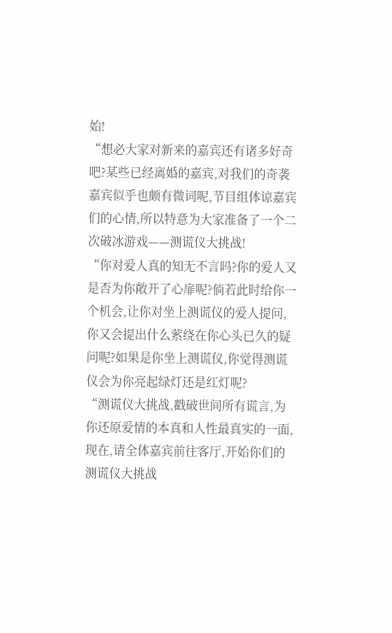始!
“想必大家对新来的嘉宾还有诸多好奇吧?某些已经离婚的嘉宾,对我们的奇袭嘉宾似乎也颇有微词呢,节目组体谅嘉宾们的心情,所以特意为大家准备了一个二次破冰游戏——测谎仪大挑战!
“你对爱人真的知无不言吗?你的爱人又是否为你敞开了心扉呢?倘若此时给你一个机会,让你对坐上测谎仪的爱人提问,你又会提出什么萦绕在你心头已久的疑问呢?如果是你坐上测谎仪,你觉得测谎仪会为你亮起绿灯还是红灯呢?
“测谎仪大挑战,戳破世间所有谎言,为你还原爱情的本真和人性最真实的一面,现在,请全体嘉宾前往客厅,开始你们的测谎仪大挑战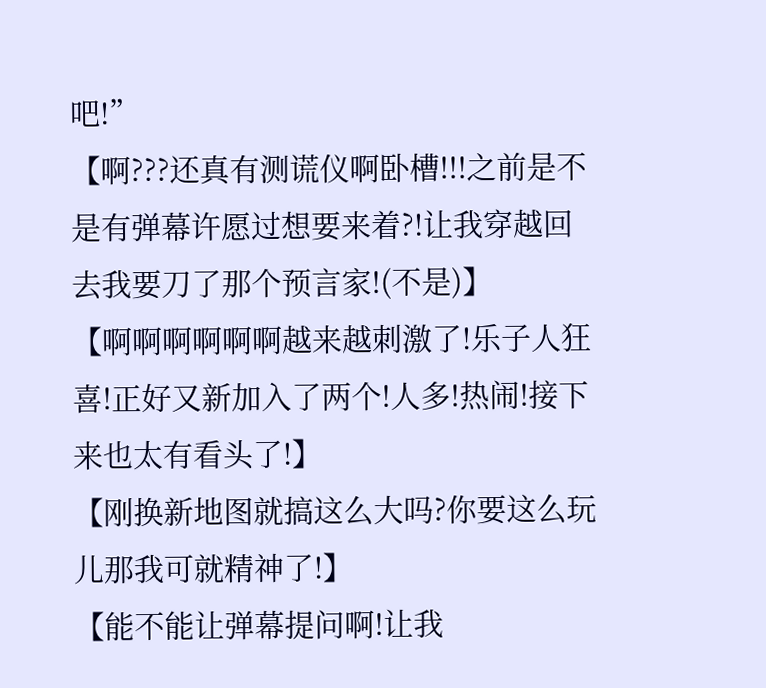吧!”
【啊???还真有测谎仪啊卧槽!!!之前是不是有弹幕许愿过想要来着?!让我穿越回去我要刀了那个预言家!(不是)】
【啊啊啊啊啊啊越来越刺激了!乐子人狂喜!正好又新加入了两个!人多!热闹!接下来也太有看头了!】
【刚换新地图就搞这么大吗?你要这么玩儿那我可就精神了!】
【能不能让弹幕提问啊!让我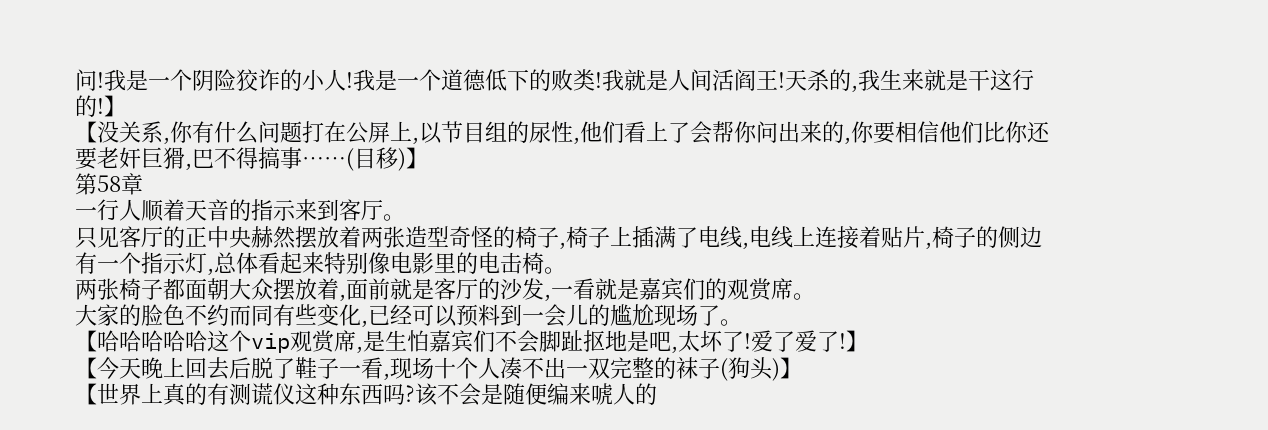问!我是一个阴险狡诈的小人!我是一个道德低下的败类!我就是人间活阎王!天杀的,我生来就是干这行的!】
【没关系,你有什么问题打在公屏上,以节目组的尿性,他们看上了会帮你问出来的,你要相信他们比你还要老奸巨猾,巴不得搞事……(目移)】
第58章
一行人顺着天音的指示来到客厅。
只见客厅的正中央赫然摆放着两张造型奇怪的椅子,椅子上插满了电线,电线上连接着贴片,椅子的侧边有一个指示灯,总体看起来特别像电影里的电击椅。
两张椅子都面朝大众摆放着,面前就是客厅的沙发,一看就是嘉宾们的观赏席。
大家的脸色不约而同有些变化,已经可以预料到一会儿的尴尬现场了。
【哈哈哈哈哈这个vip观赏席,是生怕嘉宾们不会脚趾抠地是吧,太坏了!爱了爱了!】
【今天晚上回去后脱了鞋子一看,现场十个人凑不出一双完整的袜子(狗头)】
【世界上真的有测谎仪这种东西吗?该不会是随便编来唬人的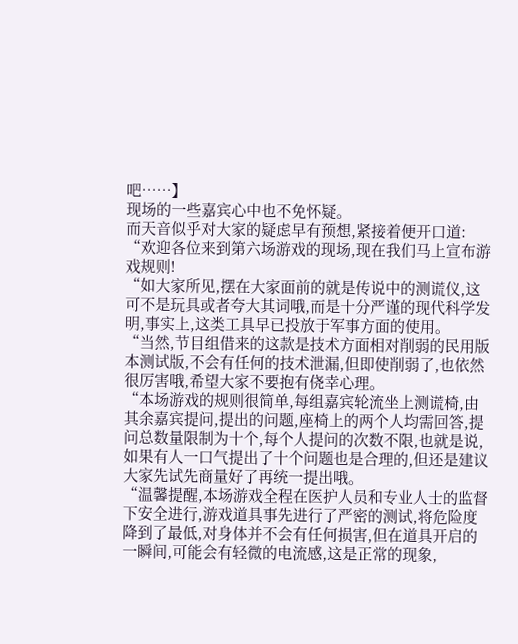吧……】
现场的一些嘉宾心中也不免怀疑。
而天音似乎对大家的疑虑早有预想,紧接着便开口道:
“欢迎各位来到第六场游戏的现场,现在我们马上宣布游戏规则!
“如大家所见,摆在大家面前的就是传说中的测谎仪,这可不是玩具或者夸大其词哦,而是十分严谨的现代科学发明,事实上,这类工具早已投放于军事方面的使用。
“当然,节目组借来的这款是技术方面相对削弱的民用版本测试版,不会有任何的技术泄漏,但即使削弱了,也依然很厉害哦,希望大家不要抱有侥幸心理。
“本场游戏的规则很简单,每组嘉宾轮流坐上测谎椅,由其余嘉宾提问,提出的问题,座椅上的两个人均需回答,提问总数量限制为十个,每个人提问的次数不限,也就是说,如果有人一口气提出了十个问题也是合理的,但还是建议大家先试先商量好了再统一提出哦。
“温馨提醒,本场游戏全程在医护人员和专业人士的监督下安全进行,游戏道具事先进行了严密的测试,将危险度降到了最低,对身体并不会有任何损害,但在道具开启的一瞬间,可能会有轻微的电流感,这是正常的现象,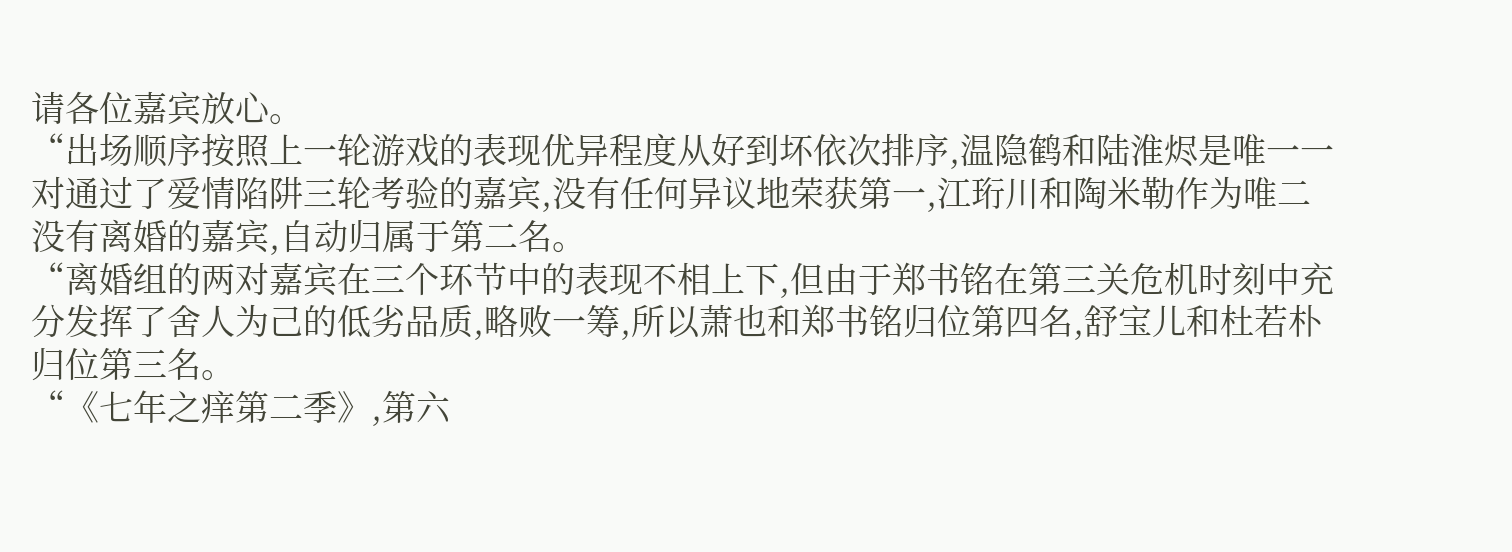请各位嘉宾放心。
“出场顺序按照上一轮游戏的表现优异程度从好到坏依次排序,温隐鹤和陆淮烬是唯一一对通过了爱情陷阱三轮考验的嘉宾,没有任何异议地荣获第一,江珩川和陶米勒作为唯二没有离婚的嘉宾,自动归属于第二名。
“离婚组的两对嘉宾在三个环节中的表现不相上下,但由于郑书铭在第三关危机时刻中充分发挥了舍人为己的低劣品质,略败一筹,所以萧也和郑书铭归位第四名,舒宝儿和杜若朴归位第三名。
“《七年之痒第二季》,第六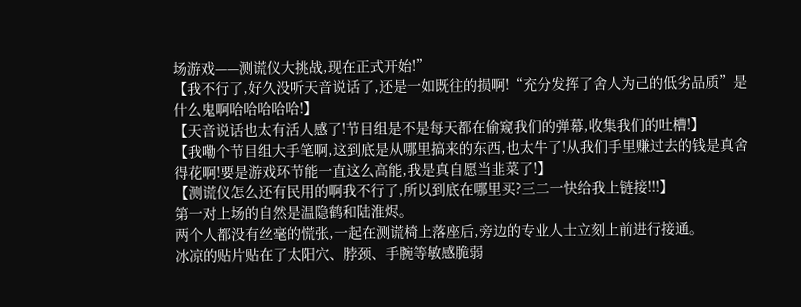场游戏——测谎仪大挑战,现在正式开始!”
【我不行了,好久没听天音说话了,还是一如既往的损啊!“充分发挥了舍人为己的低劣品质”是什么鬼啊哈哈哈哈哈!】
【天音说话也太有活人感了!节目组是不是每天都在偷窥我们的弹幕,收集我们的吐槽!】
【我嘞个节目组大手笔啊,这到底是从哪里搞来的东西,也太牛了!从我们手里赚过去的钱是真舍得花啊!要是游戏环节能一直这么高能,我是真自愿当韭菜了!】
【测谎仪怎么还有民用的啊我不行了,所以到底在哪里买?三二一快给我上链接!!!】
第一对上场的自然是温隐鹤和陆淮烬。
两个人都没有丝毫的慌张,一起在测谎椅上落座后,旁边的专业人士立刻上前进行接通。
冰凉的贴片贴在了太阳穴、脖颈、手腕等敏感脆弱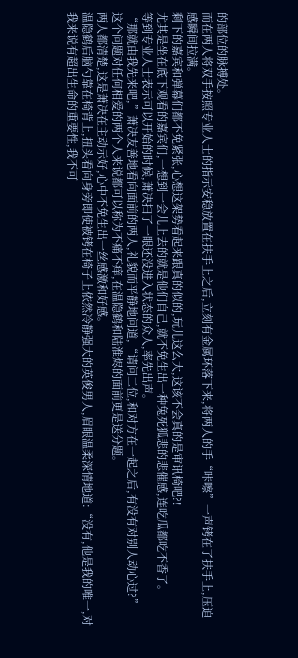的部位的脉搏处。
而在两人将双手按照专业人士的指示安稳放置在扶手上之后,立刻有金属环落下来,将两人的手“咔嚓”一声铐在了扶手上,压迫感瞬间拉满。
剩下的嘉宾和弹幕们都不免紧张,心想这架势看起来跟真的似的,玩儿这么大,这该不会真的是审讯椅吧?!
尤其是坐在底下观看的嘉宾们,一想到一会儿上去的就是他们自己,就不免生出一种兔死狐悲的悲催感,连吃瓜都吃不香了。
等到专业人士表示可以开始的时候,萧决扫了一眼还没进入状态的众人,率先出声。
“那就由我先来吧,”萧决友善地看向面前的两人,礼貌而平静地问道,“请问二位,和对方在一起之后,有没有对别人动心过?”
这个问题对任何相爱的两个人来说都可以称为不痛不痒,在温隐鹤和陆淮烬的面前更是送分题。
两人都清楚,这是萧决在主动示好,心中不免生出一丝感激和好感。
温隐鹤后脑勺靠在椅背上,扭头看向身旁即使被铐在椅子上依然冷静强大的英俊男人,眉眼温柔深情地道:“没有,他是我的唯一,对我来说有超出生命的重要性,我不可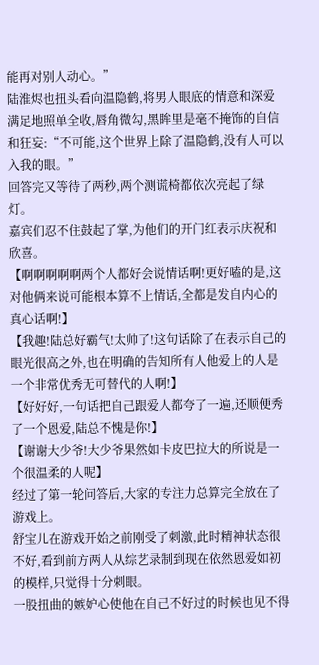能再对别人动心。”
陆淮烬也扭头看向温隐鹤,将男人眼底的情意和深爱满足地照单全收,唇角微勾,黑眸里是毫不掩饰的自信和狂妄:“不可能,这个世界上除了温隐鹤,没有人可以入我的眼。”
回答完又等待了两秒,两个测谎椅都依次亮起了绿灯。
嘉宾们忍不住鼓起了掌,为他们的开门红表示庆祝和欣喜。
【啊啊啊啊啊两个人都好会说情话啊!更好嗑的是,这对他俩来说可能根本算不上情话,全都是发自内心的真心话啊!】
【我趣!陆总好霸气!太帅了!这句话除了在表示自己的眼光很高之外,也在明确的告知所有人他爱上的人是一个非常优秀无可替代的人啊!】
【好好好,一句话把自己跟爱人都夸了一遍,还顺便秀了一个恩爱,陆总不愧是你!】
【谢谢大少爷!大少爷果然如卡皮巴拉大的所说是一个很温柔的人呢】
经过了第一轮问答后,大家的专注力总算完全放在了游戏上。
舒宝儿在游戏开始之前刚受了刺激,此时精神状态很不好,看到前方两人从综艺录制到现在依然恩爱如初的模样,只觉得十分刺眼。
一股扭曲的嫉妒心使他在自己不好过的时候也见不得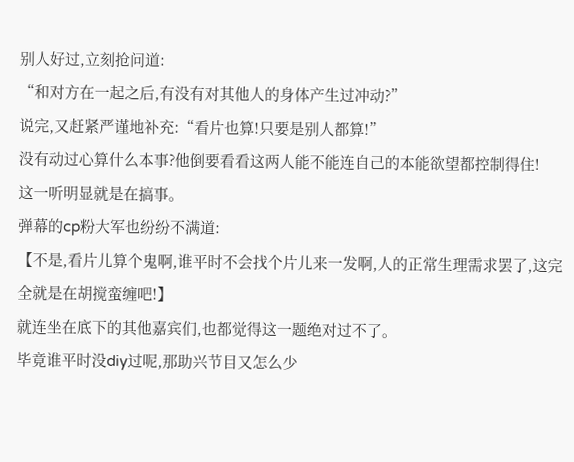别人好过,立刻抢问道:
“和对方在一起之后,有没有对其他人的身体产生过冲动?”
说完,又赶紧严谨地补充:“看片也算!只要是别人都算!”
没有动过心算什么本事?他倒要看看这两人能不能连自己的本能欲望都控制得住!
这一听明显就是在搞事。
弹幕的cp粉大军也纷纷不满道:
【不是,看片儿算个鬼啊,谁平时不会找个片儿来一发啊,人的正常生理需求罢了,这完全就是在胡搅蛮缠吧!】
就连坐在底下的其他嘉宾们,也都觉得这一题绝对过不了。
毕竟谁平时没diy过呢,那助兴节目又怎么少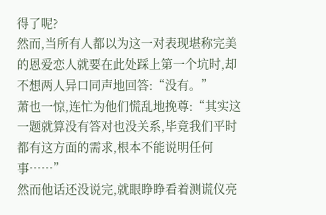得了呢?
然而,当所有人都以为这一对表现堪称完美的恩爱恋人就要在此处踩上第一个坑时,却不想两人异口同声地回答:“没有。”
萧也一惊,连忙为他们慌乱地挽尊:“其实这一题就算没有答对也没关系,毕竟我们平时都有这方面的需求,根本不能说明任何事……”
然而他话还没说完,就眼睁睁看着测谎仪亮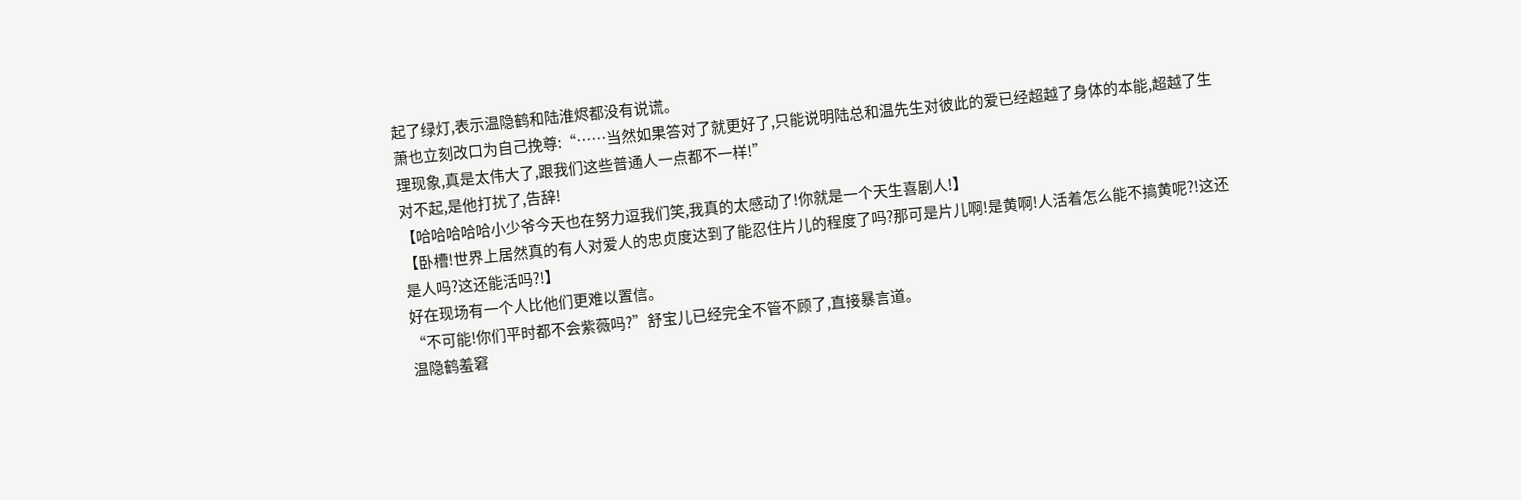起了绿灯,表示温隐鹤和陆淮烬都没有说谎。
萧也立刻改口为自己挽尊:“……当然如果答对了就更好了,只能说明陆总和温先生对彼此的爱已经超越了身体的本能,超越了生理现象,真是太伟大了,跟我们这些普通人一点都不一样!”
对不起,是他打扰了,告辞!
【哈哈哈哈哈小少爷今天也在努力逗我们笑,我真的太感动了!你就是一个天生喜剧人!】
【卧槽!世界上居然真的有人对爱人的忠贞度达到了能忍住片儿的程度了吗?那可是片儿啊!是黄啊!人活着怎么能不搞黄呢?!这还是人吗?这还能活吗?!】
好在现场有一个人比他们更难以置信。
“不可能!你们平时都不会紫薇吗?”舒宝儿已经完全不管不顾了,直接暴言道。
温隐鹤羞窘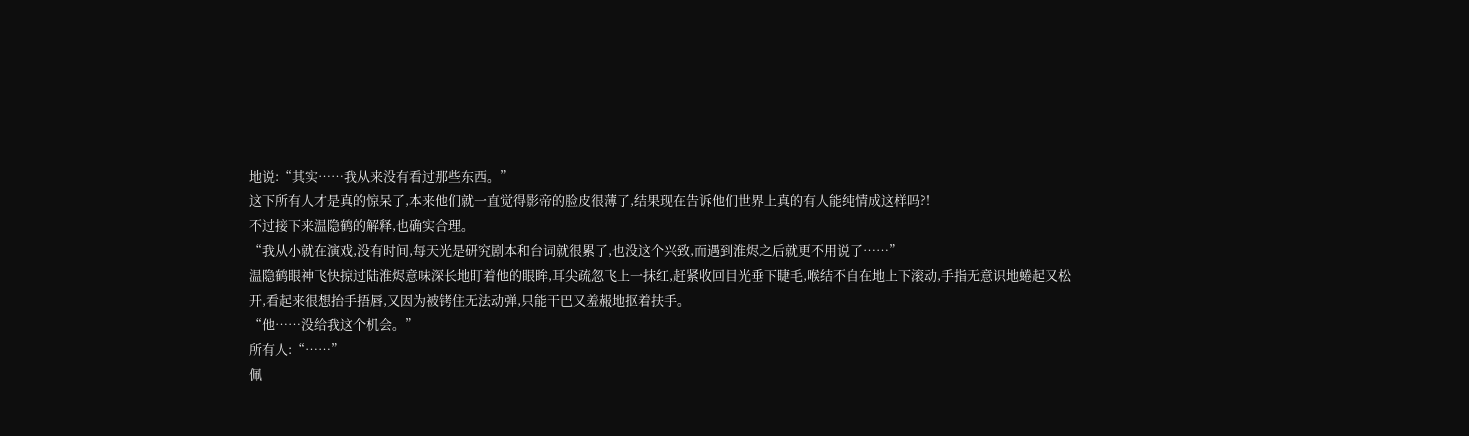地说:“其实……我从来没有看过那些东西。”
这下所有人才是真的惊呆了,本来他们就一直觉得影帝的脸皮很薄了,结果现在告诉他们世界上真的有人能纯情成这样吗?!
不过接下来温隐鹤的解释,也确实合理。
“我从小就在演戏,没有时间,每天光是研究剧本和台词就很累了,也没这个兴致,而遇到淮烬之后就更不用说了……”
温隐鹤眼神飞快掠过陆淮烬意味深长地盯着他的眼眸,耳尖疏忽飞上一抹红,赶紧收回目光垂下睫毛,喉结不自在地上下滚动,手指无意识地蜷起又松开,看起来很想抬手捂唇,又因为被铐住无法动弹,只能干巴又羞赧地抠着扶手。
“他……没给我这个机会。”
所有人:“……”
佩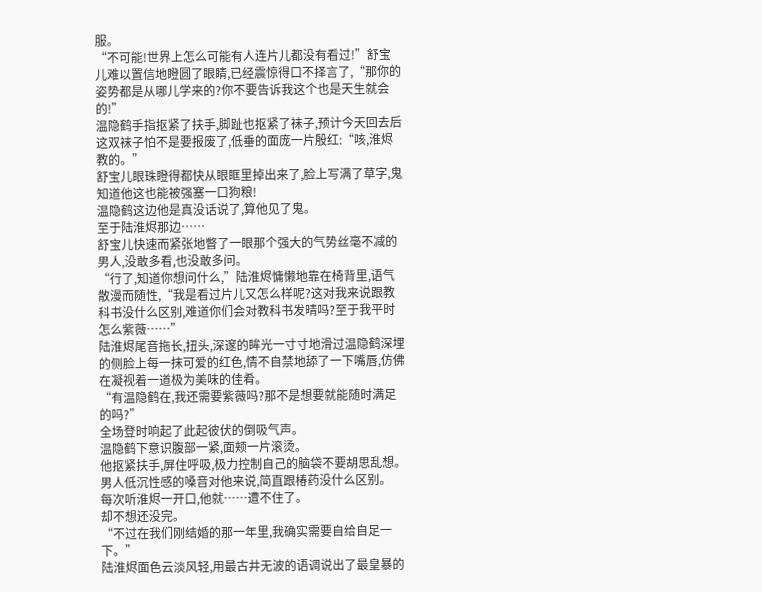服。
“不可能!世界上怎么可能有人连片儿都没有看过!”舒宝儿难以置信地瞪圆了眼睛,已经震惊得口不择言了,“那你的姿势都是从哪儿学来的?你不要告诉我这个也是天生就会的!”
温隐鹤手指抠紧了扶手,脚趾也抠紧了袜子,预计今天回去后这双袜子怕不是要报废了,低垂的面庞一片殷红:“咳,淮烬教的。”
舒宝儿眼珠瞪得都快从眼眶里掉出来了,脸上写满了草字,鬼知道他这也能被强塞一口狗粮!
温隐鹤这边他是真没话说了,算他见了鬼。
至于陆淮烬那边……
舒宝儿快速而紧张地瞥了一眼那个强大的气势丝毫不减的男人,没敢多看,也没敢多问。
“行了,知道你想问什么,”陆淮烬慵懒地靠在椅背里,语气散漫而随性,“我是看过片儿又怎么样呢?这对我来说跟教科书没什么区别,难道你们会对教科书发晴吗?至于我平时怎么紫薇……”
陆淮烬尾音拖长,扭头,深邃的眸光一寸寸地滑过温隐鹤深埋的侧脸上每一抹可爱的红色,情不自禁地舔了一下嘴唇,仿佛在凝视着一道极为美味的佳肴。
“有温隐鹤在,我还需要紫薇吗?那不是想要就能随时满足的吗?”
全场登时响起了此起彼伏的倒吸气声。
温隐鹤下意识腹部一紧,面颊一片滚烫。
他抠紧扶手,屏住呼吸,极力控制自己的脑袋不要胡思乱想。
男人低沉性感的嗓音对他来说,简直跟椿药没什么区别。
每次听淮烬一开口,他就……遭不住了。
却不想还没完。
“不过在我们刚结婚的那一年里,我确实需要自给自足一下。”
陆淮烬面色云淡风轻,用最古井无波的语调说出了最皇暴的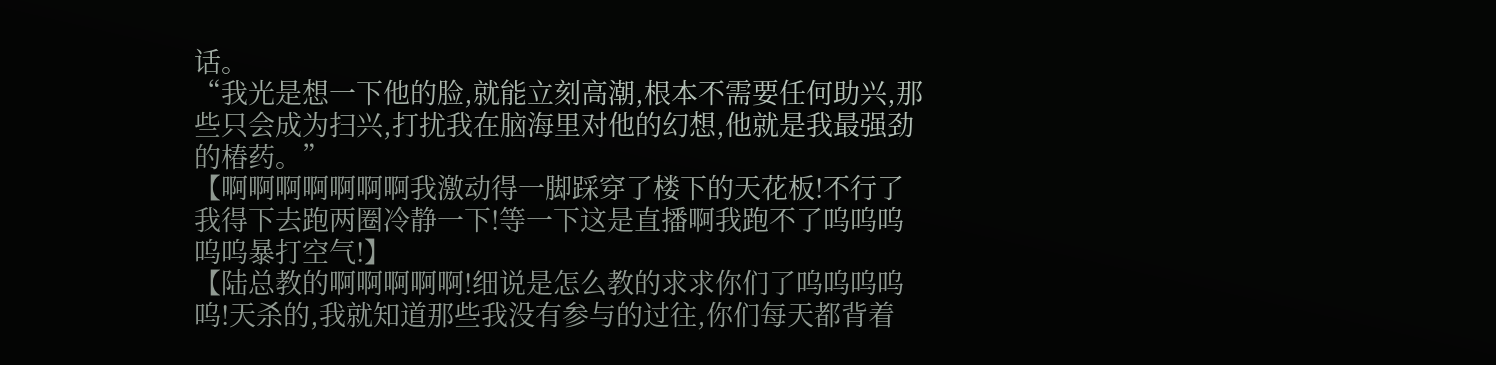话。
“我光是想一下他的脸,就能立刻高潮,根本不需要任何助兴,那些只会成为扫兴,打扰我在脑海里对他的幻想,他就是我最强劲的椿药。”
【啊啊啊啊啊啊啊我激动得一脚踩穿了楼下的天花板!不行了我得下去跑两圈冷静一下!等一下这是直播啊我跑不了呜呜呜呜呜暴打空气!】
【陆总教的啊啊啊啊啊!细说是怎么教的求求你们了呜呜呜呜呜!天杀的,我就知道那些我没有参与的过往,你们每天都背着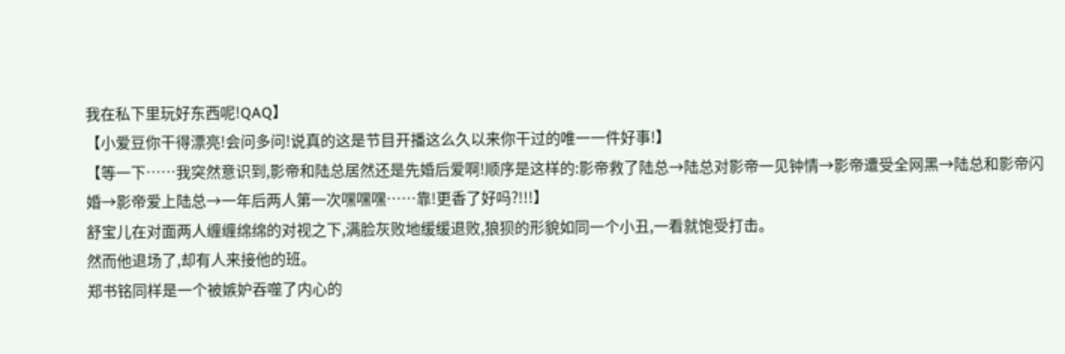我在私下里玩好东西呢!QAQ】
【小爱豆你干得漂亮!会问多问!说真的这是节目开播这么久以来你干过的唯一一件好事!】
【等一下……我突然意识到,影帝和陆总居然还是先婚后爱啊!顺序是这样的:影帝救了陆总→陆总对影帝一见钟情→影帝遭受全网黑→陆总和影帝闪婚→影帝爱上陆总→一年后两人第一次嘿嘿嘿……靠!更香了好吗?!!!】
舒宝儿在对面两人缠缠绵绵的对视之下,满脸灰败地缓缓退败,狼狈的形貌如同一个小丑,一看就饱受打击。
然而他退场了,却有人来接他的班。
郑书铭同样是一个被嫉妒吞噬了内心的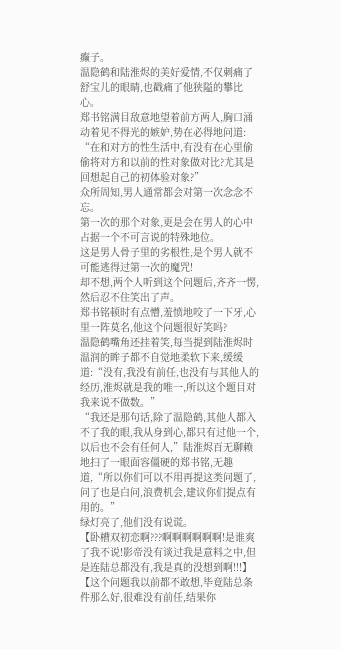癫子。
温隐鹤和陆淮烬的美好爱情,不仅刺痛了舒宝儿的眼睛,也戳痛了他狭隘的攀比心。
郑书铭满目敌意地望着前方两人,胸口涌动着见不得光的嫉妒,势在必得地问道:
“在和对方的性生活中,有没有在心里偷偷将对方和以前的性对象做对比?尤其是回想起自己的初体验对象?”
众所周知,男人通常都会对第一次念念不忘。
第一次的那个对象,更是会在男人的心中占据一个不可言说的特殊地位。
这是男人骨子里的劣根性,是个男人就不可能逃得过第一次的魔咒!
却不想,两个人听到这个问题后,齐齐一愣,然后忍不住笑出了声。
郑书铭顿时有点懵,羞愤地咬了一下牙,心里一阵莫名,他这个问题很好笑吗?
温隐鹤嘴角还挂着笑,每当提到陆淮烬时温润的眸子都不自觉地柔软下来,缓缓道:“没有,我没有前任,也没有与其他人的经历,淮烬就是我的唯一,所以这个题目对我来说不做数。”
“我还是那句话,除了温隐鹤,其他人都入不了我的眼,我从身到心,都只有过他一个,以后也不会有任何人,”陆淮烬百无聊赖地扫了一眼面容僵硬的郑书铭,无趣道,“所以你们可以不用再提这类问题了,问了也是白问,浪费机会,建议你们提点有用的。”
绿灯亮了,他们没有说谎。
【卧槽双初恋啊???啊啊啊啊啊啊!是谁爽了我不说!影帝没有谈过我是意料之中,但是连陆总都没有,我是真的没想到啊!!!】
【这个问题我以前都不敢想,毕竟陆总条件那么好,很难没有前任,结果你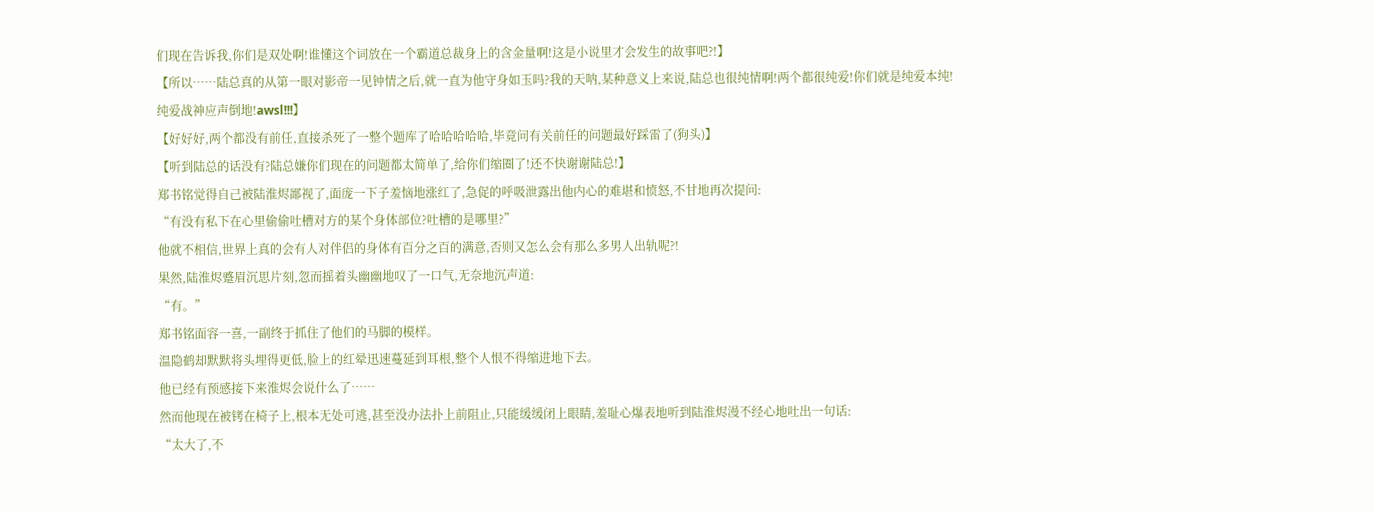们现在告诉我,你们是双处啊!谁懂这个词放在一个霸道总裁身上的含金量啊!这是小说里才会发生的故事吧?!】
【所以……陆总真的从第一眼对影帝一见钟情之后,就一直为他守身如玉吗?我的天呐,某种意义上来说,陆总也很纯情啊!两个都很纯爱!你们就是纯爱本纯!纯爱战神应声倒地!awsl!!!】
【好好好,两个都没有前任,直接杀死了一整个题库了哈哈哈哈哈,毕竟问有关前任的问题最好踩雷了(狗头)】
【听到陆总的话没有?陆总嫌你们现在的问题都太简单了,给你们缩圈了!还不快谢谢陆总!】
郑书铭觉得自己被陆淮烬鄙视了,面庞一下子羞恼地涨红了,急促的呼吸泄露出他内心的难堪和愤怒,不甘地再次提问:
“有没有私下在心里偷偷吐槽对方的某个身体部位?吐槽的是哪里?”
他就不相信,世界上真的会有人对伴侣的身体有百分之百的满意,否则又怎么会有那么多男人出轨呢?!
果然,陆淮烬蹙眉沉思片刻,忽而摇着头幽幽地叹了一口气,无奈地沉声道:
“有。”
郑书铭面容一喜,一副终于抓住了他们的马脚的模样。
温隐鹤却默默将头埋得更低,脸上的红晕迅速蔓延到耳根,整个人恨不得缩进地下去。
他已经有预感接下来淮烬会说什么了……
然而他现在被铐在椅子上,根本无处可逃,甚至没办法扑上前阻止,只能缓缓闭上眼睛,羞耻心爆表地听到陆淮烬漫不经心地吐出一句话:
“太大了,不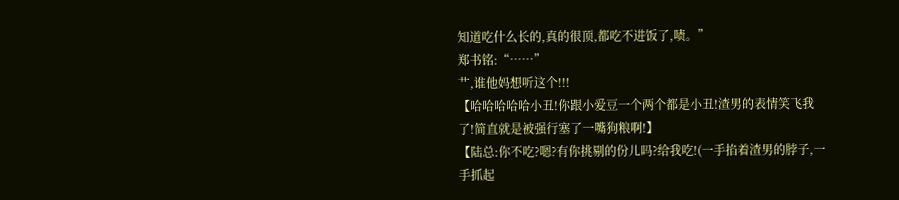知道吃什么长的,真的很顶,都吃不进饭了,啧。”
郑书铭:“……”
艹,谁他妈想听这个!!!
【哈哈哈哈哈小丑!你跟小爱豆一个两个都是小丑!渣男的表情笑飞我了!简直就是被强行塞了一嘴狗粮啊!】
【陆总:你不吃?嗯?有你挑剔的份儿吗?给我吃!(一手掐着渣男的脖子,一手抓起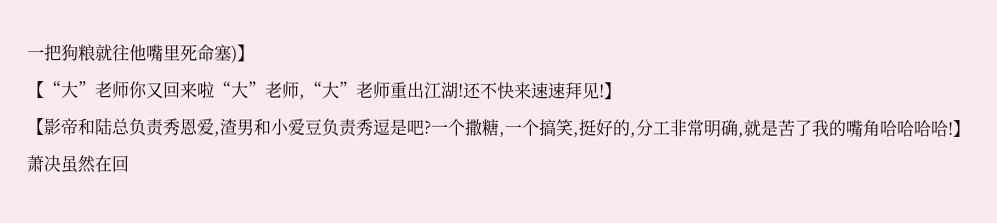一把狗粮就往他嘴里死命塞)】
【“大”老师你又回来啦“大”老师,“大”老师重出江湖!还不快来速速拜见!】
【影帝和陆总负责秀恩爱,渣男和小爱豆负责秀逗是吧?一个撒糖,一个搞笑,挺好的,分工非常明确,就是苦了我的嘴角哈哈哈哈!】
萧决虽然在回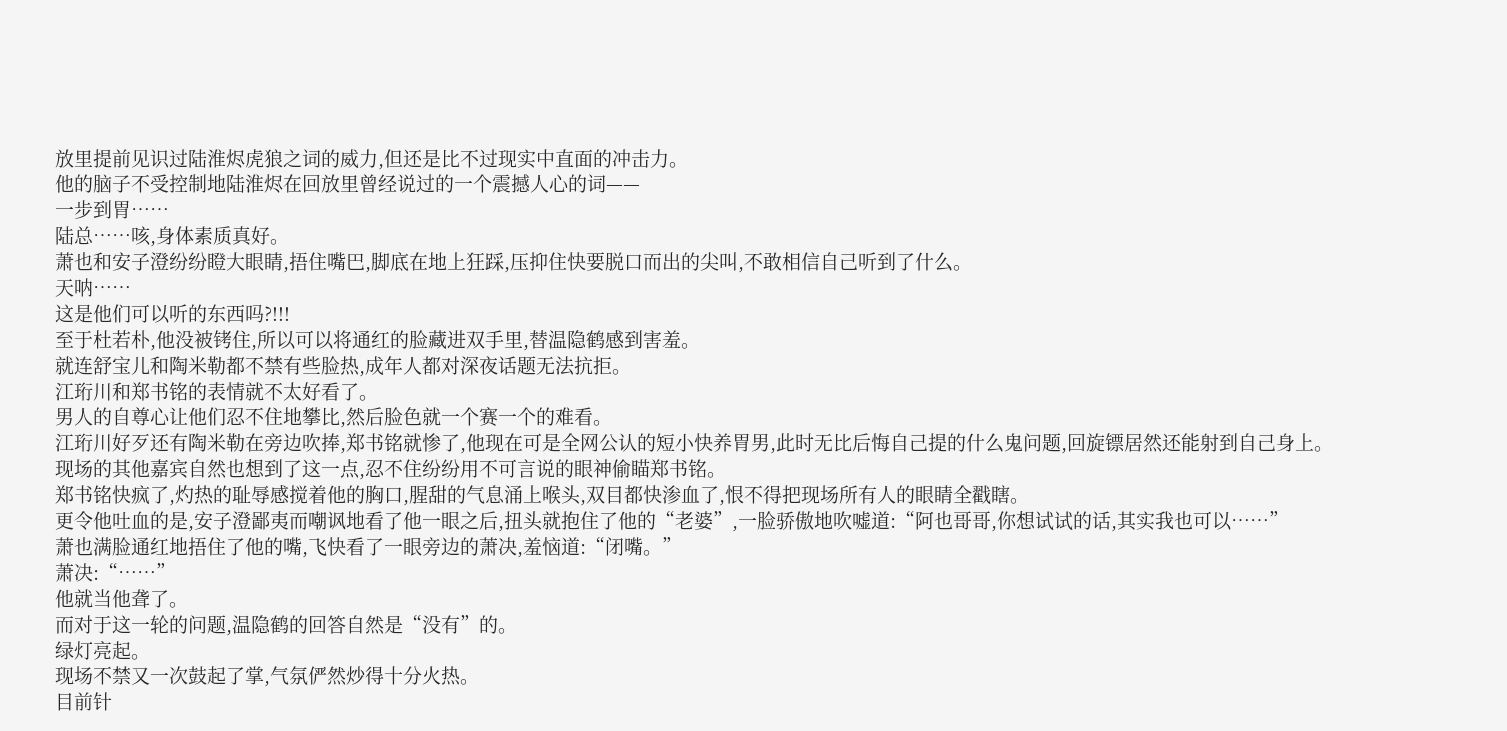放里提前见识过陆淮烬虎狼之词的威力,但还是比不过现实中直面的冲击力。
他的脑子不受控制地陆淮烬在回放里曾经说过的一个震撼人心的词——
一步到胃……
陆总……咳,身体素质真好。
萧也和安子澄纷纷瞪大眼睛,捂住嘴巴,脚底在地上狂踩,压抑住快要脱口而出的尖叫,不敢相信自己听到了什么。
天呐……
这是他们可以听的东西吗?!!!
至于杜若朴,他没被铐住,所以可以将通红的脸藏进双手里,替温隐鹤感到害羞。
就连舒宝儿和陶米勒都不禁有些脸热,成年人都对深夜话题无法抗拒。
江珩川和郑书铭的表情就不太好看了。
男人的自尊心让他们忍不住地攀比,然后脸色就一个赛一个的难看。
江珩川好歹还有陶米勒在旁边吹捧,郑书铭就惨了,他现在可是全网公认的短小快养胃男,此时无比后悔自己提的什么鬼问题,回旋镖居然还能射到自己身上。
现场的其他嘉宾自然也想到了这一点,忍不住纷纷用不可言说的眼神偷瞄郑书铭。
郑书铭快疯了,灼热的耻辱感搅着他的胸口,腥甜的气息涌上喉头,双目都快渗血了,恨不得把现场所有人的眼睛全戳瞎。
更令他吐血的是,安子澄鄙夷而嘲讽地看了他一眼之后,扭头就抱住了他的“老婆”,一脸骄傲地吹嘘道:“阿也哥哥,你想试试的话,其实我也可以……”
萧也满脸通红地捂住了他的嘴,飞快看了一眼旁边的萧决,羞恼道:“闭嘴。”
萧决:“……”
他就当他聋了。
而对于这一轮的问题,温隐鹤的回答自然是“没有”的。
绿灯亮起。
现场不禁又一次鼓起了掌,气氛俨然炒得十分火热。
目前针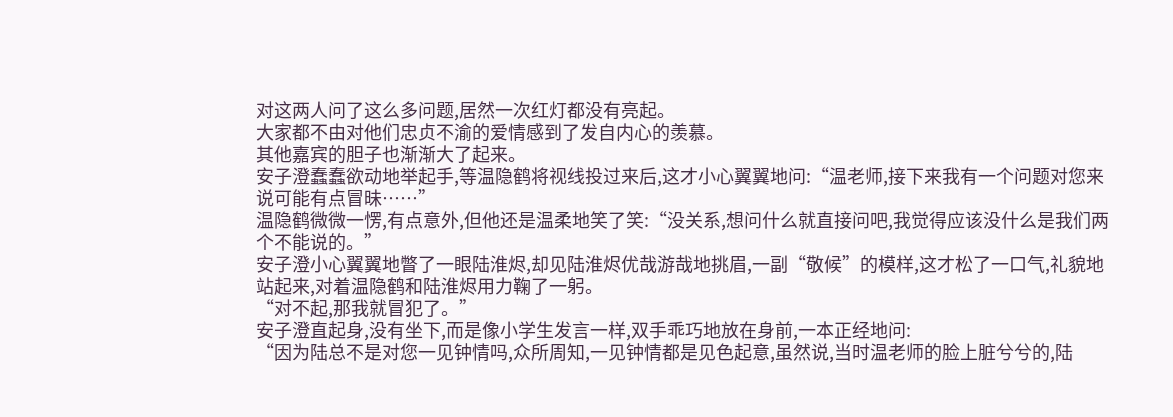对这两人问了这么多问题,居然一次红灯都没有亮起。
大家都不由对他们忠贞不渝的爱情感到了发自内心的羡慕。
其他嘉宾的胆子也渐渐大了起来。
安子澄蠢蠢欲动地举起手,等温隐鹤将视线投过来后,这才小心翼翼地问:“温老师,接下来我有一个问题对您来说可能有点冒昧……”
温隐鹤微微一愣,有点意外,但他还是温柔地笑了笑:“没关系,想问什么就直接问吧,我觉得应该没什么是我们两个不能说的。”
安子澄小心翼翼地瞥了一眼陆淮烬,却见陆淮烬优哉游哉地挑眉,一副“敬候”的模样,这才松了一口气,礼貌地站起来,对着温隐鹤和陆淮烬用力鞠了一躬。
“对不起,那我就冒犯了。”
安子澄直起身,没有坐下,而是像小学生发言一样,双手乖巧地放在身前,一本正经地问:
“因为陆总不是对您一见钟情吗,众所周知,一见钟情都是见色起意,虽然说,当时温老师的脸上脏兮兮的,陆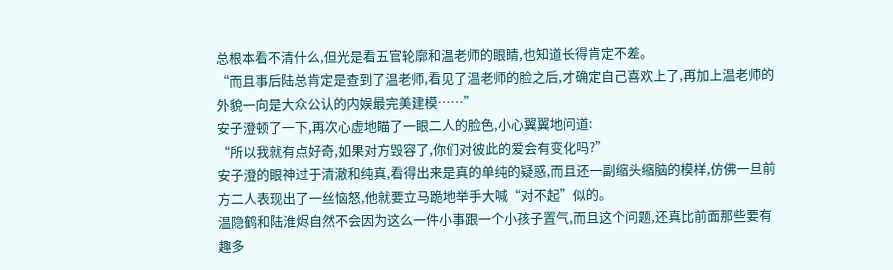总根本看不清什么,但光是看五官轮廓和温老师的眼睛,也知道长得肯定不差。
“而且事后陆总肯定是查到了温老师,看见了温老师的脸之后,才确定自己喜欢上了,再加上温老师的外貌一向是大众公认的内娱最完美建模……”
安子澄顿了一下,再次心虚地瞄了一眼二人的脸色,小心翼翼地问道:
“所以我就有点好奇,如果对方毁容了,你们对彼此的爱会有变化吗?”
安子澄的眼神过于清澈和纯真,看得出来是真的单纯的疑惑,而且还一副缩头缩脑的模样,仿佛一旦前方二人表现出了一丝恼怒,他就要立马跪地举手大喊“对不起”似的。
温隐鹤和陆淮烬自然不会因为这么一件小事跟一个小孩子置气,而且这个问题,还真比前面那些要有趣多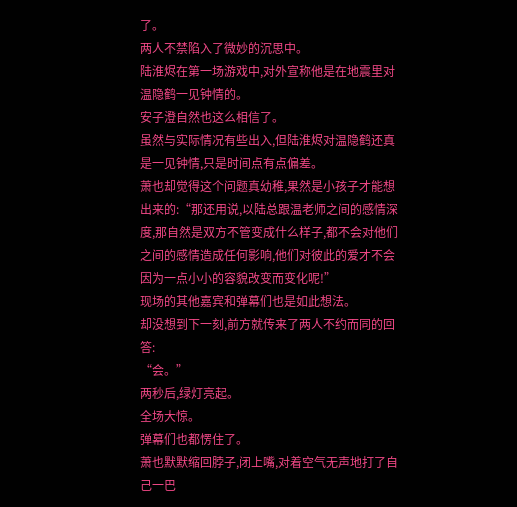了。
两人不禁陷入了微妙的沉思中。
陆淮烬在第一场游戏中,对外宣称他是在地震里对温隐鹤一见钟情的。
安子澄自然也这么相信了。
虽然与实际情况有些出入,但陆淮烬对温隐鹤还真是一见钟情,只是时间点有点偏差。
萧也却觉得这个问题真幼稚,果然是小孩子才能想出来的:“那还用说,以陆总跟温老师之间的感情深度,那自然是双方不管变成什么样子,都不会对他们之间的感情造成任何影响,他们对彼此的爱才不会因为一点小小的容貌改变而变化呢!”
现场的其他嘉宾和弹幕们也是如此想法。
却没想到下一刻,前方就传来了两人不约而同的回答:
“会。”
两秒后,绿灯亮起。
全场大惊。
弹幕们也都愣住了。
萧也默默缩回脖子,闭上嘴,对着空气无声地打了自己一巴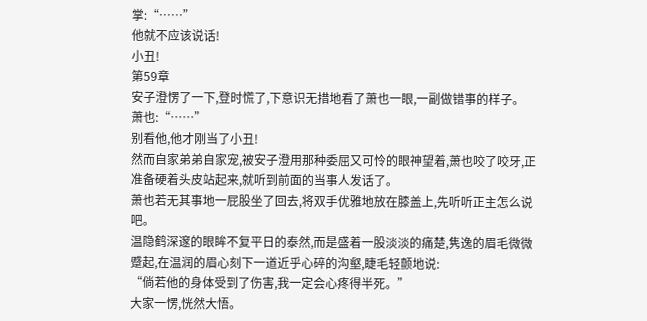掌:“……”
他就不应该说话!
小丑!
第59章
安子澄愣了一下,登时慌了,下意识无措地看了萧也一眼,一副做错事的样子。
萧也:“……”
别看他,他才刚当了小丑!
然而自家弟弟自家宠,被安子澄用那种委屈又可怜的眼神望着,萧也咬了咬牙,正准备硬着头皮站起来,就听到前面的当事人发话了。
萧也若无其事地一屁股坐了回去,将双手优雅地放在膝盖上,先听听正主怎么说吧。
温隐鹤深邃的眼眸不复平日的泰然,而是盛着一股淡淡的痛楚,隽逸的眉毛微微蹙起,在温润的眉心刻下一道近乎心碎的沟壑,睫毛轻颤地说:
“倘若他的身体受到了伤害,我一定会心疼得半死。”
大家一愣,恍然大悟。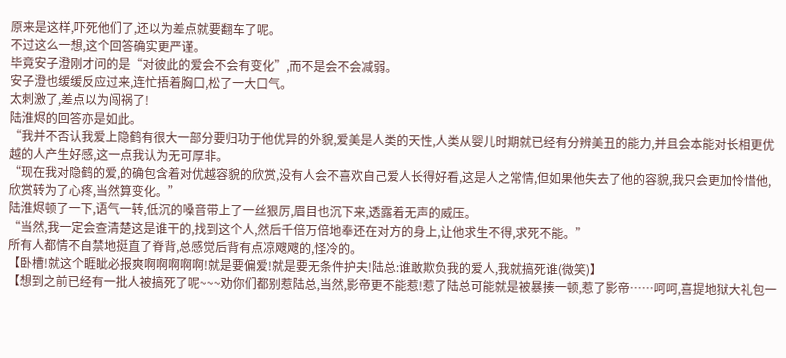原来是这样,吓死他们了,还以为差点就要翻车了呢。
不过这么一想,这个回答确实更严谨。
毕竟安子澄刚才问的是“对彼此的爱会不会有变化”,而不是会不会减弱。
安子澄也缓缓反应过来,连忙捂着胸口,松了一大口气。
太刺激了,差点以为闯祸了!
陆淮烬的回答亦是如此。
“我并不否认我爱上隐鹤有很大一部分要归功于他优异的外貌,爱美是人类的天性,人类从婴儿时期就已经有分辨美丑的能力,并且会本能对长相更优越的人产生好感,这一点我认为无可厚非。
“现在我对隐鹤的爱,的确包含着对优越容貌的欣赏,没有人会不喜欢自己爱人长得好看,这是人之常情,但如果他失去了他的容貌,我只会更加怜惜他,欣赏转为了心疼,当然算变化。”
陆淮烬顿了一下,语气一转,低沉的嗓音带上了一丝狠厉,眉目也沉下来,透露着无声的威压。
“当然,我一定会查清楚这是谁干的,找到这个人,然后千倍万倍地奉还在对方的身上,让他求生不得,求死不能。”
所有人都情不自禁地挺直了脊背,总感觉后背有点凉飕飕的,怪冷的。
【卧槽!就这个睚眦必报爽啊啊啊啊啊!就是要偏爱!就是要无条件护夫!陆总:谁敢欺负我的爱人,我就搞死谁(微笑)】
【想到之前已经有一批人被搞死了呢~~~劝你们都别惹陆总,当然,影帝更不能惹!惹了陆总可能就是被暴揍一顿,惹了影帝……呵呵,喜提地狱大礼包一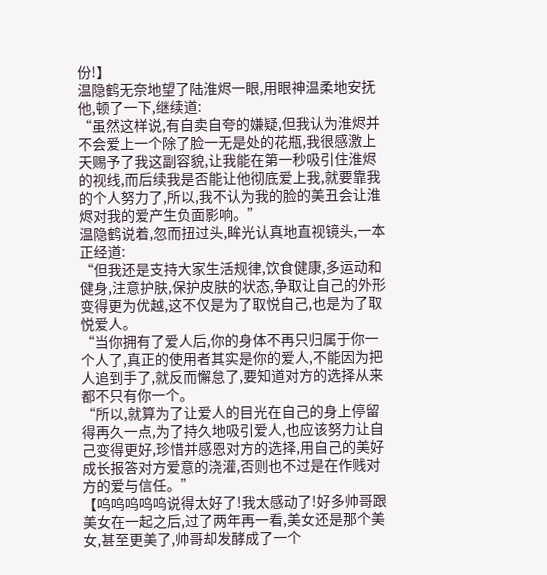份!】
温隐鹤无奈地望了陆淮烬一眼,用眼神温柔地安抚他,顿了一下,继续道:
“虽然这样说,有自卖自夸的嫌疑,但我认为淮烬并不会爱上一个除了脸一无是处的花瓶,我很感激上天赐予了我这副容貌,让我能在第一秒吸引住淮烬的视线,而后续我是否能让他彻底爱上我,就要靠我的个人努力了,所以,我不认为我的脸的美丑会让淮烬对我的爱产生负面影响。”
温隐鹤说着,忽而扭过头,眸光认真地直视镜头,一本正经道:
“但我还是支持大家生活规律,饮食健康,多运动和健身,注意护肤,保护皮肤的状态,争取让自己的外形变得更为优越,这不仅是为了取悦自己,也是为了取悦爱人。
“当你拥有了爱人后,你的身体不再只归属于你一个人了,真正的使用者其实是你的爱人,不能因为把人追到手了,就反而懈怠了,要知道对方的选择从来都不只有你一个。
“所以,就算为了让爱人的目光在自己的身上停留得再久一点,为了持久地吸引爱人,也应该努力让自己变得更好,珍惜并感恩对方的选择,用自己的美好成长报答对方爱意的浇灌,否则也不过是在作贱对方的爱与信任。”
【呜呜呜呜呜说得太好了!我太感动了!好多帅哥跟美女在一起之后,过了两年再一看,美女还是那个美女,甚至更美了,帅哥却发酵成了一个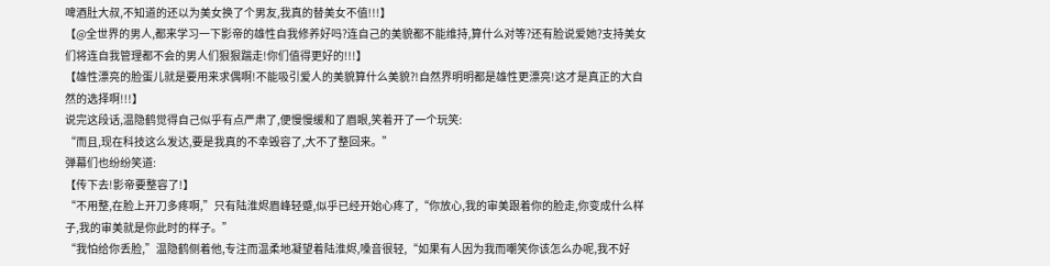啤酒肚大叔,不知道的还以为美女换了个男友,我真的替美女不值!!!】
【@全世界的男人,都来学习一下影帝的雄性自我修养好吗?连自己的美貌都不能维持,算什么对等?还有脸说爱她?支持美女们将连自我管理都不会的男人们狠狠踹走!你们值得更好的!!!】
【雄性漂亮的脸蛋儿就是要用来求偶啊!不能吸引爱人的美貌算什么美貌?!自然界明明都是雄性更漂亮!这才是真正的大自然的选择啊!!!】
说完这段话,温隐鹤觉得自己似乎有点严肃了,便慢慢缓和了眉眼,笑着开了一个玩笑:
“而且,现在科技这么发达,要是我真的不幸毁容了,大不了整回来。”
弹幕们也纷纷笑道:
【传下去!影帝要整容了!】
“不用整,在脸上开刀多疼啊,”只有陆淮烬眉峰轻蹙,似乎已经开始心疼了,“你放心,我的审美跟着你的脸走,你变成什么样子,我的审美就是你此时的样子。”
“我怕给你丢脸,”温隐鹤侧着他,专注而温柔地凝望着陆淮烬,嗓音很轻,“如果有人因为我而嘲笑你该怎么办呢,我不好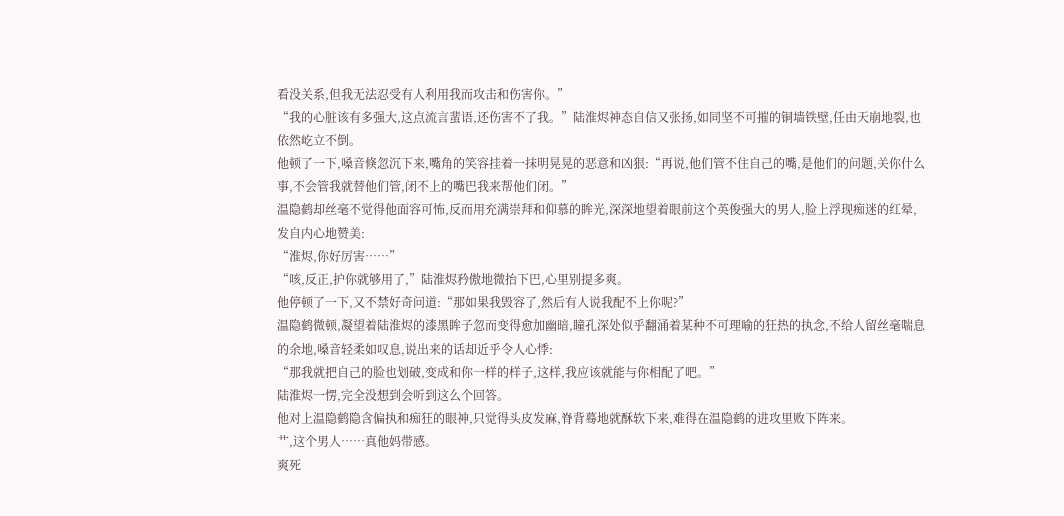看没关系,但我无法忍受有人利用我而攻击和伤害你。”
“我的心脏该有多强大,这点流言蜚语,还伤害不了我。”陆淮烬神态自信又张扬,如同坚不可摧的铜墙铁壁,任由天崩地裂,也依然屹立不倒。
他顿了一下,嗓音倏忽沉下来,嘴角的笑容挂着一抹明晃晃的恶意和凶狠:“再说,他们管不住自己的嘴,是他们的问题,关你什么事,不会管我就替他们管,闭不上的嘴巴我来帮他们闭。”
温隐鹤却丝毫不觉得他面容可怖,反而用充满崇拜和仰慕的眸光,深深地望着眼前这个英俊强大的男人,脸上浮现痴迷的红晕,发自内心地赞美:
“淮烬,你好厉害……”
“咳,反正,护你就够用了,”陆淮烬矜傲地微抬下巴,心里别提多爽。
他停顿了一下,又不禁好奇问道:“那如果我毁容了,然后有人说我配不上你呢?”
温隐鹤微顿,凝望着陆淮烬的漆黑眸子忽而变得愈加幽暗,瞳孔深处似乎翻涌着某种不可理喻的狂热的执念,不给人留丝毫喘息的余地,嗓音轻柔如叹息,说出来的话却近乎令人心悸:
“那我就把自己的脸也划破,变成和你一样的样子,这样,我应该就能与你相配了吧。”
陆淮烬一愣,完全没想到会听到这么个回答。
他对上温隐鹤隐含偏执和痴狂的眼神,只觉得头皮发麻,脊背蓦地就酥软下来,难得在温隐鹤的进攻里败下阵来。
艹,这个男人……真他妈带感。
爽死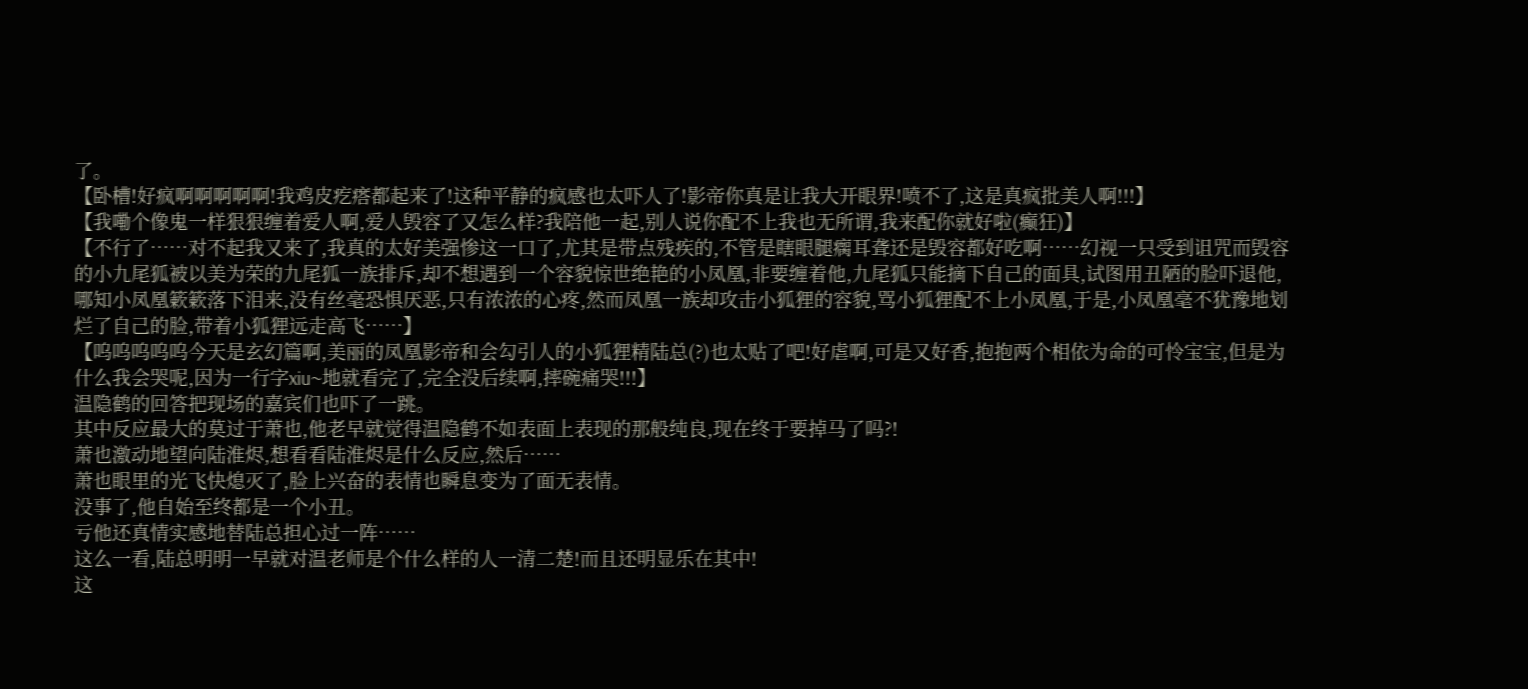了。
【卧槽!好疯啊啊啊啊啊!我鸡皮疙瘩都起来了!这种平静的疯感也太吓人了!影帝你真是让我大开眼界!喷不了,这是真疯批美人啊!!!】
【我嘞个像鬼一样狠狠缠着爱人啊,爱人毁容了又怎么样?我陪他一起,别人说你配不上我也无所谓,我来配你就好啦(癫狂)】
【不行了……对不起我又来了,我真的太好美强惨这一口了,尤其是带点残疾的,不管是瞎眼腿瘸耳聋还是毁容都好吃啊……幻视一只受到诅咒而毁容的小九尾狐被以美为荣的九尾狐一族排斥,却不想遇到一个容貌惊世绝艳的小凤凰,非要缠着他,九尾狐只能摘下自己的面具,试图用丑陋的脸吓退他,哪知小凤凰簌簌落下泪来,没有丝毫恐惧厌恶,只有浓浓的心疼,然而凤凰一族却攻击小狐狸的容貌,骂小狐狸配不上小凤凰,于是,小凤凰毫不犹豫地划烂了自己的脸,带着小狐狸远走高飞……】
【呜呜呜呜呜今天是玄幻篇啊,美丽的凤凰影帝和会勾引人的小狐狸精陆总(?)也太贴了吧!好虐啊,可是又好香,抱抱两个相依为命的可怜宝宝,但是为什么我会哭呢,因为一行字xiu~地就看完了,完全没后续啊,摔碗痛哭!!!】
温隐鹤的回答把现场的嘉宾们也吓了一跳。
其中反应最大的莫过于萧也,他老早就觉得温隐鹤不如表面上表现的那般纯良,现在终于要掉马了吗?!
萧也激动地望向陆淮烬,想看看陆淮烬是什么反应,然后……
萧也眼里的光飞快熄灭了,脸上兴奋的表情也瞬息变为了面无表情。
没事了,他自始至终都是一个小丑。
亏他还真情实感地替陆总担心过一阵……
这么一看,陆总明明一早就对温老师是个什么样的人一清二楚!而且还明显乐在其中!
这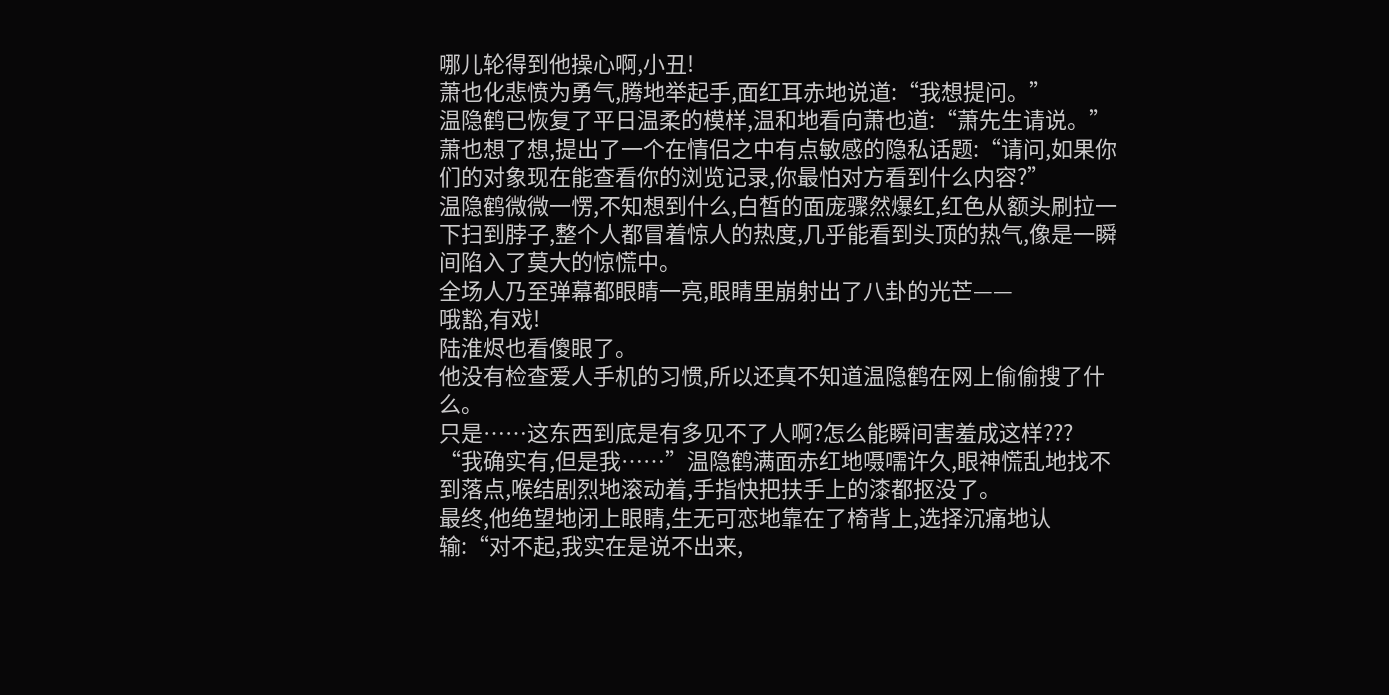哪儿轮得到他操心啊,小丑!
萧也化悲愤为勇气,腾地举起手,面红耳赤地说道:“我想提问。”
温隐鹤已恢复了平日温柔的模样,温和地看向萧也道:“萧先生请说。”
萧也想了想,提出了一个在情侣之中有点敏感的隐私话题:“请问,如果你们的对象现在能查看你的浏览记录,你最怕对方看到什么内容?”
温隐鹤微微一愣,不知想到什么,白皙的面庞骤然爆红,红色从额头刷拉一下扫到脖子,整个人都冒着惊人的热度,几乎能看到头顶的热气,像是一瞬间陷入了莫大的惊慌中。
全场人乃至弹幕都眼睛一亮,眼睛里崩射出了八卦的光芒——
哦豁,有戏!
陆淮烬也看傻眼了。
他没有检查爱人手机的习惯,所以还真不知道温隐鹤在网上偷偷搜了什么。
只是……这东西到底是有多见不了人啊?怎么能瞬间害羞成这样???
“我确实有,但是我……”温隐鹤满面赤红地嗫嚅许久,眼神慌乱地找不到落点,喉结剧烈地滚动着,手指快把扶手上的漆都抠没了。
最终,他绝望地闭上眼睛,生无可恋地靠在了椅背上,选择沉痛地认输:“对不起,我实在是说不出来,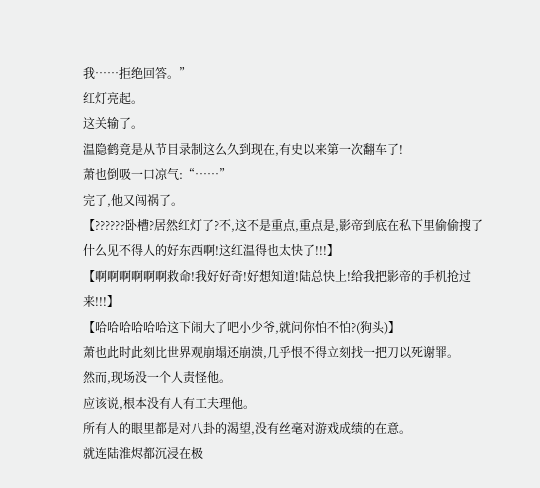我……拒绝回答。”
红灯亮起。
这关输了。
温隐鹤竟是从节目录制这么久到现在,有史以来第一次翻车了!
萧也倒吸一口凉气:“……”
完了,他又闯祸了。
【??????卧槽?居然红灯了?不,这不是重点,重点是,影帝到底在私下里偷偷搜了什么见不得人的好东西啊!这红温得也太快了!!!】
【啊啊啊啊啊啊救命!我好好奇!好想知道!陆总快上!给我把影帝的手机抢过来!!!】
【哈哈哈哈哈哈这下闹大了吧小少爷,就问你怕不怕?(狗头)】
萧也此时此刻比世界观崩塌还崩溃,几乎恨不得立刻找一把刀以死谢罪。
然而,现场没一个人责怪他。
应该说,根本没有人有工夫理他。
所有人的眼里都是对八卦的渴望,没有丝毫对游戏成绩的在意。
就连陆淮烬都沉浸在极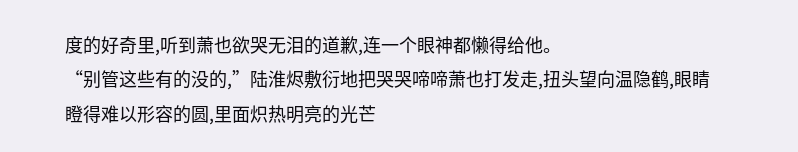度的好奇里,听到萧也欲哭无泪的道歉,连一个眼神都懒得给他。
“别管这些有的没的,”陆淮烬敷衍地把哭哭啼啼萧也打发走,扭头望向温隐鹤,眼睛瞪得难以形容的圆,里面炽热明亮的光芒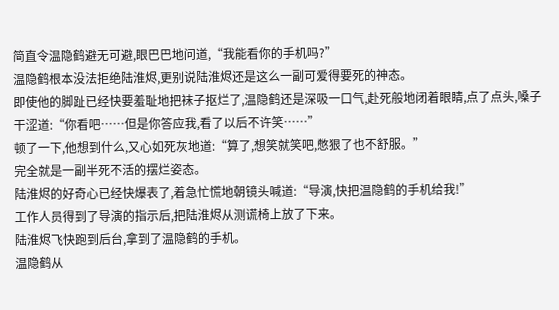简直令温隐鹤避无可避,眼巴巴地问道,“我能看你的手机吗?”
温隐鹤根本没法拒绝陆淮烬,更别说陆淮烬还是这么一副可爱得要死的神态。
即使他的脚趾已经快要羞耻地把袜子抠烂了,温隐鹤还是深吸一口气,赴死般地闭着眼睛,点了点头,嗓子干涩道:“你看吧……但是你答应我,看了以后不许笑……”
顿了一下,他想到什么,又心如死灰地道:“算了,想笑就笑吧,憋狠了也不舒服。”
完全就是一副半死不活的摆烂姿态。
陆淮烬的好奇心已经快爆表了,着急忙慌地朝镜头喊道:“导演,快把温隐鹤的手机给我!”
工作人员得到了导演的指示后,把陆淮烬从测谎椅上放了下来。
陆淮烬飞快跑到后台,拿到了温隐鹤的手机。
温隐鹤从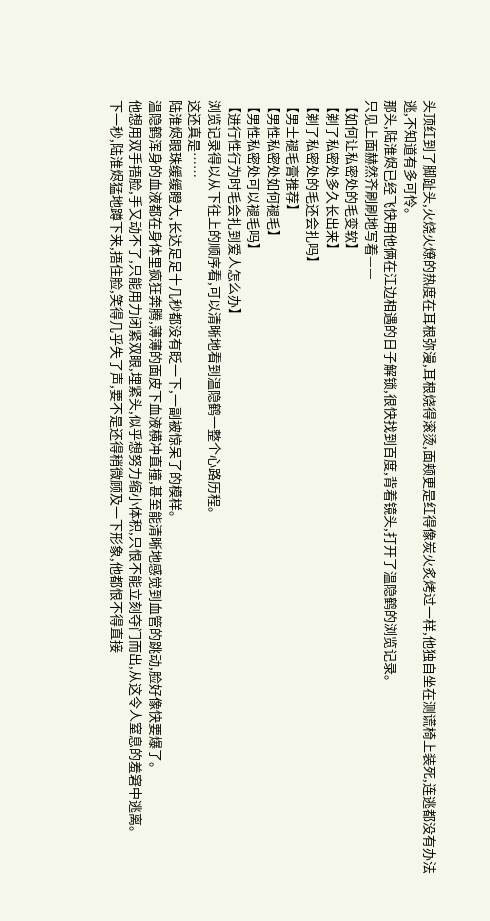头顶红到了脚趾头,火烧火燎的热度在耳根弥漫,耳根烧得滚烫,面颊更是红得像炭火炙烤过一样,他独自坐在测谎椅上装死,连逃都没有办法逃,不知道有多可怜。
那头,陆淮烬已经飞快用他俩在江边相遇的日子解锁,很快找到百度,背着镜头,打开了温隐鹤的浏览记录。
只见上面赫然齐刷刷地写着——
【如何让私密处的毛变软】
【剃了私密处多久长出来】
【剃了私密处的毛还会扎吗】
【男士褪毛膏推荐】
【男性私密处如何褪毛】
【男性私密处可以褪毛吗】
【进行性行为时毛会扎到爱人怎么办】
浏览记录得以从下往上的顺序看,可以清晰地看到温隐鹤一整个心路历程。
这还真是……
陆淮烬眼珠缓缓瞪大,长达足足十几秒都没有眨一下,一副被惊呆了的模样。
温隐鹤浑身的血液都在身体里疯狂奔腾,薄薄的面皮下血液横冲直撞,甚至能清晰地感觉到血管的跳动,脸好像快要爆了。
他想用双手捂脸,手又动不了,只能用力闭紧双眼,埋紧头,似乎想努力缩小体积,只恨不能立刻夺门而出,从这令人窒息的羞窘中逃离。
下一秒,陆淮烬猛地蹲下来,捂住脸,笑得几乎失了声,要不是还得稍微顾及一下形象,他都恨不得直接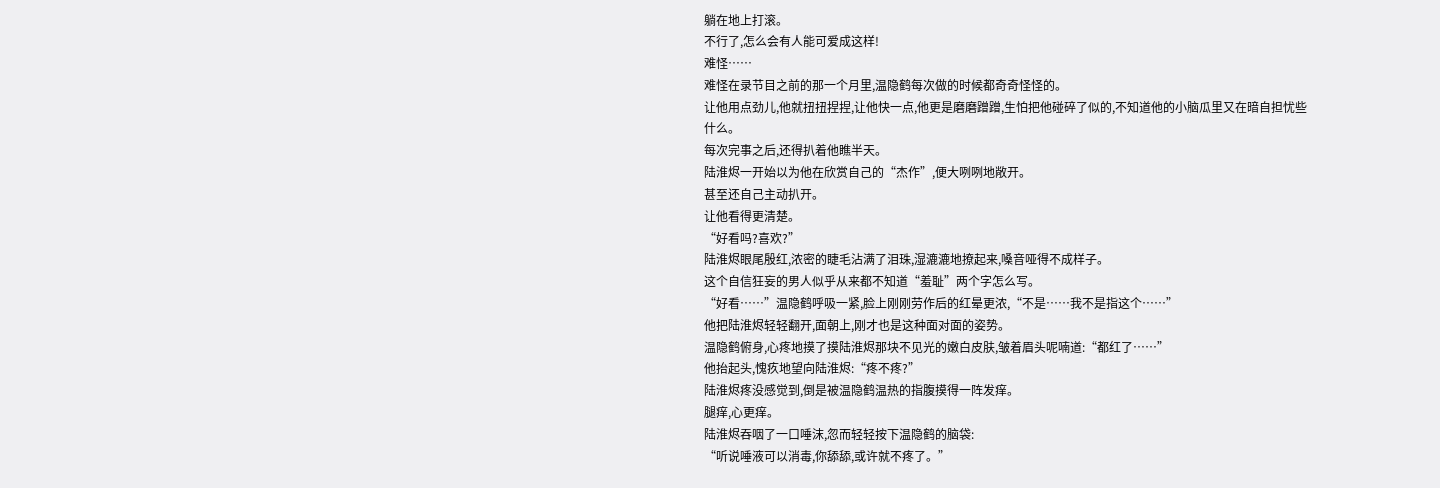躺在地上打滚。
不行了,怎么会有人能可爱成这样!
难怪……
难怪在录节目之前的那一个月里,温隐鹤每次做的时候都奇奇怪怪的。
让他用点劲儿,他就扭扭捏捏,让他快一点,他更是磨磨蹭蹭,生怕把他碰碎了似的,不知道他的小脑瓜里又在暗自担忧些什么。
每次完事之后,还得扒着他瞧半天。
陆淮烬一开始以为他在欣赏自己的“杰作”,便大咧咧地敞开。
甚至还自己主动扒开。
让他看得更清楚。
“好看吗?喜欢?”
陆淮烬眼尾殷红,浓密的睫毛沾满了泪珠,湿漉漉地撩起来,嗓音哑得不成样子。
这个自信狂妄的男人似乎从来都不知道“羞耻”两个字怎么写。
“好看……”温隐鹤呼吸一紧,脸上刚刚劳作后的红晕更浓,“不是……我不是指这个……”
他把陆淮烬轻轻翻开,面朝上,刚才也是这种面对面的姿势。
温隐鹤俯身,心疼地摸了摸陆淮烬那块不见光的嫩白皮肤,皱着眉头呢喃道:“都红了……”
他抬起头,愧疚地望向陆淮烬:“疼不疼?”
陆淮烬疼没感觉到,倒是被温隐鹤温热的指腹摸得一阵发痒。
腿痒,心更痒。
陆淮烬吞咽了一口唾沫,忽而轻轻按下温隐鹤的脑袋:
“听说唾液可以消毒,你舔舔,或许就不疼了。”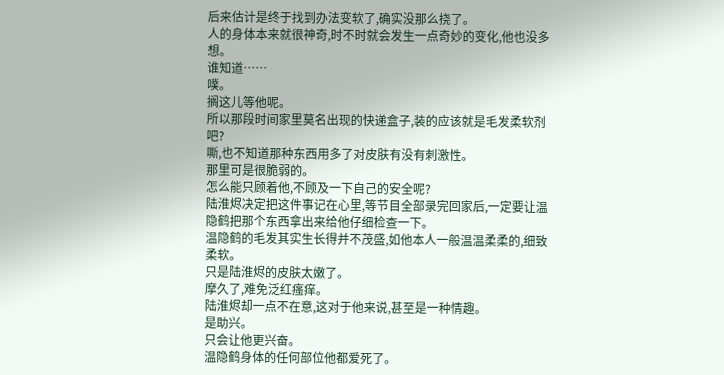后来估计是终于找到办法变软了,确实没那么挠了。
人的身体本来就很神奇,时不时就会发生一点奇妙的变化,他也没多想。
谁知道……
噗。
搁这儿等他呢。
所以那段时间家里莫名出现的快递盒子,装的应该就是毛发柔软剂吧?
嘶,也不知道那种东西用多了对皮肤有没有刺激性。
那里可是很脆弱的。
怎么能只顾着他,不顾及一下自己的安全呢?
陆淮烬决定把这件事记在心里,等节目全部录完回家后,一定要让温隐鹤把那个东西拿出来给他仔细检查一下。
温隐鹤的毛发其实生长得并不茂盛,如他本人一般温温柔柔的,细致柔软。
只是陆淮烬的皮肤太嫩了。
摩久了,难免泛红瘙痒。
陆淮烬却一点不在意,这对于他来说,甚至是一种情趣。
是助兴。
只会让他更兴奋。
温隐鹤身体的任何部位他都爱死了。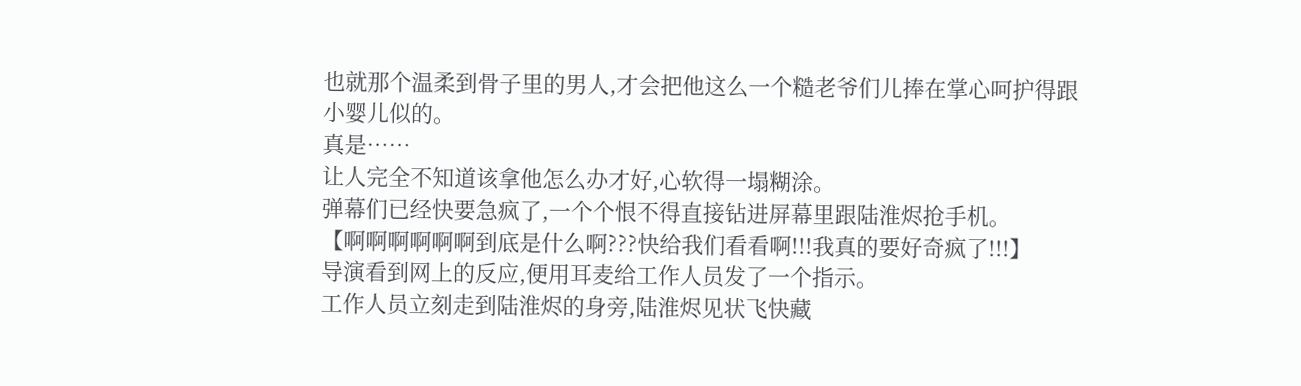也就那个温柔到骨子里的男人,才会把他这么一个糙老爷们儿捧在掌心呵护得跟小婴儿似的。
真是……
让人完全不知道该拿他怎么办才好,心软得一塌糊涂。
弹幕们已经快要急疯了,一个个恨不得直接钻进屏幕里跟陆淮烬抢手机。
【啊啊啊啊啊啊到底是什么啊???快给我们看看啊!!!我真的要好奇疯了!!!】
导演看到网上的反应,便用耳麦给工作人员发了一个指示。
工作人员立刻走到陆淮烬的身旁,陆淮烬见状飞快藏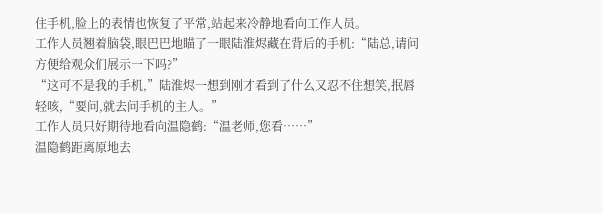住手机,脸上的表情也恢复了平常,站起来冷静地看向工作人员。
工作人员翘着脑袋,眼巴巴地瞄了一眼陆淮烬藏在背后的手机:“陆总,请问方便给观众们展示一下吗?”
“这可不是我的手机,”陆淮烬一想到刚才看到了什么又忍不住想笑,抿唇轻咳,“要问,就去问手机的主人。”
工作人员只好期待地看向温隐鹤:“温老师,您看……”
温隐鹤距离原地去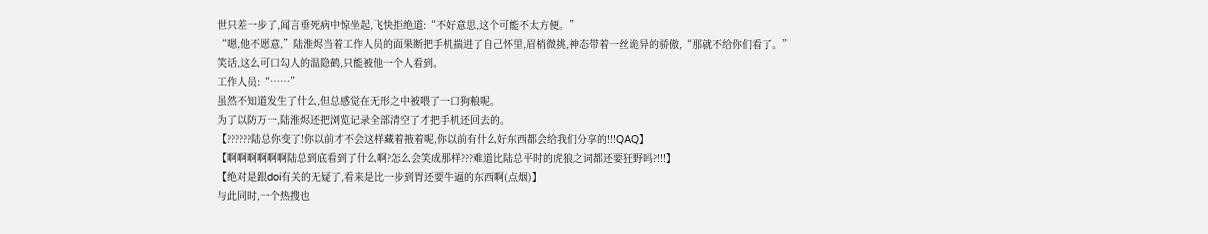世只差一步了,闻言垂死病中惊坐起,飞快拒绝道:“不好意思,这个可能不太方便。”
“嗯,他不愿意,”陆淮烬当着工作人员的面果断把手机揣进了自己怀里,眉梢微挑,神态带着一丝诡异的骄傲,“那就不给你们看了。”
笑话,这么可口勾人的温隐鹤,只能被他一个人看到。
工作人员:“……”
虽然不知道发生了什么,但总感觉在无形之中被喂了一口狗粮呢。
为了以防万一,陆淮烬还把浏览记录全部清空了才把手机还回去的。
【??????陆总你变了!你以前才不会这样藏着掖着呢,你以前有什么好东西都会给我们分享的!!!QAQ】
【啊啊啊啊啊啊陆总到底看到了什么啊?怎么会笑成那样???难道比陆总平时的虎狼之词都还要狂野吗?!!!】
【绝对是跟doi有关的无疑了,看来是比一步到胃还要牛逼的东西啊(点烟)】
与此同时,一个热搜也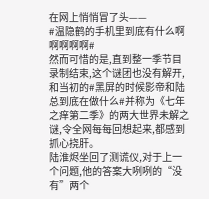在网上悄悄冒了头——
#温隐鹤的手机里到底有什么啊啊啊啊啊#
然而可惜的是,直到整一季节目录制结束,这个谜团也没有解开,和当初的#黑屏的时候影帝和陆总到底在做什么#并称为《七年之痒第二季》的两大世界未解之谜,令全网每每回想起来,都感到抓心挠肝。
陆淮烬坐回了测谎仪,对于上一个问题,他的答案大咧咧的“没有”两个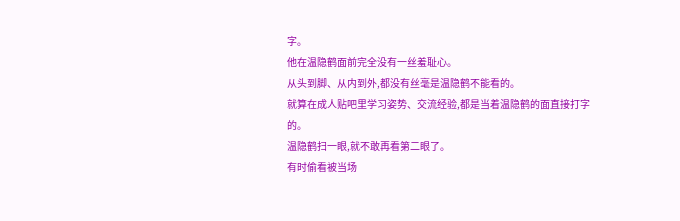字。
他在温隐鹤面前完全没有一丝羞耻心。
从头到脚、从内到外,都没有丝毫是温隐鹤不能看的。
就算在成人贴吧里学习姿势、交流经验,都是当着温隐鹤的面直接打字的。
温隐鹤扫一眼,就不敢再看第二眼了。
有时偷看被当场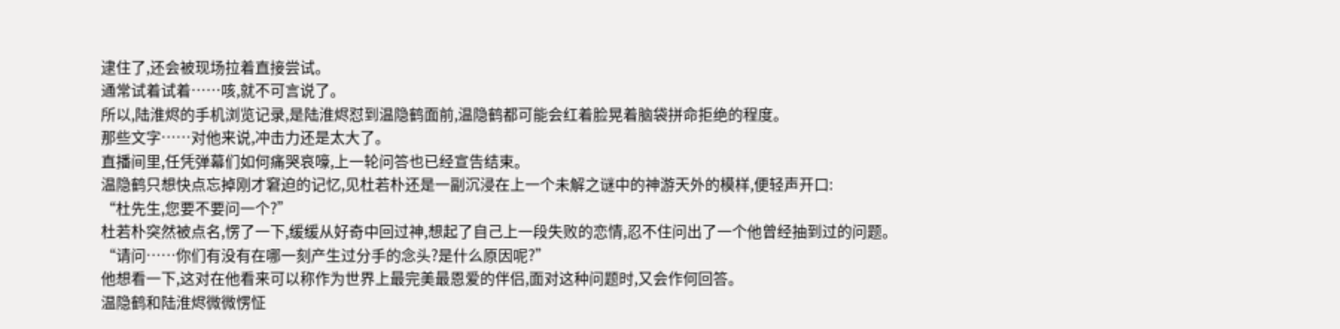逮住了,还会被现场拉着直接尝试。
通常试着试着……咳,就不可言说了。
所以,陆淮烬的手机浏览记录,是陆淮烬怼到温隐鹤面前,温隐鹤都可能会红着脸晃着脑袋拼命拒绝的程度。
那些文字……对他来说,冲击力还是太大了。
直播间里,任凭弹幕们如何痛哭哀嚎,上一轮问答也已经宣告结束。
温隐鹤只想快点忘掉刚才窘迫的记忆,见杜若朴还是一副沉浸在上一个未解之谜中的神游天外的模样,便轻声开口:
“杜先生,您要不要问一个?”
杜若朴突然被点名,愣了一下,缓缓从好奇中回过神,想起了自己上一段失败的恋情,忍不住问出了一个他曾经抽到过的问题。
“请问……你们有没有在哪一刻产生过分手的念头?是什么原因呢?”
他想看一下,这对在他看来可以称作为世界上最完美最恩爱的伴侣,面对这种问题时,又会作何回答。
温隐鹤和陆淮烬微微愣怔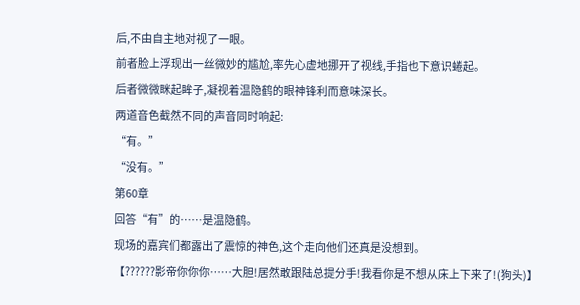后,不由自主地对视了一眼。
前者脸上浮现出一丝微妙的尴尬,率先心虚地挪开了视线,手指也下意识蜷起。
后者微微眯起眸子,凝视着温隐鹤的眼神锋利而意味深长。
两道音色截然不同的声音同时响起:
“有。”
“没有。”
第60章
回答“有”的……是温隐鹤。
现场的嘉宾们都露出了震惊的神色,这个走向他们还真是没想到。
【??????影帝你你你……大胆!居然敢跟陆总提分手!我看你是不想从床上下来了!(狗头)】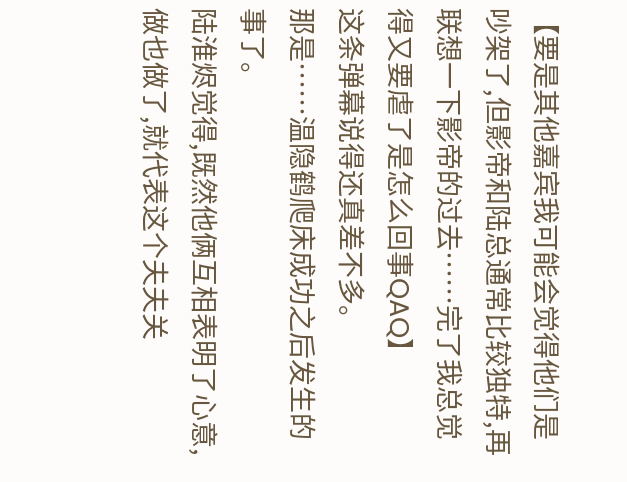【要是其他嘉宾我可能会觉得他们是吵架了,但影帝和陆总通常比较独特,再联想一下影帝的过去……完了我总觉得又要虐了是怎么回事QAQ】
这条弹幕说得还真差不多。
那是……温隐鹤爬床成功之后发生的事了。
陆淮烬觉得,既然他俩互相表明了心意,做也做了,就代表这个夫夫关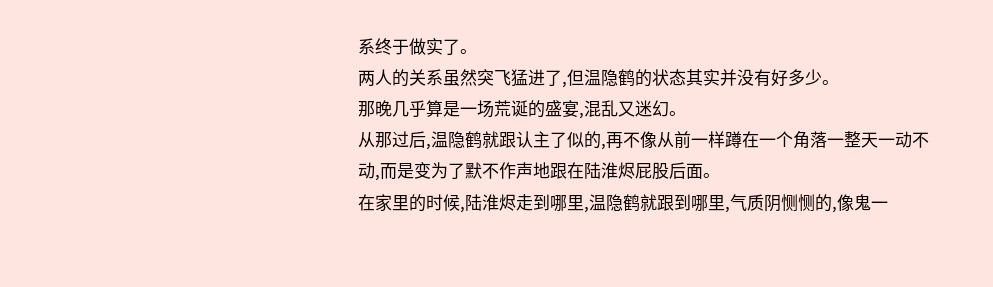系终于做实了。
两人的关系虽然突飞猛进了,但温隐鹤的状态其实并没有好多少。
那晚几乎算是一场荒诞的盛宴,混乱又迷幻。
从那过后,温隐鹤就跟认主了似的,再不像从前一样蹲在一个角落一整天一动不动,而是变为了默不作声地跟在陆淮烬屁股后面。
在家里的时候,陆淮烬走到哪里,温隐鹤就跟到哪里,气质阴恻恻的,像鬼一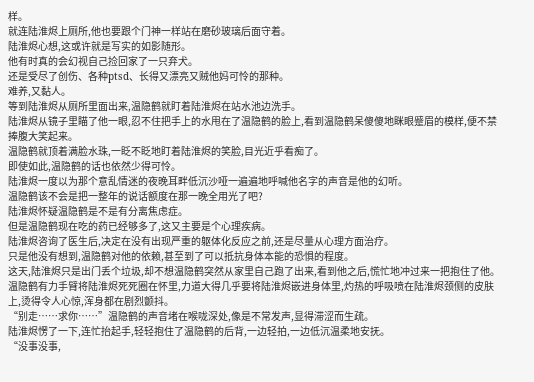样。
就连陆淮烬上厕所,他也要跟个门神一样站在磨砂玻璃后面守着。
陆淮烬心想,这或许就是写实的如影随形。
他有时真的会幻视自己捡回家了一只弃犬。
还是受尽了创伤、各种ptsd、长得又漂亮又贼他妈可怜的那种。
难养,又黏人。
等到陆淮烬从厕所里面出来,温隐鹤就盯着陆淮烬在站水池边洗手。
陆淮烬从镜子里瞄了他一眼,忍不住把手上的水甩在了温隐鹤的脸上,看到温隐鹤呆傻傻地眯眼蹙眉的模样,便不禁捧腹大笑起来。
温隐鹤就顶着满脸水珠,一眨不眨地盯着陆淮烬的笑脸,目光近乎看痴了。
即使如此,温隐鹤的话也依然少得可怜。
陆淮烬一度以为那个意乱情迷的夜晚耳畔低沉沙哑一遍遍地呼喊他名字的声音是他的幻听。
温隐鹤该不会是把一整年的说话额度在那一晚全用光了吧?
陆淮烬怀疑温隐鹤是不是有分离焦虑症。
但是温隐鹤现在吃的药已经够多了,这又主要是个心理疾病。
陆淮烬咨询了医生后,决定在没有出现严重的躯体化反应之前,还是尽量从心理方面治疗。
只是他没有想到,温隐鹤对他的依赖,甚至到了可以抵抗身体本能的恐惧的程度。
这天,陆淮烬只是出门丢个垃圾,却不想温隐鹤突然从家里自己跑了出来,看到他之后,慌忙地冲过来一把抱住了他。
温隐鹤有力手臂将陆淮烬死死圈在怀里,力道大得几乎要将陆淮烬嵌进身体里,灼热的呼吸喷在陆淮烬颈侧的皮肤上,烫得令人心惊,浑身都在剧烈颤抖。
“别走……求你……”温隐鹤的声音堵在喉咙深处,像是不常发声,显得滞涩而生疏。
陆淮烬愣了一下,连忙抬起手,轻轻抱住了温隐鹤的后背,一边轻拍,一边低沉温柔地安抚。
“没事没事,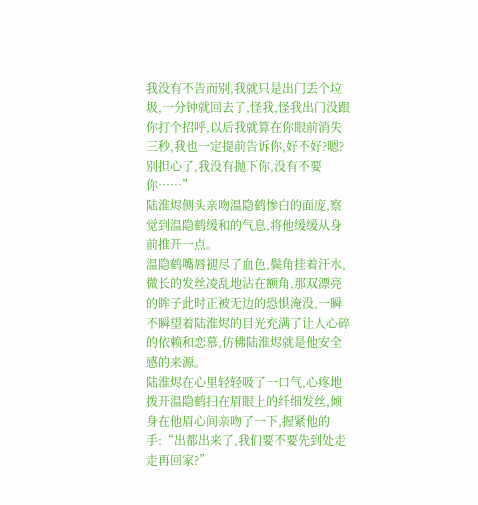我没有不告而别,我就只是出门丢个垃圾,一分钟就回去了,怪我,怪我出门没跟你打个招呼,以后我就算在你眼前消失三秒,我也一定提前告诉你,好不好?嗯?别担心了,我没有抛下你,没有不要你……”
陆淮烬侧头亲吻温隐鹤惨白的面庞,察觉到温隐鹤缓和的气息,将他缓缓从身前推开一点。
温隐鹤嘴唇褪尽了血色,鬓角挂着汗水,微长的发丝凌乱地沾在额角,那双漂亮的眸子此时正被无边的恐惧淹没,一瞬不瞬望着陆淮烬的目光充满了让人心碎的依赖和恋慕,仿佛陆淮烬就是他安全感的来源。
陆淮烬在心里轻轻吸了一口气,心疼地拨开温隐鹤扫在眉眼上的纤细发丝,倾身在他眉心间亲吻了一下,握紧他的手:“出都出来了,我们要不要先到处走走再回家?”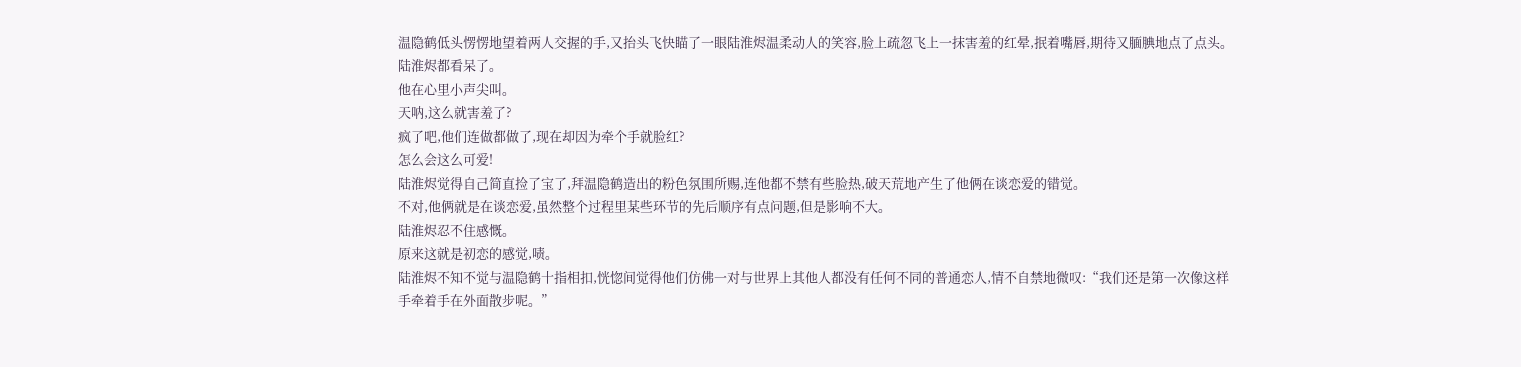温隐鹤低头愣愣地望着两人交握的手,又抬头飞快瞄了一眼陆淮烬温柔动人的笑容,脸上疏忽飞上一抹害羞的红晕,抿着嘴唇,期待又腼腆地点了点头。
陆淮烬都看呆了。
他在心里小声尖叫。
天呐,这么就害羞了?
疯了吧,他们连做都做了,现在却因为牵个手就脸红?
怎么会这么可爱!
陆淮烬觉得自己简直捡了宝了,拜温隐鹤造出的粉色氛围所赐,连他都不禁有些脸热,破天荒地产生了他俩在谈恋爱的错觉。
不对,他俩就是在谈恋爱,虽然整个过程里某些环节的先后顺序有点问题,但是影响不大。
陆淮烬忍不住感慨。
原来这就是初恋的感觉,啧。
陆淮烬不知不觉与温隐鹤十指相扣,恍惚间觉得他们仿佛一对与世界上其他人都没有任何不同的普通恋人,情不自禁地微叹:“我们还是第一次像这样手牵着手在外面散步呢。”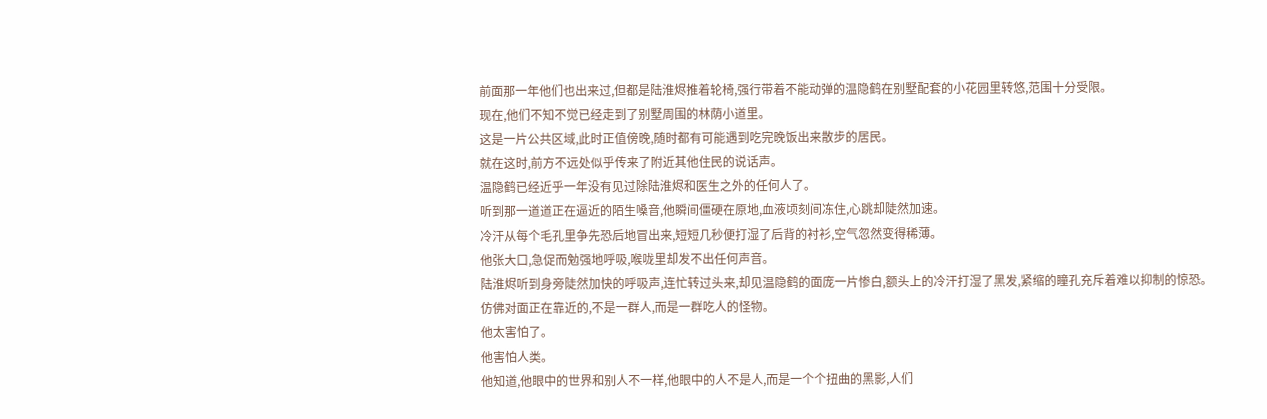前面那一年他们也出来过,但都是陆淮烬推着轮椅,强行带着不能动弹的温隐鹤在别墅配套的小花园里转悠,范围十分受限。
现在,他们不知不觉已经走到了别墅周围的林荫小道里。
这是一片公共区域,此时正值傍晚,随时都有可能遇到吃完晚饭出来散步的居民。
就在这时,前方不远处似乎传来了附近其他住民的说话声。
温隐鹤已经近乎一年没有见过除陆淮烬和医生之外的任何人了。
听到那一道道正在逼近的陌生嗓音,他瞬间僵硬在原地,血液顷刻间冻住,心跳却陡然加速。
冷汗从每个毛孔里争先恐后地冒出来,短短几秒便打湿了后背的衬衫,空气忽然变得稀薄。
他张大口,急促而勉强地呼吸,喉咙里却发不出任何声音。
陆淮烬听到身旁陡然加快的呼吸声,连忙转过头来,却见温隐鹤的面庞一片惨白,额头上的冷汗打湿了黑发,紧缩的瞳孔充斥着难以抑制的惊恐。
仿佛对面正在靠近的,不是一群人,而是一群吃人的怪物。
他太害怕了。
他害怕人类。
他知道,他眼中的世界和别人不一样,他眼中的人不是人,而是一个个扭曲的黑影,人们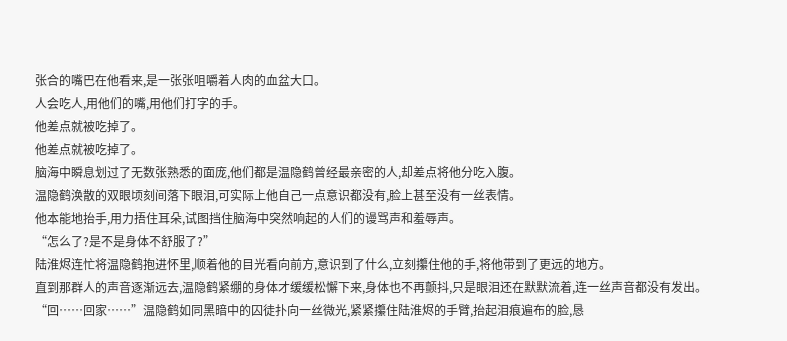张合的嘴巴在他看来,是一张张咀嚼着人肉的血盆大口。
人会吃人,用他们的嘴,用他们打字的手。
他差点就被吃掉了。
他差点就被吃掉了。
脑海中瞬息划过了无数张熟悉的面庞,他们都是温隐鹤曾经最亲密的人,却差点将他分吃入腹。
温隐鹤涣散的双眼顷刻间落下眼泪,可实际上他自己一点意识都没有,脸上甚至没有一丝表情。
他本能地抬手,用力捂住耳朵,试图挡住脑海中突然响起的人们的谩骂声和羞辱声。
“怎么了?是不是身体不舒服了?”
陆淮烬连忙将温隐鹤抱进怀里,顺着他的目光看向前方,意识到了什么,立刻攥住他的手,将他带到了更远的地方。
直到那群人的声音逐渐远去,温隐鹤紧绷的身体才缓缓松懈下来,身体也不再颤抖,只是眼泪还在默默流着,连一丝声音都没有发出。
“回……回家……”温隐鹤如同黑暗中的囚徒扑向一丝微光,紧紧攥住陆淮烬的手臂,抬起泪痕遍布的脸,恳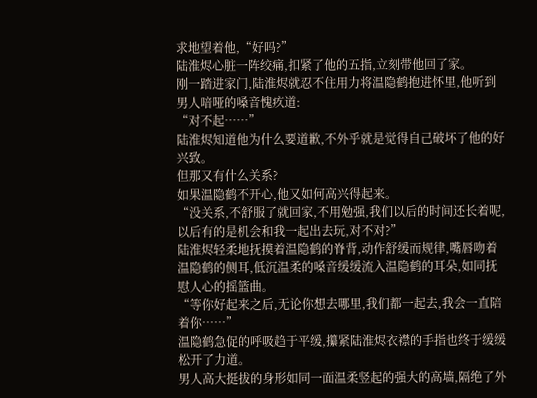求地望着他,“好吗?”
陆淮烬心脏一阵绞痛,扣紧了他的五指,立刻带他回了家。
刚一踏进家门,陆淮烬就忍不住用力将温隐鹤抱进怀里,他听到男人喑哑的嗓音愧疚道:
“对不起……”
陆淮烬知道他为什么要道歉,不外乎就是觉得自己破坏了他的好兴致。
但那又有什么关系?
如果温隐鹤不开心,他又如何高兴得起来。
“没关系,不舒服了就回家,不用勉强,我们以后的时间还长着呢,以后有的是机会和我一起出去玩,对不对?”
陆淮烬轻柔地抚摸着温隐鹤的脊背,动作舒缓而规律,嘴唇吻着温隐鹤的侧耳,低沉温柔的嗓音缓缓流入温隐鹤的耳朵,如同抚慰人心的摇篮曲。
“等你好起来之后,无论你想去哪里,我们都一起去,我会一直陪着你……”
温隐鹤急促的呼吸趋于平缓,攥紧陆淮烬衣襟的手指也终于缓缓松开了力道。
男人高大挺拔的身形如同一面温柔竖起的强大的高墙,隔绝了外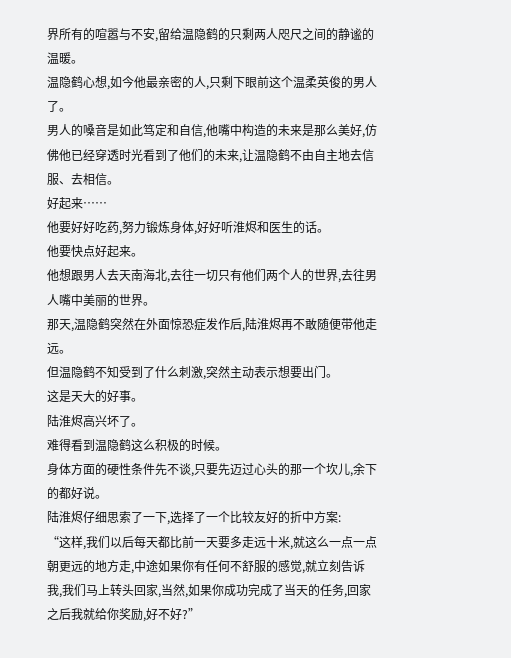界所有的喧嚣与不安,留给温隐鹤的只剩两人咫尺之间的静谧的温暖。
温隐鹤心想,如今他最亲密的人,只剩下眼前这个温柔英俊的男人了。
男人的嗓音是如此笃定和自信,他嘴中构造的未来是那么美好,仿佛他已经穿透时光看到了他们的未来,让温隐鹤不由自主地去信服、去相信。
好起来……
他要好好吃药,努力锻炼身体,好好听淮烬和医生的话。
他要快点好起来。
他想跟男人去天南海北,去往一切只有他们两个人的世界,去往男人嘴中美丽的世界。
那天,温隐鹤突然在外面惊恐症发作后,陆淮烬再不敢随便带他走远。
但温隐鹤不知受到了什么刺激,突然主动表示想要出门。
这是天大的好事。
陆淮烬高兴坏了。
难得看到温隐鹤这么积极的时候。
身体方面的硬性条件先不谈,只要先迈过心头的那一个坎儿,余下的都好说。
陆淮烬仔细思索了一下,选择了一个比较友好的折中方案:
“这样,我们以后每天都比前一天要多走远十米,就这么一点一点朝更远的地方走,中途如果你有任何不舒服的感觉,就立刻告诉我,我们马上转头回家,当然,如果你成功完成了当天的任务,回家之后我就给你奖励,好不好?”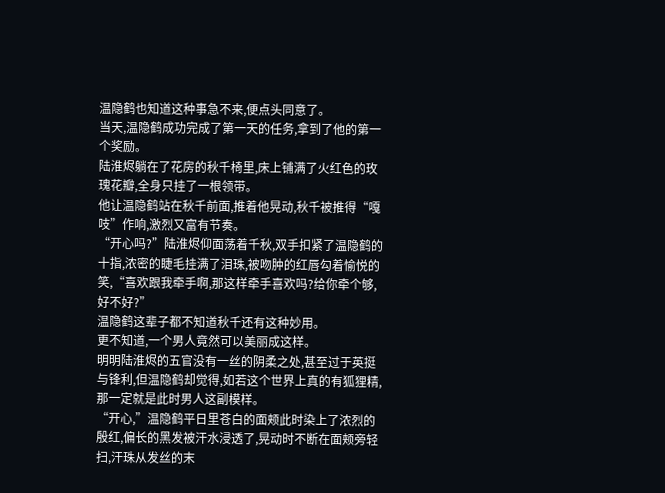温隐鹤也知道这种事急不来,便点头同意了。
当天,温隐鹤成功完成了第一天的任务,拿到了他的第一个奖励。
陆淮烬躺在了花房的秋千椅里,床上铺满了火红色的玫瑰花瓣,全身只挂了一根领带。
他让温隐鹤站在秋千前面,推着他晃动,秋千被推得“嘎吱”作响,激烈又富有节奏。
“开心吗?”陆淮烬仰面荡着千秋,双手扣紧了温隐鹤的十指,浓密的睫毛挂满了泪珠,被吻肿的红唇勾着愉悦的笑,“喜欢跟我牵手啊,那这样牵手喜欢吗?给你牵个够,好不好?”
温隐鹤这辈子都不知道秋千还有这种妙用。
更不知道,一个男人竟然可以美丽成这样。
明明陆淮烬的五官没有一丝的阴柔之处,甚至过于英挺与锋利,但温隐鹤却觉得,如若这个世界上真的有狐狸精,那一定就是此时男人这副模样。
“开心,”温隐鹤平日里苍白的面颊此时染上了浓烈的殷红,偏长的黑发被汗水浸透了,晃动时不断在面颊旁轻扫,汗珠从发丝的末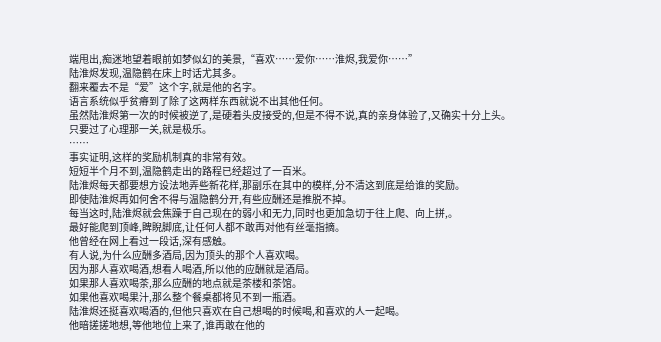端甩出,痴迷地望着眼前如梦似幻的美景,“喜欢……爱你……淮烬,我爱你……”
陆淮烬发现,温隐鹤在床上时话尤其多。
翻来覆去不是“爱”这个字,就是他的名字。
语言系统似乎贫瘠到了除了这两样东西就说不出其他任何。
虽然陆淮烬第一次的时候被逆了,是硬着头皮接受的,但是不得不说,真的亲身体验了,又确实十分上头。
只要过了心理那一关,就是极乐。
……
事实证明,这样的奖励机制真的非常有效。
短短半个月不到,温隐鹤走出的路程已经超过了一百米。
陆淮烬每天都要想方设法地弄些新花样,那副乐在其中的模样,分不清这到底是给谁的奖励。
即使陆淮烬再如何舍不得与温隐鹤分开,有些应酬还是推脱不掉。
每当这时,陆淮烬就会焦躁于自己现在的弱小和无力,同时也更加急切于往上爬、向上拼,。
最好能爬到顶峰,睥睨脚底,让任何人都不敢再对他有丝毫指摘。
他曾经在网上看过一段话,深有感触。
有人说,为什么应酬多酒局,因为顶头的那个人喜欢喝。
因为那人喜欢喝酒,想看人喝酒,所以他的应酬就是酒局。
如果那人喜欢喝茶,那么应酬的地点就是茶楼和茶馆。
如果他喜欢喝果汁,那么整个餐桌都将见不到一瓶酒。
陆淮烬还挺喜欢喝酒的,但他只喜欢在自己想喝的时候喝,和喜欢的人一起喝。
他暗搓搓地想,等他地位上来了,谁再敢在他的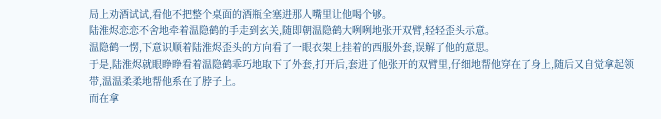局上劝酒试试,看他不把整个桌面的酒瓶全塞进那人嘴里让他喝个够。
陆淮烬恋恋不舍地牵着温隐鹤的手走到玄关,随即朝温隐鹤大咧咧地张开双臂,轻轻歪头示意。
温隐鹤一愣,下意识顺着陆淮烬歪头的方向看了一眼衣架上挂着的西服外套,误解了他的意思。
于是,陆淮烬就眼睁睁看着温隐鹤乖巧地取下了外套,打开后,套进了他张开的双臂里,仔细地帮他穿在了身上,随后又自觉拿起领带,温温柔柔地帮他系在了脖子上。
而在拿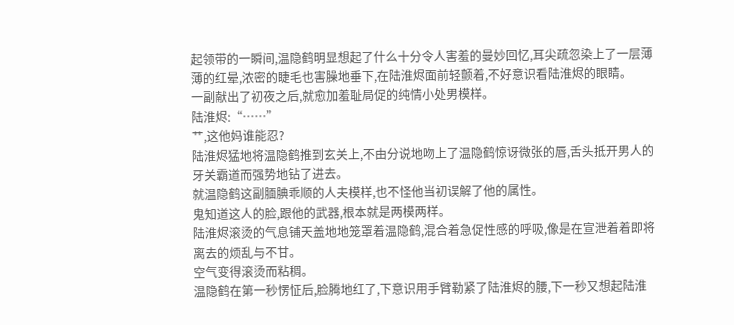起领带的一瞬间,温隐鹤明显想起了什么十分令人害羞的曼妙回忆,耳尖疏忽染上了一层薄薄的红晕,浓密的睫毛也害臊地垂下,在陆淮烬面前轻颤着,不好意识看陆淮烬的眼睛。
一副献出了初夜之后,就愈加羞耻局促的纯情小处男模样。
陆淮烬:“……”
艹,这他妈谁能忍?
陆淮烬猛地将温隐鹤推到玄关上,不由分说地吻上了温隐鹤惊讶微张的唇,舌头抵开男人的牙关霸道而强势地钻了进去。
就温隐鹤这副腼腆乖顺的人夫模样,也不怪他当初误解了他的属性。
鬼知道这人的脸,跟他的武器,根本就是两模两样。
陆淮烬滚烫的气息铺天盖地地笼罩着温隐鹤,混合着急促性感的呼吸,像是在宣泄着着即将离去的烦乱与不甘。
空气变得滚烫而粘稠。
温隐鹤在第一秒愣怔后,脸腾地红了,下意识用手臂勒紧了陆淮烬的腰,下一秒又想起陆淮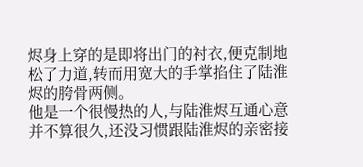烬身上穿的是即将出门的衬衣,便克制地松了力道,转而用宽大的手掌掐住了陆淮烬的胯骨两侧。
他是一个很慢热的人,与陆淮烬互通心意并不算很久,还没习惯跟陆淮烬的亲密接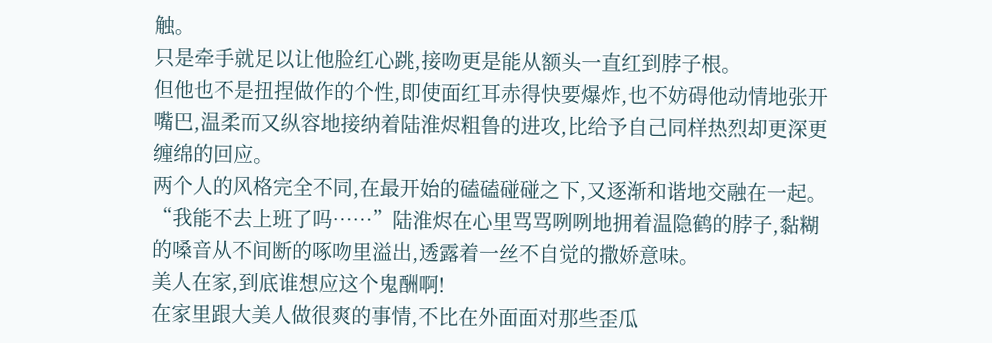触。
只是牵手就足以让他脸红心跳,接吻更是能从额头一直红到脖子根。
但他也不是扭捏做作的个性,即使面红耳赤得快要爆炸,也不妨碍他动情地张开嘴巴,温柔而又纵容地接纳着陆淮烬粗鲁的进攻,比给予自己同样热烈却更深更缠绵的回应。
两个人的风格完全不同,在最开始的磕磕碰碰之下,又逐渐和谐地交融在一起。
“我能不去上班了吗……”陆淮烬在心里骂骂咧咧地拥着温隐鹤的脖子,黏糊的嗓音从不间断的啄吻里溢出,透露着一丝不自觉的撒娇意味。
美人在家,到底谁想应这个鬼酬啊!
在家里跟大美人做很爽的事情,不比在外面面对那些歪瓜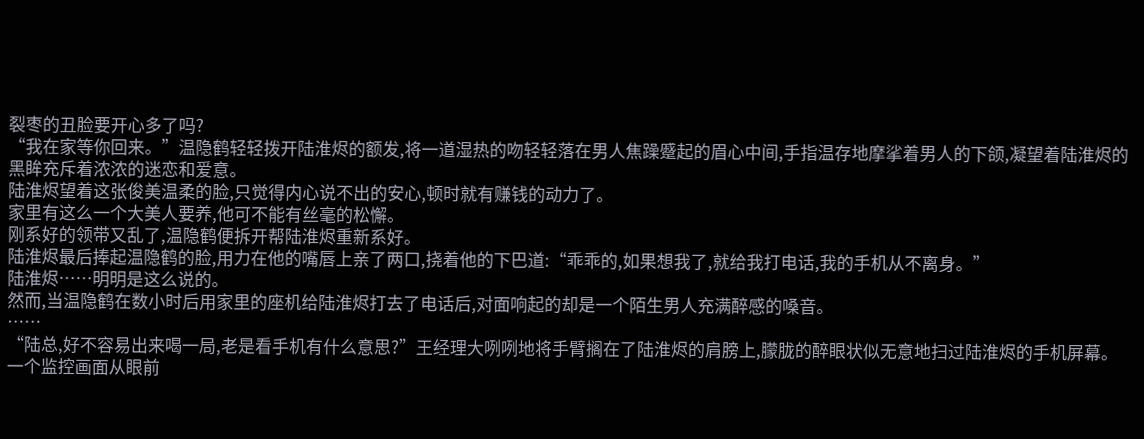裂枣的丑脸要开心多了吗?
“我在家等你回来。”温隐鹤轻轻拨开陆淮烬的额发,将一道湿热的吻轻轻落在男人焦躁蹙起的眉心中间,手指温存地摩挲着男人的下颌,凝望着陆淮烬的黑眸充斥着浓浓的迷恋和爱意。
陆淮烬望着这张俊美温柔的脸,只觉得内心说不出的安心,顿时就有赚钱的动力了。
家里有这么一个大美人要养,他可不能有丝毫的松懈。
刚系好的领带又乱了,温隐鹤便拆开帮陆淮烬重新系好。
陆淮烬最后捧起温隐鹤的脸,用力在他的嘴唇上亲了两口,挠着他的下巴道:“乖乖的,如果想我了,就给我打电话,我的手机从不离身。”
陆淮烬……明明是这么说的。
然而,当温隐鹤在数小时后用家里的座机给陆淮烬打去了电话后,对面响起的却是一个陌生男人充满醉感的嗓音。
……
“陆总,好不容易出来喝一局,老是看手机有什么意思?”王经理大咧咧地将手臂搁在了陆淮烬的肩膀上,朦胧的醉眼状似无意地扫过陆淮烬的手机屏幕。
一个监控画面从眼前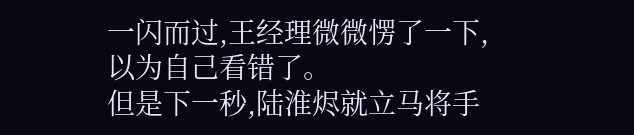一闪而过,王经理微微愣了一下,以为自己看错了。
但是下一秒,陆淮烬就立马将手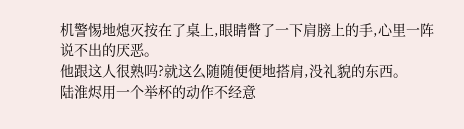机警惕地熄灭按在了桌上,眼睛瞥了一下肩膀上的手,心里一阵说不出的厌恶。
他跟这人很熟吗?就这么随随便便地搭肩,没礼貌的东西。
陆淮烬用一个举杯的动作不经意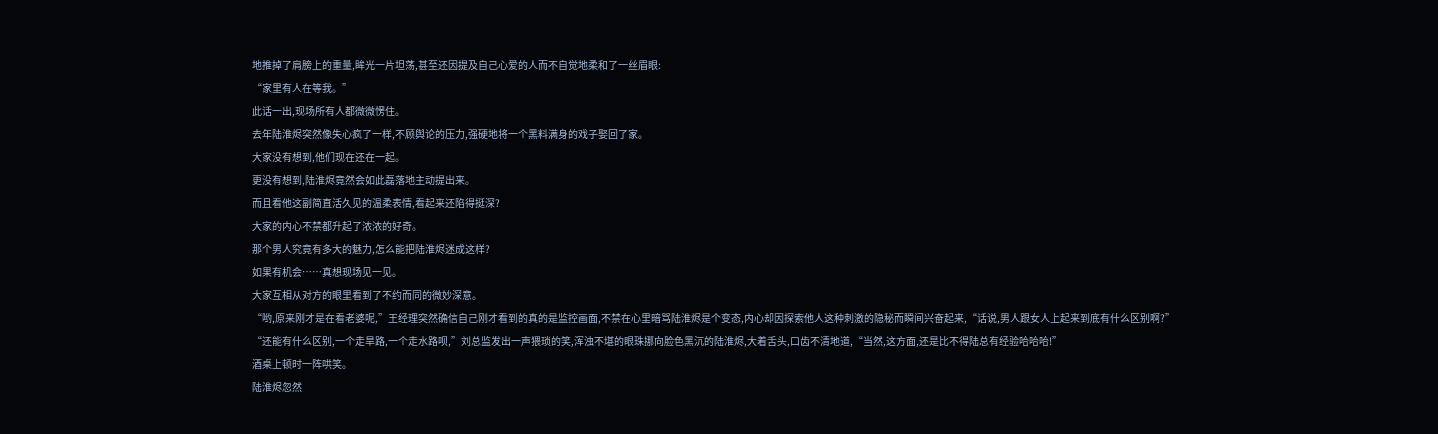地推掉了肩膀上的重量,眸光一片坦荡,甚至还因提及自己心爱的人而不自觉地柔和了一丝眉眼:
“家里有人在等我。”
此话一出,现场所有人都微微愣住。
去年陆淮烬突然像失心疯了一样,不顾舆论的压力,强硬地将一个黑料满身的戏子娶回了家。
大家没有想到,他们现在还在一起。
更没有想到,陆淮烬竟然会如此磊落地主动提出来。
而且看他这副简直活久见的温柔表情,看起来还陷得挺深?
大家的内心不禁都升起了浓浓的好奇。
那个男人究竟有多大的魅力,怎么能把陆淮烬迷成这样?
如果有机会……真想现场见一见。
大家互相从对方的眼里看到了不约而同的微妙深意。
“哟,原来刚才是在看老婆呢,”王经理突然确信自己刚才看到的真的是监控画面,不禁在心里暗骂陆淮烬是个变态,内心却因探索他人这种刺激的隐秘而瞬间兴奋起来,“话说,男人跟女人上起来到底有什么区别啊?”
“还能有什么区别,一个走旱路,一个走水路呗,”刘总监发出一声猥琐的笑,浑浊不堪的眼珠挪向脸色黑沉的陆淮烬,大着舌头,口齿不清地道,“当然,这方面,还是比不得陆总有经验哈哈哈!”
酒桌上顿时一阵哄笑。
陆淮烬忽然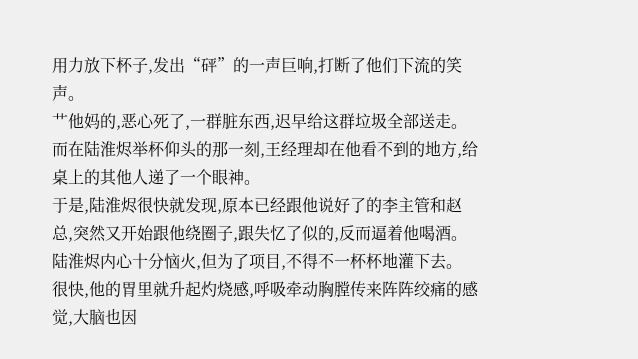用力放下杯子,发出“砰”的一声巨响,打断了他们下流的笑声。
艹他妈的,恶心死了,一群脏东西,迟早给这群垃圾全部送走。
而在陆淮烬举杯仰头的那一刻,王经理却在他看不到的地方,给桌上的其他人递了一个眼神。
于是,陆淮烬很快就发现,原本已经跟他说好了的李主管和赵总,突然又开始跟他绕圈子,跟失忆了似的,反而逼着他喝酒。
陆淮烬内心十分恼火,但为了项目,不得不一杯杯地灌下去。
很快,他的胃里就升起灼烧感,呼吸牵动胸膛传来阵阵绞痛的感觉,大脑也因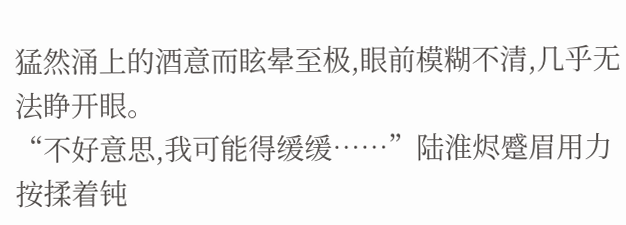猛然涌上的酒意而眩晕至极,眼前模糊不清,几乎无法睁开眼。
“不好意思,我可能得缓缓……”陆淮烬蹙眉用力按揉着钝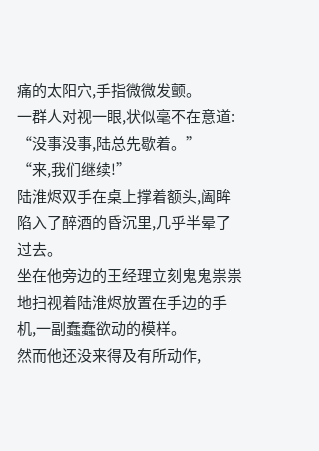痛的太阳穴,手指微微发颤。
一群人对视一眼,状似毫不在意道:
“没事没事,陆总先歇着。”
“来,我们继续!”
陆淮烬双手在桌上撑着额头,阖眸陷入了醉酒的昏沉里,几乎半晕了过去。
坐在他旁边的王经理立刻鬼鬼祟祟地扫视着陆淮烬放置在手边的手机,一副蠢蠢欲动的模样。
然而他还没来得及有所动作,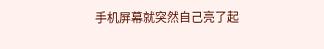手机屏幕就突然自己亮了起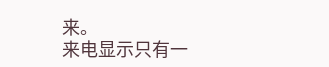来。
来电显示只有一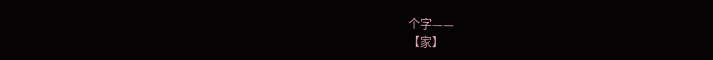个字——
【家】